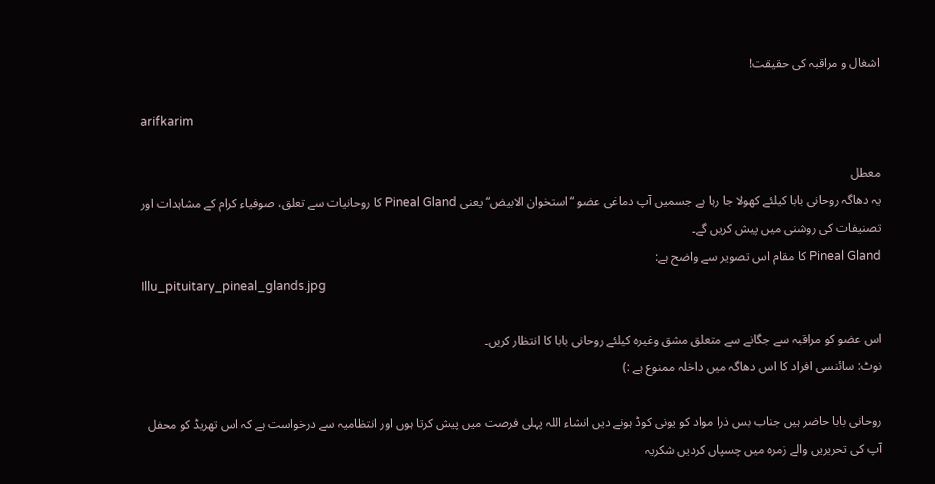اشغال و مراقبہ کی حقیقت!

arifkarim

معطل
یہ دھاگہ روحانی بابا کیلئے کھولا جا رہا ہے جسمیں آپ دماغی عضو “استخوان الابیض“ یعنی Pineal Gland کا روحانیات سے تعلق، صوفیاء کرام کے مشاہدات اور تصنیفات کی روشنی میں پیش کریں گے۔
Pineal Gland کا مقام اس تصویر سے واضح ہے:
Illu_pituitary_pineal_glands.jpg

اس عضو کو مراقبہ سے جگانے سے متعلق مشق وغیرہ کیلئے روحانی بابا کا انتظار کریں۔
نوٹ: سائنسی افراد کا اس دھاگہ میں داخلہ ممنوع ہے :)

روحانی بابا حاضر ہیں جناب بس ذرا مواد کو یونی کوڈ ہونے دیں انشاء اللہ پہلی فرصت میں پیش کرتا ہوں اور انتظامیہ سے درخواست ہے کہ اس تھریڈ کو محفل آپ کی تحریریں والے زمرہ میں چسپاں کردیں شکریہ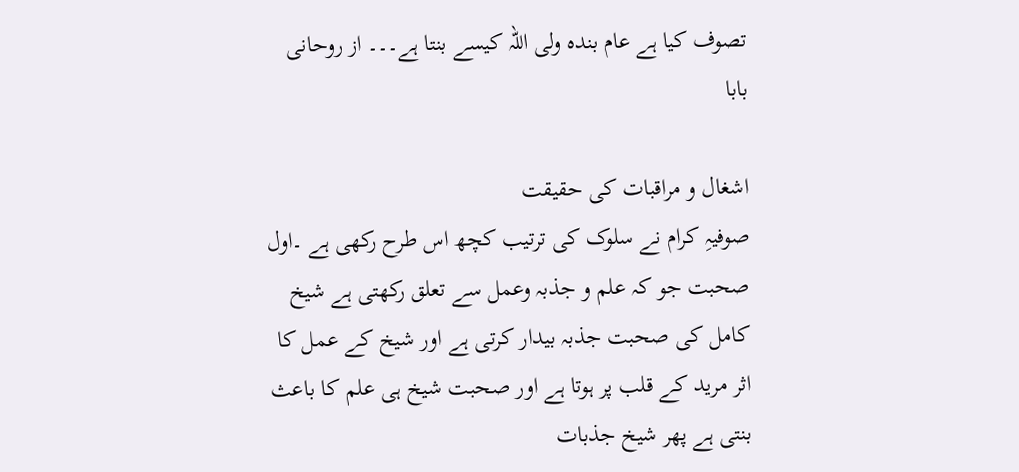تصوف کیا ہے عام بندہ ولی اللہ کیسے بنتا ہے۔۔۔ از روحانی بابا

اشغال و مراقبات کی حقیقت
صوفیہِ کرام نے سلوک کی ترتیب کچھ اس طرح رکھی ہے ۔اول صحبت جو کہ علم و جذبہ وعمل سے تعلق رکھتی ہے شیخ کامل کی صحبت جذبہ بیدار کرتی ہے اور شیخ کے عمل کا اثر مرید کے قلب پر ہوتا ہے اور صحبت شیخ ہی علم کا باعث بنتی ہے پھر شیخ جذبات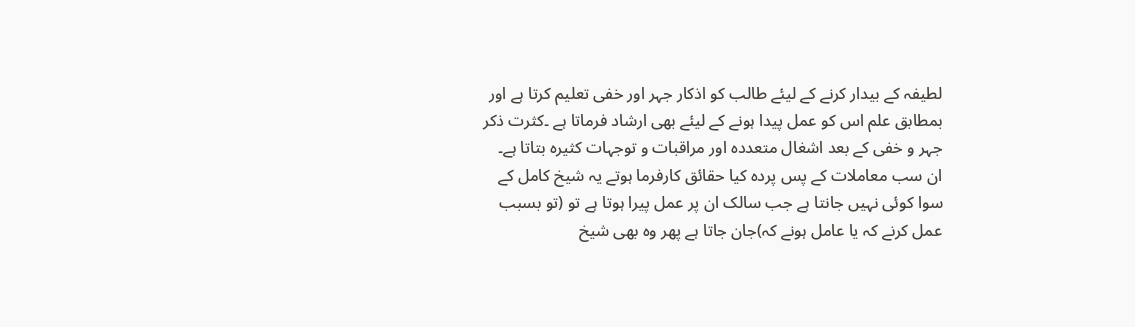لطیفہ کے بیدار کرنے کے لیئے طالب کو اذکار جہر اور خفی تعلیم کرتا ہے اور بمطابق علم اس کو عمل پیدا ہونے کے لیئے بھی ارشاد فرماتا ہے ۔کثرت ذکر جہر و خفی کے بعد اشغال متعددہ اور مراقبات و توجہات کثیرہ بتاتا ہے۔
ان سب معاملات کے پس پردہ کیا حقائق کارفرما ہوتے یہ شیخ کامل کے سوا کوئی نہیں جانتا ہے جب سالک ان پر عمل پیرا ہوتا ہے تو (تو بسبب عمل کرنے کہ یا عامل ہونے کہ)جان جاتا ہے پھر وہ بھی شیخ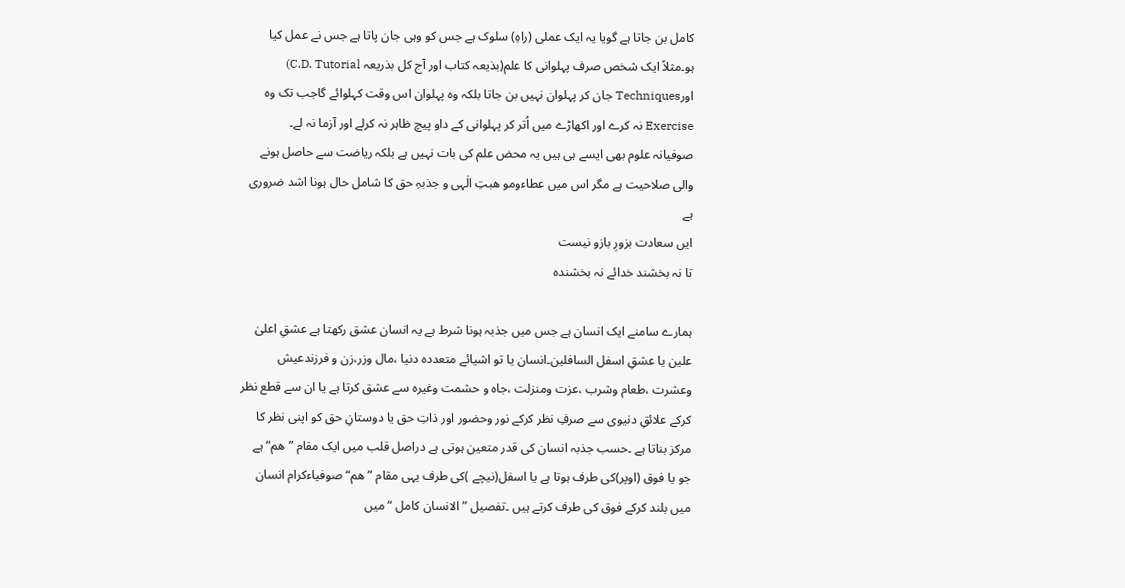کامل بن جاتا ہے گویا یہ ایک عملی (راہِ) سلوک ہے جس کو وہی جان پاتا ہے جس نے عمل کیا ہو۔مثلاً ایک شخص صرف پہلوانی کا علم(بذیعہ کتاب اور آج کل بذریعہ C.D. Tutorial) اورTechniques جان کر پہلوان نہیں بن جاتا بلکہ وہ پہلوان اس وقت کہلوائے گاجب تک وہ Exercise نہ کرے اور اکھاڑے میں اُتر کر پہلوانی کے داو پیچ ظاہر نہ کرلے اور آزما نہ لے۔
صوفیانہ علوم بھی ایسے ہی ہیں یہ محض علم کی بات نہیں ہے بلکہ ریاضت سے حاصل ہونے والی صلاحیت ہے مگر اس میں عطاءومو ھبتِ الٰہی و جذبہِ حق کا شامل حال ہونا اشد ضروری ہے
ایں سعادت بزورِ بازو نیست
تا نہ بخشند خدائے نہ بخشندہ

ہمارے سامنے ایک انسان ہے جس میں جذبہ ہونا شرط ہے یہ انسان عشق رکھتا ہے عشقِ اعلیٰ علین یا عشقِ اسفل السافلین۔انسان یا تو اشیائے متعددہ دنیا ،مال وزر،زن و فرزندعیش وعشرت ،طعام وشرب ،عزت ومنزلت ،جاہ و حشمت وغیرہ سے عشق کرتا ہے یا ان سے قطع نظر کرکے علائقِ دنیوی سے صرفِ نظر کرکے نور وحضور اور ذاتِ حق یا دوستانِ حق کو اپنی نظر کا مرکز بناتا ہے ۔حسب جذبہ انسان کی قدر متعین ہوتی ہے دراصل قلب میں ایک مقام ” ھم“ ہے جو یا فوق (اوپر)کی طرف ہوتا ہے یا اسفل(نیچے )کی طرف یہی مقام ” ھم“ صوفیاءکرام انسان میں بلند کرکے فوق کی طرف کرتے ہیں ۔تفصیل ” الانسان کامل “ میں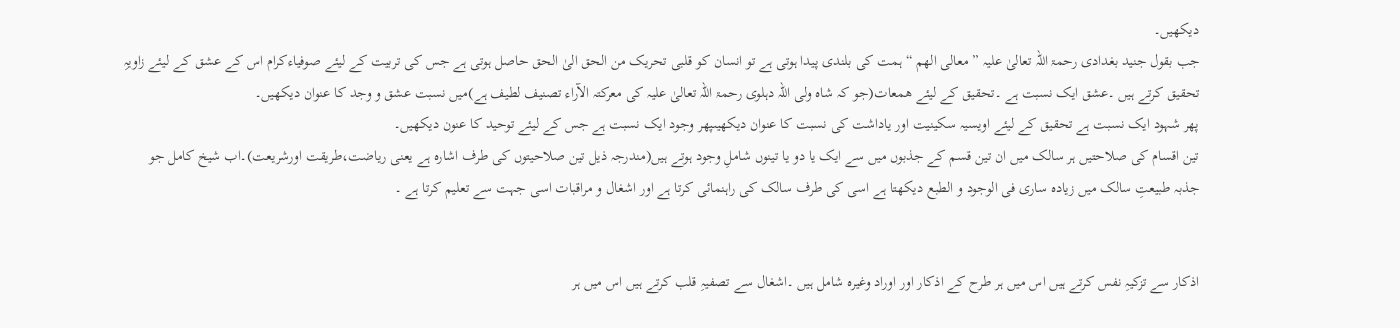دیکھیں۔
جب بقول جنید بغدادی رحمۃ اللہ تعالیٰ علیہ ” معالی الھم “ ہمت کی بلندی پیدا ہوتی ہے تو انسان کو قلبی تحریک من الحق الیٰ الحق حاصل ہوتی ہے جس کی تربیت کے لیئے صوفیاءکرام اس کے عشق کے لیئے زاویہِ تحقیق کرتے ہیں ۔عشق ایک نسبت ہے ۔تحقیق کے لیئے ھمعات(جو کہ شاہ ولی اللہ دہلوی رحمۃ اللہ تعالیٰ علیہ کی معرکتہ الآراء تصنیف لطیف ہے)میں نسبت عشق و وجد کا عنوان دیکھیں۔
پھر شہود ایک نسبت ہے تحقیق کے لیئے اویسیہ سکینیت اور یاداشت کی نسبت کا عنوان دیکھیںپھر وجود ایک نسبت ہے جس کے لیئے توحید کا عنون دیکھیں۔
تین اقسام کی صلاحتیں ہر سالک میں ان تین قسم کے جذبوں میں سے ایک یا دو یا تینوں شاملِ وجود ہوتے ہیں(مندرجہ ذیل تین صلاحیتوں کی طرف اشارہ ہے یعنی ریاضت،طریقت اورشریعت)۔اب شیخ کامل جو جذبہ طبیعتِ سالک میں زیادہ ساری فی الوجود و الطبع دیکھتا ہے اسی کی طرف سالک کی راہنمائی کرتا ہے اور اشغال و مراقبات اسی جہت سے تعلیم کرتا ہے ۔


اذکار سے تزکیہِ نفس کرتے ہیں اس میں ہر طرح کے اذکار اور اوراد وغیرہ شامل ہیں ۔اشغال سے تصفیہِ قلب کرتے ہیں اس میں ہر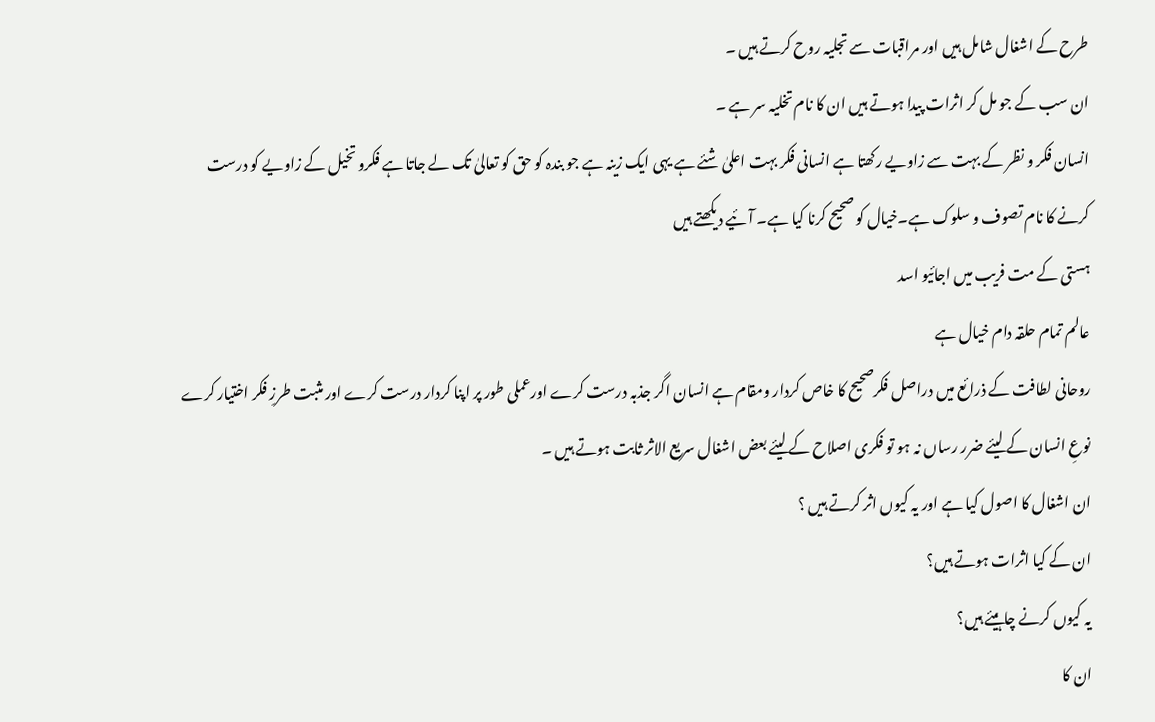طرح کے اشغال شامل ہیں اور مراقبات سے تجلیہ روح کرتے ہیں ۔
ان سب کے جو مل کر اثرات پیدا ہوتے ہیں ان کا نام تخلیہ سر ہے ۔
انسان فکر و نظر کے بہت سے زاویے رکھتا ہے انسانی فکر بہت اعلیٰ شئے ہے یہی ایک زینہ ہے جو بندہ کو حق کو تعالیٰ تک لے جاتا ہے فکرو تخیل کے زاویے کو درست کرنے کا نام تصوف و سلوک ہے۔خیال کو صحیح کرنا کیا ہے۔ آئیے دیکھتے ہیں
ہستی کے مت فریب میں اجائیو اسد
عالم تمام حلقہ دام خیال ہے
روحانی لطافت کے ذرائع میں دراصل فکرصحیح کا خاص کردار ومقام ہے انسان اگر جذبہ درست کرے اورعملی طور پر اپنا کردار درست کرے اور مثبت طرزِ فکر اختیار کرے نوعِ انسان کے لیئے ضرر رساں نہ ہو تو فکری اصلاح کے لیئے بعض اشغال سریع الاثر ثابت ہوتے ہیں ۔
ان اشغال کا اصول کیا ہے اور یہ کیوں اثر کرتے ہیں ؟
ان کے کیا اثرات ہوتے ہیں؟
یہ کیوں کرنے چاہیئے ہیں؟
ان کا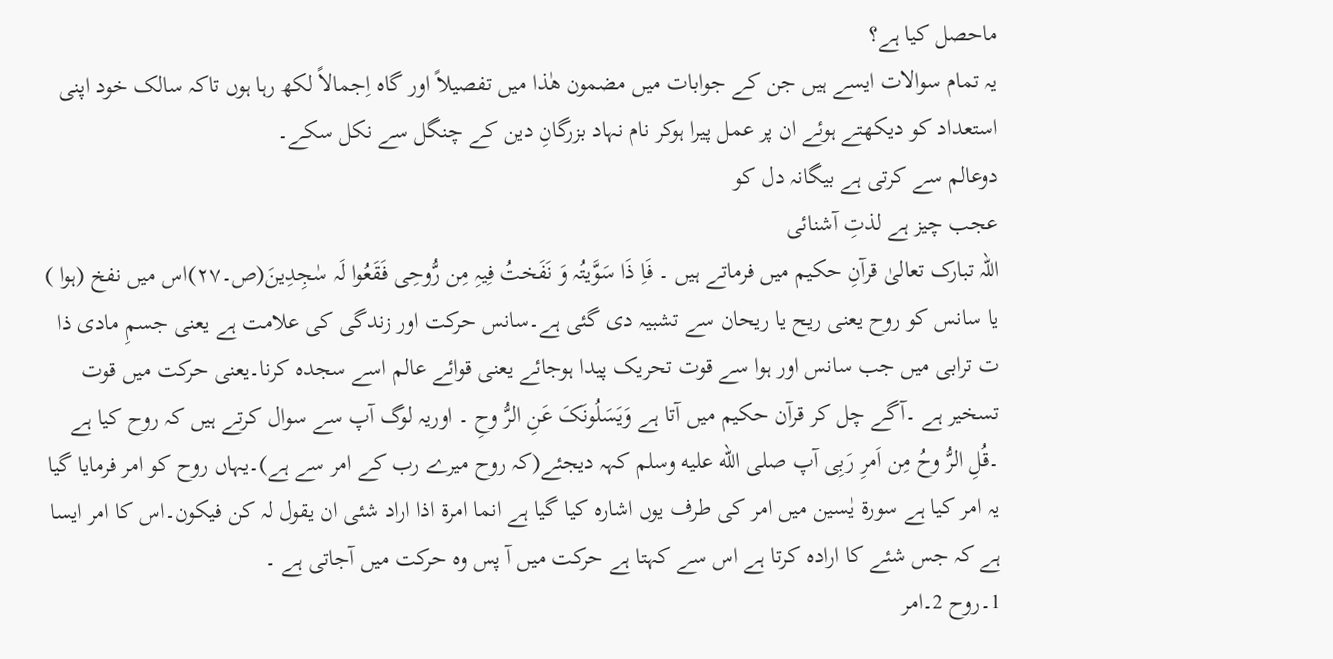ماحصل کیا ہے؟
یہ تمام سوالات ایسے ہیں جن کے جوابات میں مضمون ھٰذا میں تفصیلاً اور گاہ اِجمالاً لکھ رہا ہوں تاکہ سالک خود اپنی استعداد کو دیکھتے ہوئے ان پر عمل پیرا ہوکر نام نہاد بزرگانِ دین کے چنگل سے نکل سکے۔
دوعالم سے کرتی ہے بیگانہ دل کو
عجب چیز ہے لذتِ آشنائی
اللہ تبارک تعالیٰ قرآنِ حکیم میں فرماتے ہیں ۔ فَاِ ذَا سَوَّیتُہ وَ نَفَختُ فِیہِ مِن رُّوحِی فَقَعُوا لَہ سٰجِدِینَ(ص۔۲۷)اس میں نفخ (ہوا ) یا سانس کو روح یعنی ریح یا ریحان سے تشبیہ دی گئی ہے۔سانس حرکت اور زندگی کی علامت ہے یعنی جسمِ مادی ذا ت ترابی میں جب سانس اور ہوا سے قوت تحریک پیدا ہوجائے یعنی قوائے عالم اسے سجدہ کرنا۔یعنی حرکت میں قوت تسخیر ہے ۔آگے چل کر قرآن حکیم میں آتا ہے وَیَسَلُونَکَ عَنِ الرُّ وحِ ۔ اوریہ لوگ آپ سے سوال کرتے ہیں کہ روح کیا ہے ۔قُلِ الرُّ وحُ مِن اَمرِ رَبِی آپ صلى الله عليه وسلم کہہ دیجئے(کہ روح میرے رب کے امر سے ہے)۔یہاں روح کو امر فرمایا گیا یہ امر کیا ہے سورۃ یٰسین میں امر کی طرف یوں اشارہ کیا گیا ہے انما امرۃ اذا اراد شئی ان یقول لہ کن فیکون۔اس کا امر ایسا ہے کہ جس شئے کا ارادہ کرتا ہے اس سے کہتا ہے حرکت میں آ پس وہ حرکت میں آجاتی ہے ۔
1۔روح 2۔امر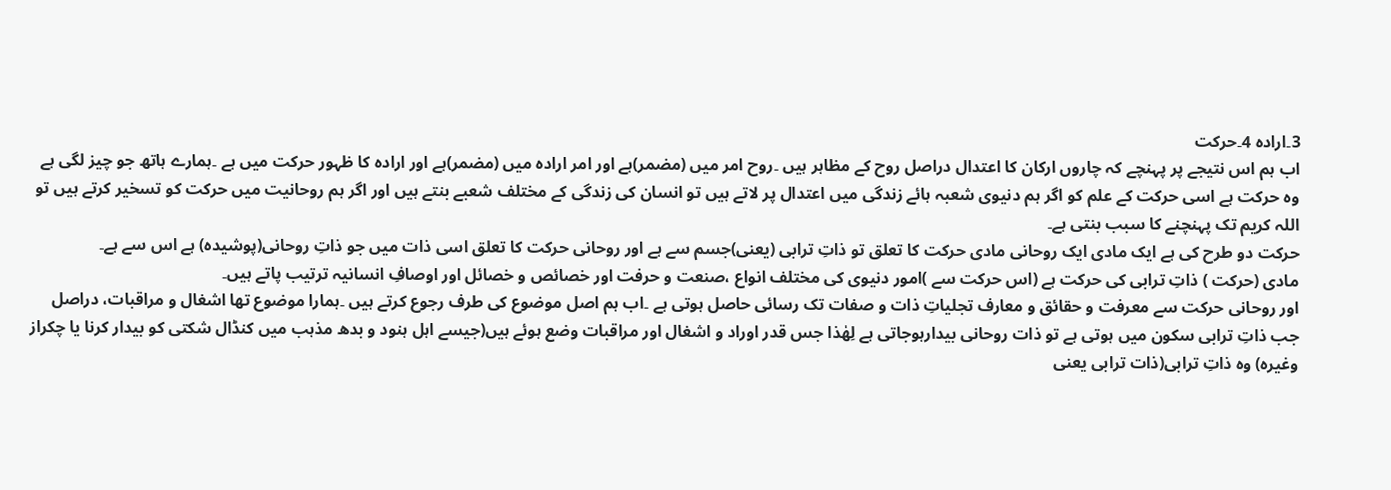3۔ارادہ 4۔حرکت
اب ہم اس نتیجے پر پہنچے کہ چاروں ارکان کا اعتدال دراصل روح کے مظاہر ہیں ۔روح امر میں (مضمر)ہے اور امر ارادہ میں (مضمر)ہے اور ارادہ کا ظہور حرکت میں ہے ۔ہمارے ہاتھ جو چیز لگی ہے وہ حرکت ہے اسی حرکت کے علم کو اگر ہم دنیوی شعبہ ہائے زندگی میں اعتدال پر لاتے ہیں تو انسان کی زندگی کے مختلف شعبے بنتے ہیں اور اگر ہم روحانیت میں حرکت کو تسخیر کرتے ہیں تو اللہ کریم تک پہنچنے کا سبب بنتی ہے۔
حرکت دو طرح کی ہے ایک مادی ایک روحانی مادی حرکت کا تعلق تو ذاتِ ترابی (یعنی)جسم سے ہے اور روحانی حرکت کا تعلق اسی ذات میں جو ذاتِ روحانی(پوشیدہ) ہے اس سے ہے۔
مادی (حرکت ) ذاتِ ترابی کی حرکت ہے (اس حرکت سے )امور دنیوی کی مختلف انواع ،صنعت و حرفت اور خصائص و خصائل اور اوصافِ انسانیہ ترتیب پاتے ہیں۔
اور روحانی حرکت سے معرفت و حقائق و معارف تجلیاتِ ذات و صفات تک رسائی حاصل ہوتی ہے ۔اب ہم اصل موضوع کی طرف رجوع کرتے ہیں ۔ہمارا موضوع تھا اشغال و مراقبات، دراصل جب ذاتِ ترابی سکون میں ہوتی ہے تو ذات روحانی بیدارہوجاتی ہے لِھٰذا جس قدر اوراد و اشغال اور مراقبات وضع ہوئے ہیں(جیسے اہل ہنود و بدھ مذہب میں کنڈال شکتی کو بیدار کرنا یا چکراز وغیرہ) وہ ذاتِ ترابی(ذات ترابی یعنی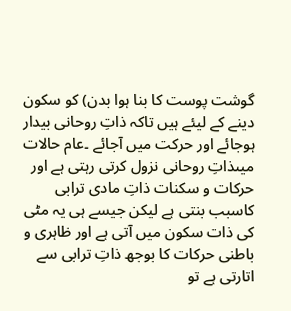گوشت پوست کا بنا ہوا بدن) کو سکون دینے کے لیئے ہیں تاکہ ذاتِ روحانی بیدار ہوجائے اور حرکت میں آجائے ۔عام حالات میںذاتِ روحانی نزول کرتی رہتی ہے اور حرکات و سکنات ذاتِ مادی ترابی کاسبب بنتی ہے لیکن جیسے ہی یہ مٹی کی ذات سکون میں آتی ہے اور ظاہری و باطنی حرکات کا بوجھ ذاتِ ترابی سے اتارتی ہے تو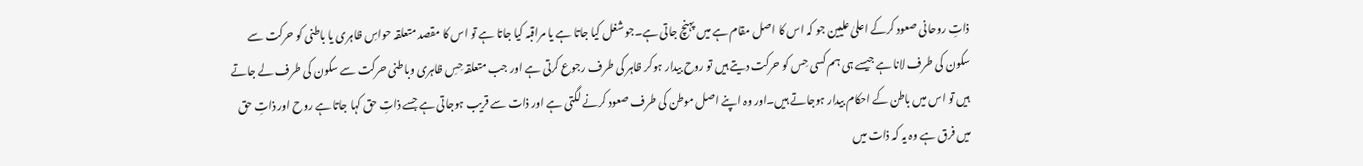ذاتِ روحانی صعود کرکے اعلیٰ علیین جو کہ اس کا اصل مقام ہے میں پہنچ جاتی ہے۔جو شغل کیا جاتا ہے یا مراقبہ کیا جاتا ہے تو اس کا مقصد متعلقہ حواسِ ظاہری یا باطنی کو حرکت سے سکون کی طرف لانا ہے جیسے ہی ہم کسی حِس کو حرکت دیتے ہیں تو روح بیدار ہوکر ظاہر کی طرف رجوع کرتی ہے اور جب متعلقہ حِسِ ظاہری وباطنی حرکت سے سکون کی طرف لے جاتے ہیں تو اس میں باطن کے احکام بیدار ہوجاتے ہیں۔اور وہ اپنے اصل موطن کی طرف صعود کرنے لگتی ہے اور ذات سے قریب ہوجاتی ہے جسے ذاتِ حق کہا جاتا ہے روح اور ذاتِ حق میں فرق ہے وہ یہ کہ ذات میں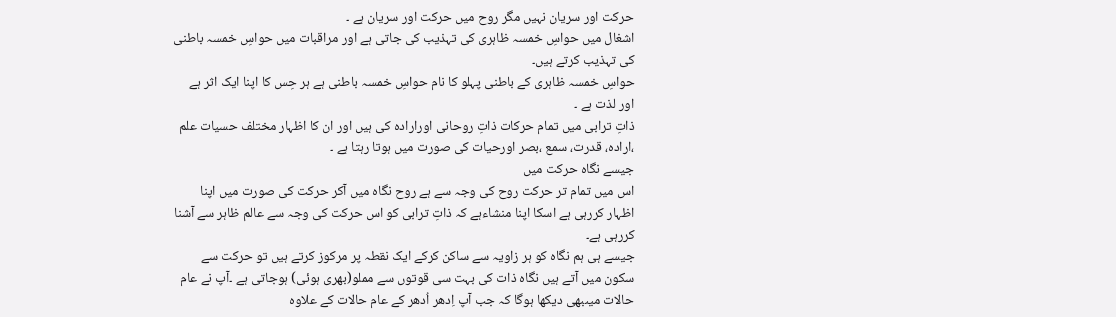حرکت اور سریان نہیں مگر روح میں حرکت اور سریان ہے ۔
اشغال میں حواسِ خمسہ ظاہری کی تہذیب کی جاتی ہے اور مراقبات میں حواسِ خمسہ باطنی کی تہذیب کرتے ہیں۔
حواسِ خمسہ ظاہری کے باطنی پہلو کا نام حواسِ خمسہ باطنی ہے ہر حِس کا اپنا ایک اثر ہے اور لذت ہے ۔
ذاتِ ترابی میں تمام حرکات ذاتِ روحانی اورارادہ کی ہیں اور ان کا اظہار مختلف حسیات علم ،ارادہ، قدرت، سمع ،بصر اورحیات کی صورت میں ہوتا رہتا ہے ۔
جیسے نگاہ حرکت میں
اس میں تمام تر حرکت روح کی وجہ سے ہے روح نگاہ میں آکر حرکت کی صورت میں اپنا اظہار کررہی ہے اسکا اپنا منشاءہے کہ ذاتِ ترابی کو اس حرکت کی وجہ سے عالم ظاہر سے آشنا کررہی ہے۔
جیسے ہی ہم نگاہ کو ہر زاویہ سے ساکن کرکے ایک نقطہ پر مرکوز کرتے ہیں تو حرکت سے سکون میں آتے ہیں نگاہ ذات کی بہت سی قوتوں سے مملو(بھری ہوئی) ہوجاتی ہے ۔آپ نے عام حالات میںبھی دیکھا ہوگا کہ جب آپ اِدھر اُدھر کے عام حالات کے علاوہ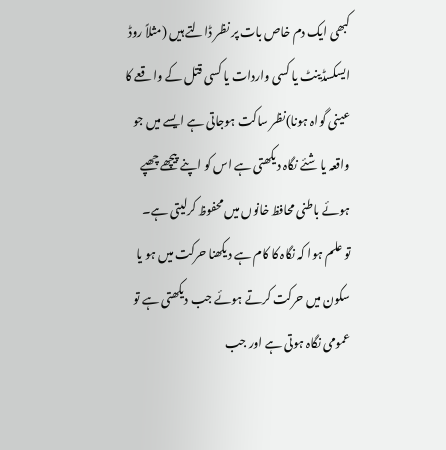کبھی ایک دم خاص بات پر نظر ڈالتے ہیں (مثلاً روڈ ایسکسڈینٹ یا کسی واردات یا کسی قتل کے واقعے کا عینی گواہ ہونا)نظر ساکت ہوجاتی ہے ایسے میں جو واقعہ یا شئے نگاہ دیکھتی ہے اس کو اپنے پیچھے چھپے ہوئے باطنی محافظ خانوں میں محفوظ کرلیتی ہے۔
تو علم ہوا کہ نگاہ کا کام ہے دیکھنا حرکت میں ہو یا سکون میں حرکت کرتے ہوئے جب دیکھتی ہے تو عمومی نگاہ ہوتی ہے اور جب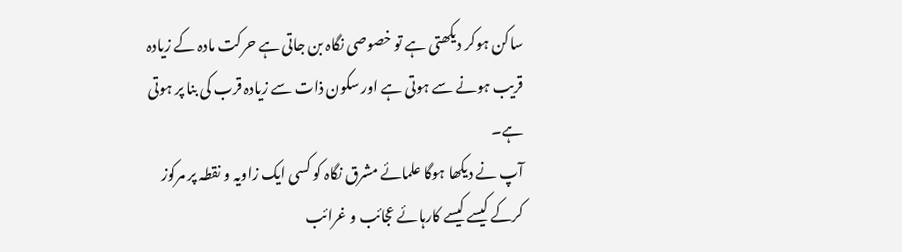ساکن ہوکر دیکھتی ہے تو خصوصی نگاہ بن جاتی ہے حرکت مادہ کے زیادہ قریب ہونے سے ہوتی ہے اور سکون ذات سے زیادہ قرب کی بنا پر ہوتی ہے۔
آپ نے دیکھا ہوگا علمائے مشرق نگاہ کو کسی ایک زاویہ و نقطہ پر مرکوز کرکے کیسے کیسے کارہائے عجائب و غرائب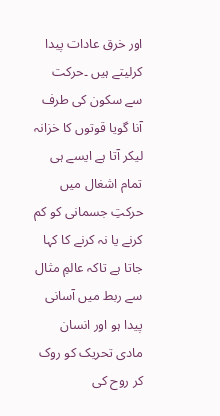اور خرق عادات پیدا کرلیتے ہیں ۔حرکت سے سکون کی طرف آنا گویا قوتوں کا خزانہ لیکر آتا ہے ایسے ہی تمام اشغال میں حرکتِ جسمانی کو کم کرنے یا نہ کرنے کا کہا جاتا ہے تاکہ عالمِ مثال سے ربط میں آسانی پیدا ہو اور انسان مادی تحریک کو روک کر روح کی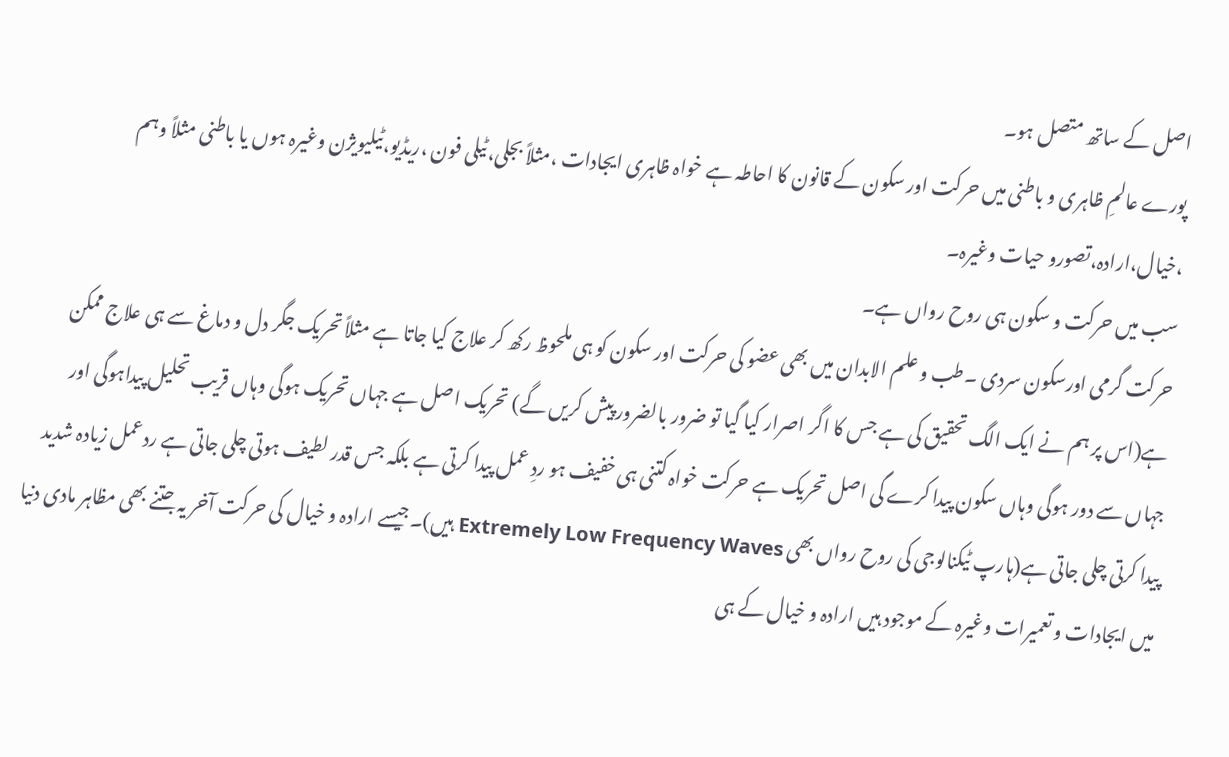اصل کے ساتھ متصل ہو۔
پورے عالمِ ظاہری و باطنی میں حرکت اور سکون کے قانون کا احاطہ ہے خواہ ظاہری ایجادات ،مثلاً بجلی،ٹیلی فون ،ریڈیو،ٹیلیویژن وغیرہ ہوں یا باطنی مثلاً وہم ،خیال،ارادہ،تصورو حیات وغیرہ۔
سب میں حرکت و سکون ہی روح رواں ہے۔
حرکت گرمی اورسکون سردی ۔طب و علم الابدان میں بھی عضو کی حرکت اور سکون کو ہی ملحوظ رکھ کر علاج کیا جاتا ہے مثلاً تحریک جگر دل و دماغ سے ہی علاج ممکن ہے(اس پر ہم نے ایک الگ تحقیق کی ہے جس کا اگر اصرار کیا گیا تو ضرور بالضرور پیش کریں گے) تحریک اصل ہے جہاں تحریک ہوگی وہاں قریب تحلیل پیداہوگی اور جہاں سے دور ہوگی وہاں سکون پیدا کرے گی اصل تحریک ہے حرکت خواہ کتنی ہی خفیف ہو ردِ عمل پیدا کرتی ہے بلکہ جس قدر لطیف ہوتی چلی جاتی ہے ردعمل زیادہ شدید پیدا کرتی چلی جاتی ہے(ہارپ ٹیکنالوجی کی روح رواں بھی Extremely Low Frequency Waves ہیں)۔جیسے ارادہ و خیال کی حرکت آخر یہ جتنے بھی مظاہر مادی دنیا میں ایجادات و تعمیرات وغیرہ کے موجود ہیں ارادہ و خیال کے ہی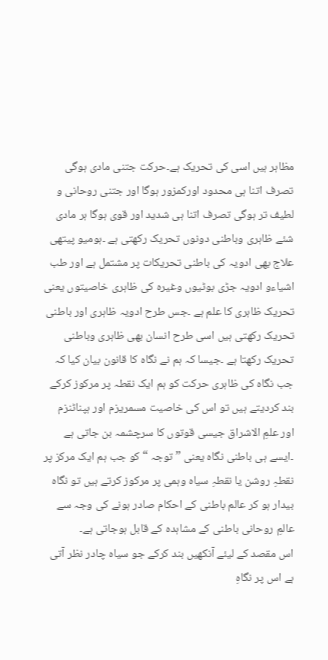مظاہر ہیں اسی کی تحریک ہے۔حرکت جتنی مادی ہوگی تصرف اتنا ہی محدود اورکمزور ہوگا اور جتنی روحانی و لطیف تر ہوگی تصرف اتنا ہی شدید اور قوی ہوگا ہر مادی شئے ظاہری وباطنی دونوں تحریک رکھتی ہے ۔ہومیو پیتھی علاج بھی ادویہ کی باطنی تحریکات پر مشتمل ہے اور طب اشیاءو ادویہ جڑی بوٹیوں وغیرہ کی ظاہری خاصیتوں یعنی تحریک ظاہری کا علم ہے ۔جس طرح ادویہ ظاہری اور باطنی تحریک رکھتی ہیں اسی طرح انسان بھی ظاہری وباطنی تحریک رکھتا ہے ۔جیسا کہ ہم نے نگاہ کا قانون بیان کیا کہ جب نگاہ کی ظاہری حرکت کو ہم ایک نقطہ پر مرکوز کرکے بند کردیتے ہیں تو اس کی خاصیت مسمریزم اور ہپناٹنزم اور علمِ الاشراق جیسی قوتوں کا سرچشمہ بن جاتی ہے ۔ایسے ہی باطنی نگاہ یعنی ” توجہ “ کو جب ہم ایک مرکز پر نقطہِ روشن یا نقطہِ سیاہ وہمی پر مرکوز کرتے ہیں تو نگاہ بیدار ہو کر عالم باطنی کے احکام صادر ہونے کی وجہ سے عالمِ روحانی باطنی کے مشاہدہ کے قابل ہوجاتی ہے۔
اس مقصد کے لیئے آنکھیں بند کرکے جو سیاہ چادر نظر آتی ہے اس پر نگاہِ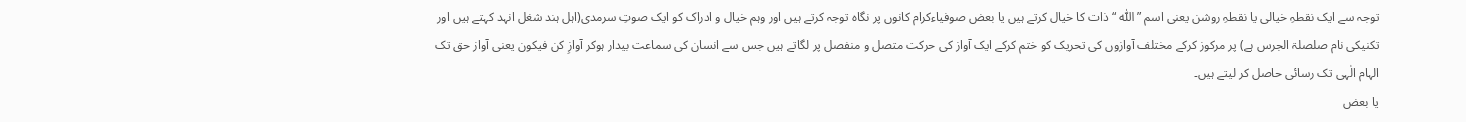توجہ سے ایک نقطہِ خیالی یا نقطہِ روشن یعنی اسم ” اللّٰہ “ ذات کا خیال کرتے ہیں یا بعض صوفیاءکرام کانوں پر نگاہ توجہ کرتے ہیں اور وہم خیال و ادراک کو ایک صوتِ سرمدی(اہل ہند شغل انہد کہتے ہیں اور تکنیکی نام صلصلۃ الجرس ہے) پر مرکوز کرکے مختلف آوازوں کی تحریک کو ختم کرکے ایک آواز کی حرکت متصل و منفصل پر لگاتے ہیں جس سے انسان کی سماعت بیدار ہوکر آوازِ کن فیکون یعنی آواز حق تک الہام الٰہی تک رسائی حاصل کر لیتے ہیں۔
یا بعض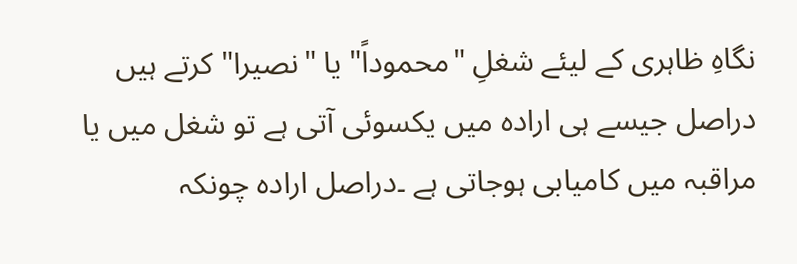نگاہِ ظاہری کے لیئے شغلِ "محموداً" یا "نصیرا" کرتے ہیں دراصل جیسے ہی ارادہ میں یکسوئی آتی ہے تو شغل میں یا مراقبہ میں کامیابی ہوجاتی ہے ۔دراصل ارادہ چونکہ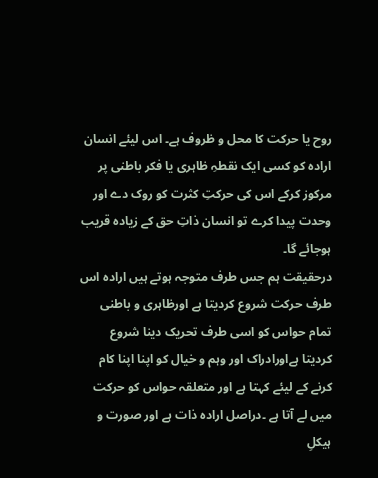روح یا حرکت کا محل و ظروف ہے۔ اس لیئے انسان ارادہ کو کسی ایک نقطہِ ظاہری یا فکر باطنی پر مرکوز کرکے اس کی حرکتِ کثرت کو روک دے اور وحدت پیدا کرے تو انسان ذاتِ حق کے زیادہ قریب ہوجائے گا۔
درحقیقت ہم جس طرف متوجہ ہوتے ہیں ارادہ اس طرف حرکت شروع کردیتا ہے اورظاہری و باطنی تمام حواس کو اسی طرف تحریک دینا شروع کردیتا ہےاورادراک اور وہم و خیال کو اپنا اپنا کام کرنے کے لیئے کہتا ہے اور متعلقہ حواس کو حرکت میں لے آتا ہے ۔دراصل ارادہ ذات ہے اور صورت و ہیکلِ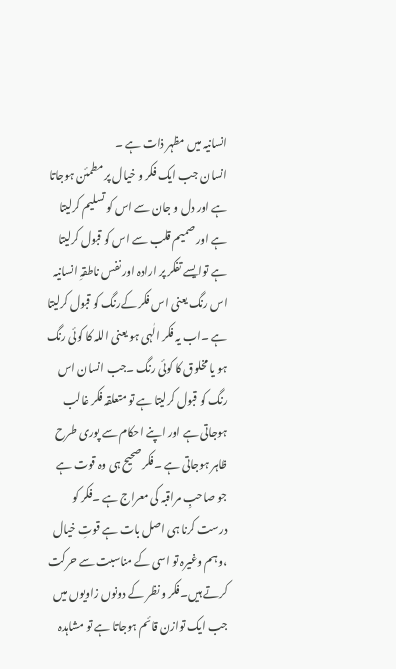انسانیہ میں مظہر ذات ہے ۔
انسان جب ایک فکر و خیال پر مطمئن ہوجاتا ہے اور دل و جان سے اس کو تسلیم کرلیتا ہے اور صمیم قلب سے اس کو قبول کرلیتا ہے توایسے تفکر پر ارادہ اور نفس ناطقہِ انسانیہ اس رنگ یعنی اس فکر کےرنگ کو قبول کرلیتا ہے ۔اب یہ فکر الٰہی ہو یعنی اللہ کا کوئی رنگ ہو یا مخلوق کا کوئی رنگ ۔جب انسان اس رنگ کو قبول کرلیتا ہے تو متعلقہ فکر غالب ہوجاتی ہے اور اپنے احکام سے پوری طرح ظاہر ہوجاتی ہے ۔فکر صحیح ہی وہ قوت ہے جو صاحبِ مراقبہ کی معراج ہے ۔فکر کو درست کرنا ہی اصل بات ہے قوتِ خیال ،وہم وغیرہ تو اسی کے مناسبت سے حرکت کرتے ہیں۔فکر و نظر کے دونوں زاویوں میں جب ایک توازن قائم ہوجاتا ہے تو مشاہدہ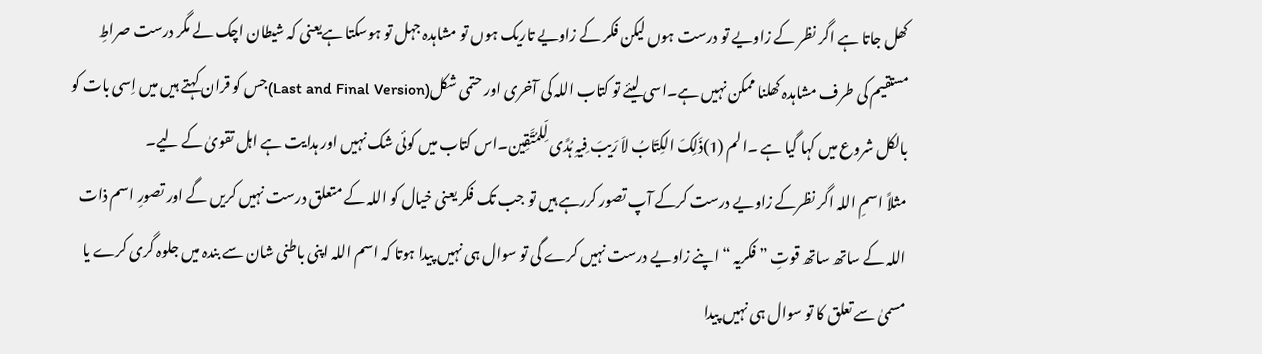کھل جاتا ہے اگر نظر کے زاویے تو درست ہوں لیکن فکر کے زاویے تاریک ہوں تو مشاہدہ جہل تو ہوسکتا ہےیعنی کہ شیطان اچک لے مگر درست صراطِ مستقیم کی طرف مشاہدہ کھلنا ممکن نہیں ہے۔اسی لیئے تو کتاب اللہ کی آخری اور حتمی شکل(Last and Final Version)جس کو قران کہتے ہیں میں اِسی بات کو بالکل شروع میں کہا گیا ہے ۔الم (1)ذَلِکَ الکِتَابُ لاَ رَیبَ فِیہِ ہُدًی لِّلمُتَّقِین۔اس کتاب میں کوئی شک نہیں اور ہدایت ہے اہل تقویٰ کے لیے۔
مثلاً اسمِ اللہ اگر نظرکے زاویے درست کرکے آپ تصور کررہے ہیں تو جب تک فکر یعنی خیال کو اللہ کے متعلق درست نہیں کریں گے اور تصورِ اسم ذات اللہ کے ساتھ ساتھ قوتِ ” فکریہ “ اپنے زاویے درست نہیں کرے گی تو سوال ہی نہیں پیدا ہوتا کہ اسم اللہ اپنی باطنی شان سے بندہ میں جلوہ گری کرے یا مسمیٰ سے تعلق کا تو سوال ہی نہیں پیدا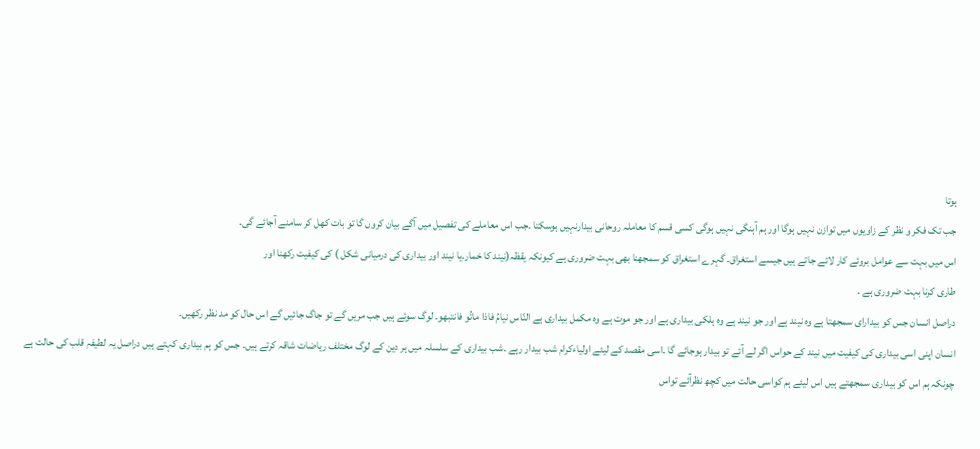ہوتا
جب تک فکر و نظر کے زاویوں میں توازن نہیں ہوگا اور ہم آہنگی نہیں ہوگی کسی قسم کا معاملہ روحانی بیدارنہیں ہوسکتا ۔جب اس معاملے کی تفصیل میں آگے بیان کروں گا تو بات کھل کر سامنے آجائے گی۔
اس میں بہت سے عوامل بروئے کار لائے جاتے ہیں جیسے استغراق۔ گہرے استغراق کو سمجھنا بھی بہت ضروری ہے کیونکہ یقظہ(نیند کا خمار۔یا نیند اور بیداری کی درمیانی شکل ) کی کیفیت رکھنا اور
طاری کرنا بہت ضروری ہے ۔
دراصل انسان جس کو بیدارای سمجھتا ہے وہ نیند ہے اور جو نیند ہے وہ ہلکی بیداری ہے اور جو موت ہے وہ مکمل بیداری ہے النّاس نیامُ فاذا ماتُو فانتبھو۔ لوگ سوئے ہیں جب مریں گے تو جاگ جائیں گے اس حال کو مد نظر رکھیں۔
انسان اپنی اسی بیداری کی کیفیت میں نیند کے حواس اگر لے آئے تو بیدار ہوجائے گا ۔اسی مقصد کے لیئے اولیاءکرام شب بیدار رہے ۔شب بیداری کے سلسلہ میں ہر دین کے لوگ مختلف ریاضات شاقہ کرتے ہیں۔ جس کو ہم بیداری کہتے ہیں دراصل یہ لطیفہِ قلب کی حالت ہے چونکہ ہم اس کو بیداری سمجھتے ہیں اس لیئے ہم کواسی حالت میں کچھ نظرآئے تواس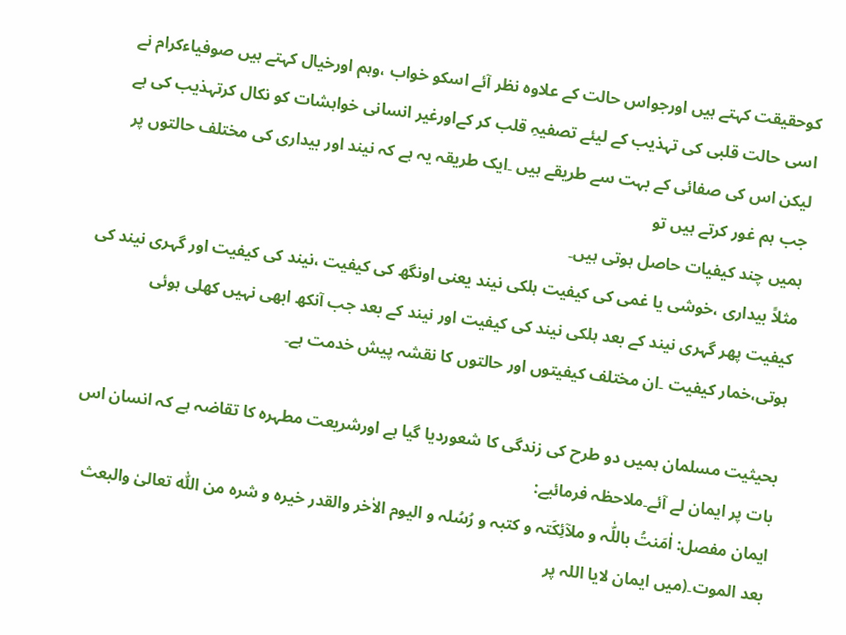کوحقیقت کہتے ہیں اورجواس حالت کے علاوہ نظر آئے اسکو خواب ،وہم اورخیال کہتے ہیں صوفیاءکرام نے اسی حالت قلبی کی تہذیب کے لیئے تصفیہِ قلب کر کےاورغیر انسانی خواہشات کو نکال کرتہذیب کی ہے لیکن اس کی صفائی کے بہت سے طریقے ہیں ۔ایک طریقہ یہ ہے کہ نیند اور بیداری کی مختلف حالتوں پر جب ہم غور کرتے ہیں تو
ہمیں چند کیفیات حاصل ہوتی ہیں۔
مثلاً بیداری ،خوشی یا غمی کی کیفیت ہلکی نیند یعنی اونگھ کی کیفیت ،نیند کی کیفیت اور گہری نیند کی کیفیت پھر گہری نیند کے بعد ہلکی نیند کی کیفیت اور نیند کے بعد جب آنکھ ابھی نہیں کھلی ہوئی ہوتی،خمار کیفیت ۔ان مختلف کیفیتوں اور حالتوں کا نقشہ پیش خدمت ہے۔

بحیثیت مسلمان ہمیں دو طرح کی زندگی کا شعوردیا گیا ہے اورشریعت مطہرہ کا تقاضہ ہے کہ انسان اس بات پر ایمان لے آئے۔ملاحظہ فرمائیے:
ایمان مفصل: اٰمَنتُ باللّٰہ و ملآئِکَتہ و کتبہ و رُسُلہ و الیوم الاٰخر والقدر خیرہ و شرہ من اللّٰہ تعالیٰ والبعث بعد الموت۔(میں ایمان لایا اللہ پر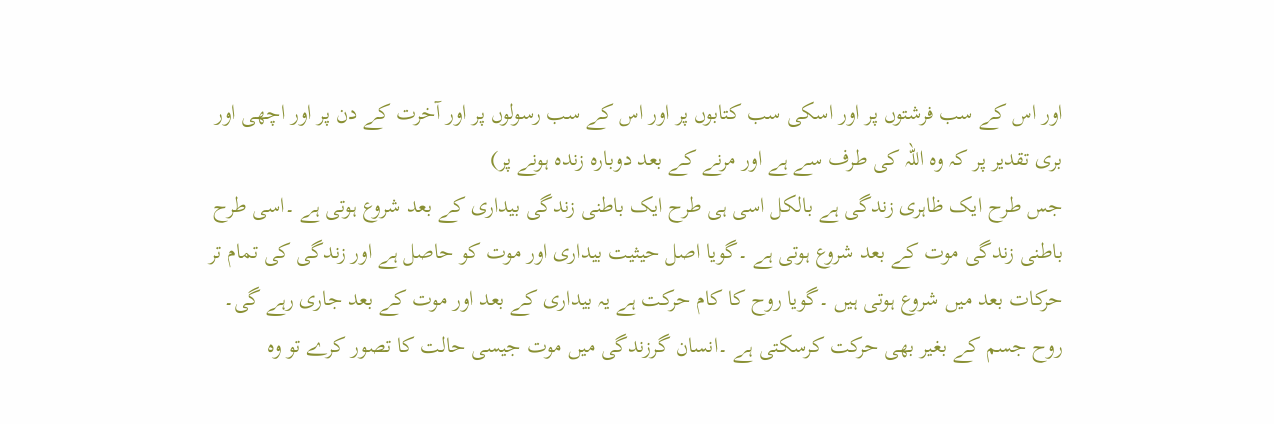اور اس کے سب فرشتوں پر اور اسکی سب کتابوں پر اور اس کے سب رسولوں پر اور آخرت کے دن پر اور اچھی اور بری تقدیر پر کہ وہ اللہ کی طرف سے ہے اور مرنے کے بعد دوبارہ زندہ ہونے پر)
جس طرح ایک ظاہری زندگی ہے بالکل اسی ہی طرح ایک باطنی زندگی بیداری کے بعد شروع ہوتی ہے ۔اسی طرح باطنی زندگی موت کے بعد شروع ہوتی ہے ۔گویا اصل حیثیت بیداری اور موت کو حاصل ہے اور زندگی کی تمام تر حرکات بعد میں شروع ہوتی ہیں ۔گویا روح کا کام حرکت ہے یہ بیداری کے بعد اور موت کے بعد جاری رہے گی۔
روح جسم کے بغیر بھی حرکت کرسکتی ہے ۔انسان گرزندگی میں موت جیسی حالت کا تصور کرے تو وہ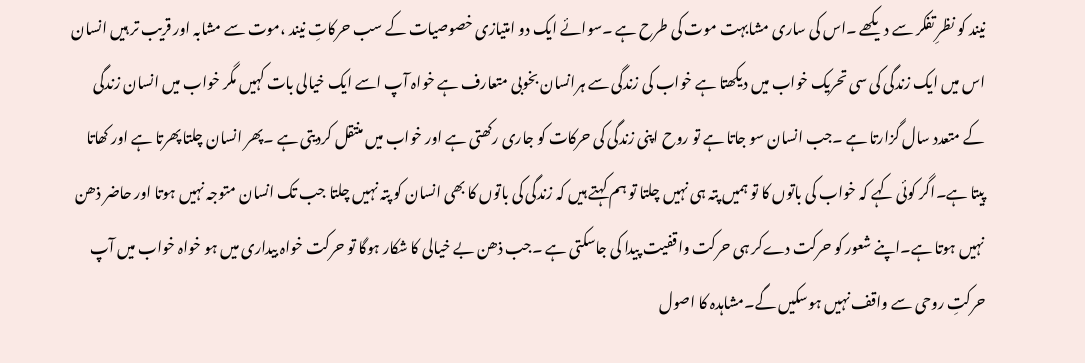نیند کو نظرِ تفکر سے دیکھے ۔اس کی ساری مشابہت موت کی طرح ہے ۔سوائے ایک دو امتیازی خصوصیات کے سب حرکاتِ نیند ،موت سے مشابہ اور قریب تر ہیں انسان اس میں ایک زندگی کی سی تحریک خواب میں دیکھتا ہے خواب کی زندگی سے ہرانسان بخوبی متعارف ہے خواہ آپ اسے ایک خیالی بات کہیں مگر خواب میں انسان زندگی کے متعدد سال گزارتا ہے ۔جب انسان سو جاتا ہے تو روح اپنی زندگی کی حرکات کو جاری رکھتی ہے اور خواب میں منتقل کردیتی ہے ۔پھر انسان چلتا پھرتا ہے اور کھاتا پیتا ہے۔اگر کوئی کہے کہ خواب کی باتوں کا تو ہمیں پتہ ہی نہیں چلتا تو ہم کہتے ہیں کہ زندگی کی باتوں کا بھی انسان کو پتہ نہیں چلتا جب تک انسان متوجہ نہیں ہوتا اور حاضر ذھن نہیں ہوتا ہے۔اپنے شعور کو حرکت دےکر ہی حرکت واقفیت پیدا کی جاسکتی ہے ۔جب ذھن بے خیالی کا شکار ہوگا تو حرکت خواہ بیداری میں ہو خواہ خواب میں آپ حرکتِ روحی سے واقف نہیں ہوسکیں گے۔مشاہدہ کا اصول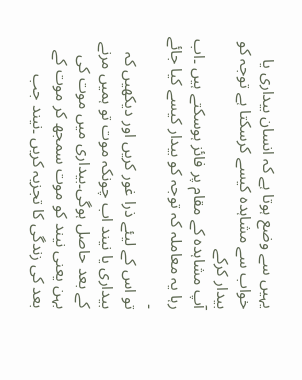یہیں سے وضع ہوتا ہے کہ انسان بیداری یا خواب سے مشاہدہ کیسے کرسکتا ہے توجہ کو بیدار کرکے
آپ مشاہدہ کے مقام پر فائز ہوسکتے ہیں ۔اب رہا یہ معاملہ کہ توجہ کو بیدار کیسے کیا جائے ۔
تو اس کے لیئے ذرا غور کریں اور دیکھیں کہ بیداری یا نیند اب چونکہ موت تو ہمیں مرنے کے بعد حاصل ہوگی۔بیداری میں موت کی بہن یعنی نیند کو موت سمجھ کر موت کے بعد کی زندگی کا تجزیہ کریں ۔نیند جب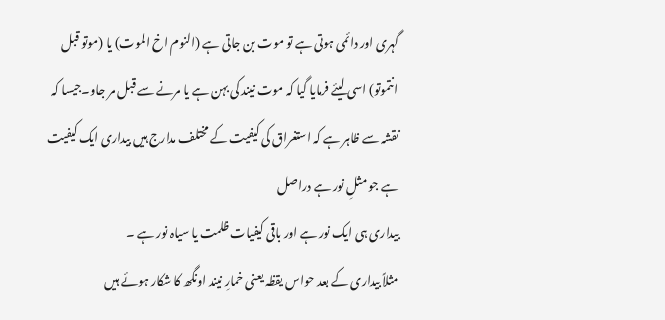گہری اور دائمی ہوتی ہے تو موت بن جاتی ہے (النوم اخ الموت) یا (موتو قبل انتموتو) اسی لیئے فرمایا گیا کہ موت نیند کی بہن ہے یا مرنے سے قبل مر جاو۔جیسا کہ نقشہ سے ظاہر ہے کہ استغراق کی کیفیت کے مختلف مدارج ہیں بیداری ایک کیفیت ہے جو مثلِ نور ہے دراصل
بیداری ہی ایک نور ہے اور باقی کیفیات ظلمت یا سیاہ نور ہے ۔
مثلاً بیداری کے بعد حواس یقظہ یعنی خمارِ نیند اونگھ کا شکار ہوئے ہیں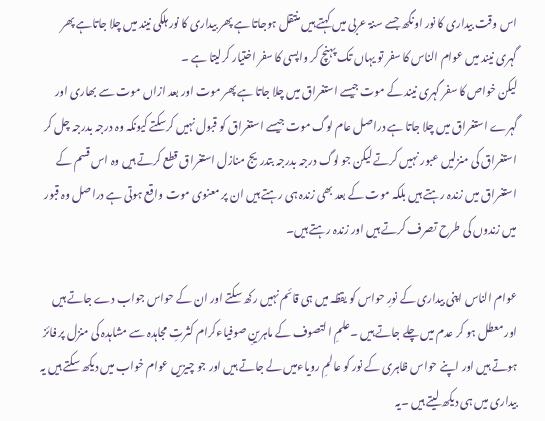اس وقت بیداری کا نور اونگھ جسے سنۃ عربی میں کہتے ہیں منتقل ہوجاتا ہے پھر بیداری کا نور ہلکی نیند میں چلا جاتاہے پھر گہری نیند میں عوام الناس کا سفر تو یہاں تک پہنچ کر واپسی کا سفر اختیار کرلیتا ہے ۔
لیکن خواص کا سفر گہری نیند کے موت جیسے استغراق میں چلا جاتا ہے پھر موت اور بعد ازاں موت سے بھاری اور گہرے استغراق میں چلا جاتا ہے دراصل عام لوگ موت جیسے استغراق کو قبول نہیں کرسکتے کیونکہ وہ درجہ بدرجہ چل کر استغراق کی منزلیں عبور نہیں کرتے لیکن جو لوگ درجہ بدرجہ بتدریج منازل استغراق قطع کرتے ہیں وہ اس قسم کے استغراق میں زندہ رہتے ہیں بلکہ موت کے بعد بھی زندہ ہی رہتے ہیں ان پر معنوی موت واقع ہوتی ہے دراصل وہ قبور میں زندوں کی طرح تصرف کرتے ہیں اور زندہ رہتے ہیں۔

عوام الناس اپنی بیداری کے نورِ حواس کو یقظہ میں ہی قائم نہیں رکھ سکتے اور ان کے حواس جواب دے جاتے ہیں اور معطل ہو کر عدم میں چلے جاتے ہیں ۔علمِ ا لتصوف کے ماہرینِ صوفیاءکرام کثرتِ مجاہدہ سے مشاہدہ کی منزل پر فائز ہوتے ہیں اور اپنے حواس ظاہری کے نور کو عالمِ رویاءمیں لے جاتے ہیں اور جو چیزیں عوام خواب میں دیکھ سکتے ہیں یہ بیداری میں ہی دیکھ لیتے ہیں ۔یہ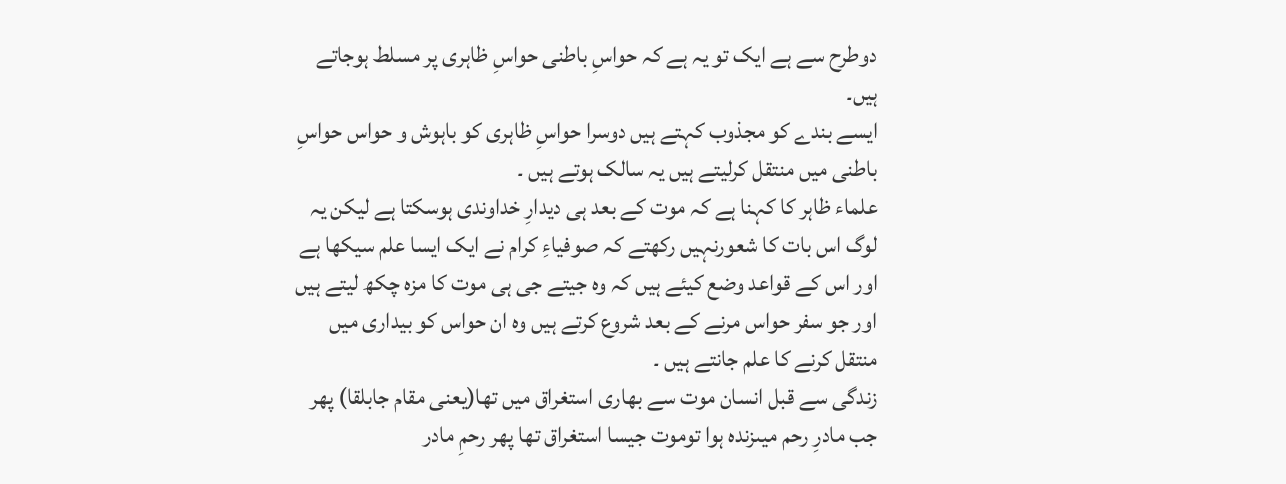دوطرح سے ہے ایک تو یہ ہے کہ حواسِ باطنی حواسِ ظاہری پر مسلط ہوجاتے ہیں۔
ایسے بندے کو مجذوب کہتے ہیں دوسرا حواسِ ظاہری کو باہوش و حواس حواسِ باطنی میں منتقل کرلیتے ہیں یہ سالک ہوتے ہیں ۔
علماء ظاہر کا کہنا ہے کہ موت کے بعد ہی دیدارِ خداوندی ہوسکتا ہے لیکن یہ لوگ اس بات کا شعورنہیں رکھتے کہ صوفیاءِ کرام نے ایک ایسا علم سیکھا ہے اور اس کے قواعد وضع کیئے ہیں کہ وہ جیتے جی ہی موت کا مزہ چکھ لیتے ہیں اور جو سفر حواس مرنے کے بعد شروع کرتے ہیں وہ ان حواس کو بیداری میں منتقل کرنے کا علم جانتے ہیں ۔
زندگی سے قبل انسان موت سے بھاری استغراق میں تھا(یعنی مقام جابلقا) پھر جب مادرِ رحم میںزندہ ہوا توموت جیسا استغراق تھا پھر رحمِ مادر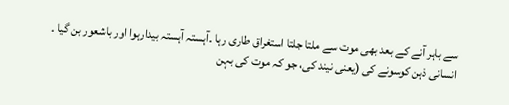سے باہر آنے کے بعد بھی موت سے ملتا جلتا استغراق طاری رہا ۔آہستہ آہستہ بیدارہوا اور باشعور بن گیا ۔
انسانی ذہن کوسونے کی (یعنی نیند کی، جو کہ موت کی بہن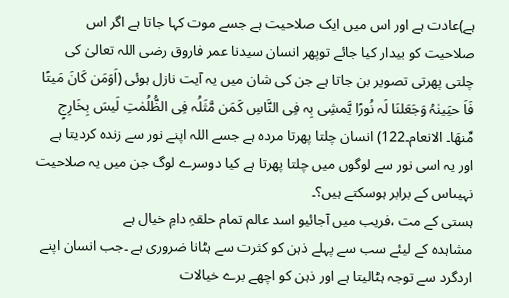ہے)عادت ہے اور اس میں ایک صلاحیت ہے جسے موت کہا جاتا ہے اگر اس صلاحیت کو بیدار کیا جائے توپھر انسان سیدنا عمر فاروق رضی اللہ تعالیٰ کی چلتی پھرتی تصویر بن جاتا ہے جن کی شان میں یہ آیت نازل ہوئی (اَوَمَن کَانَ مَیتًا فَاَ حیَینٰہُ وَجَعَلنَا لَہ نُورًا یَّمشِی بِہ فِی النَّاسِ کَمَن مَّثَلُہ فِی الظُّلُمٰتِ لَیسَ بِخَارِجٍ مِّنھَا۔ الانعام۔122) انسان چلتا پھرتا مردہ ہے جسے اللہ اپنے نور سے زندہ کردیتا ہے اور یہ اسی نور سے لوگوں میں چلتا پھرتا ہے کیا دوسرے لوگ جن میں یہ صلاحیت نہیںاس کے برابر ہوسکتے ہیں؟۔
ہستی کے مت ،فریب میں آجائیو اسد عالم تمام حلقہِ دامِ خیال ہے
مشاہدہ کے لیئے سب سے پہلے ذہن کو کثرت سے ہٹانا ضروری ہے ۔جب انسان اپنے اردگرد سے توجہ ہٹالیتا ہے اور ذہن کو اچھے برے خیالات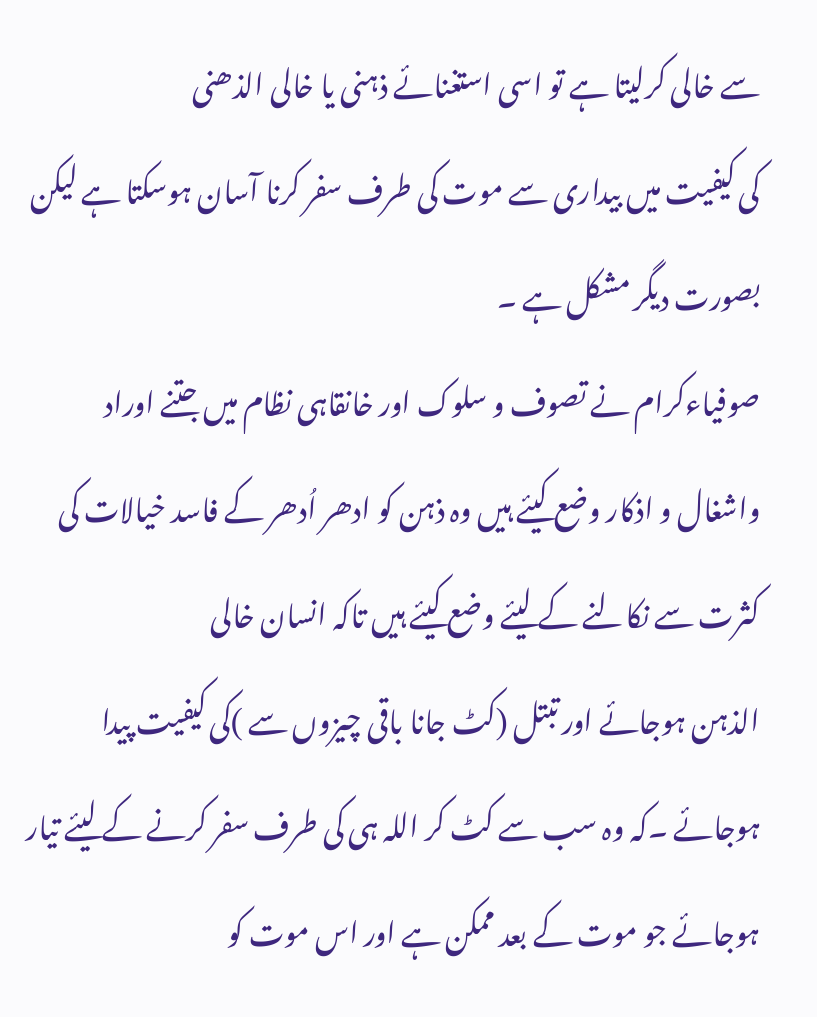سے خالی کرلیتا ہے تو اسی استغنائے ذہنی یا خالی الذھنی
کی کیفیت میں بیداری سے موت کی طرف سفر کرنا آسان ہوسکتا ہے لیکن بصورت دیگر مشکل ہے ۔
صوفیاءکرام نے تصوف و سلوک اور خانقاہی نظام میں جتنے اوراد واشغال و اذکار وضع کیئے ہیں وہ ذہن کو ادھر اُدھر کے فاسد خیالات کی کثرت سے نکالنے کے لیئے وضع کیئے ہیں تاکہ انسان خالی
الذہن ہوجائے اور تبتل (کٹ جانا باقی چیزوں سے )کی کیفیت پیدا ہوجائے ۔کہ وہ سب سے کٹ کر اللہ ہی کی طرف سفر کرنے کے لیئے تیار ہوجائے جو موت کے بعد ممکن ہے اور اس موت کو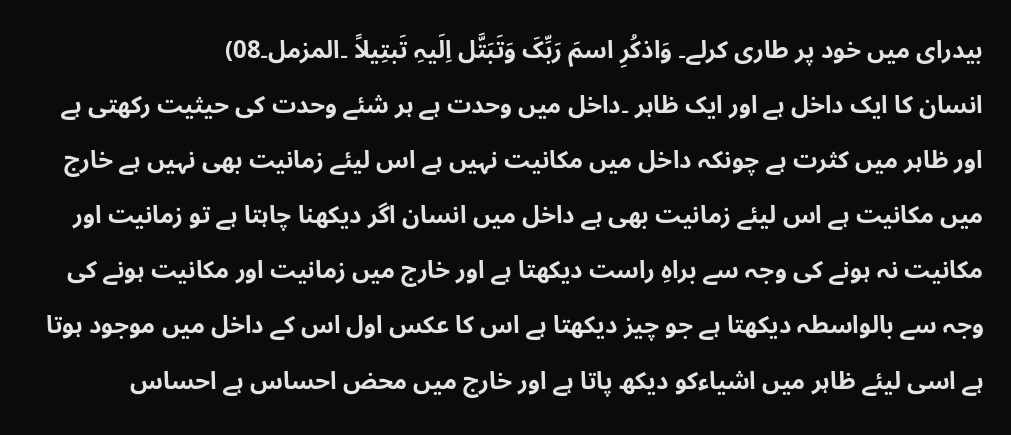بیدرای میں خود پر طاری کرلے۔ وَاذکُرِ اسمَ رَبِّکَ وَتَبَتَّل اِلَیہِ تَبتِیلاً ۔المزمل۔08)
انسان کا ایک داخل ہے اور ایک ظاہر ۔داخل میں وحدت ہے ہر شئے وحدت کی حیثیت رکھتی ہے اور ظاہر میں کثرت ہے چونکہ داخل میں مکانیت نہیں ہے اس لیئے زمانیت بھی نہیں ہے خارج میں مکانیت ہے اس لیئے زمانیت بھی ہے داخل میں انسان اگر دیکھنا چاہتا ہے تو زمانیت اور مکانیت نہ ہونے کی وجہ سے براہِ راست دیکھتا ہے اور خارج میں زمانیت اور مکانیت ہونے کی وجہ سے بالواسطہ دیکھتا ہے جو چیز دیکھتا ہے اس کا عکس اول اس کے داخل میں موجود ہوتا ہے اسی لیئے ظاہر میں اشیاءکو دیکھ پاتا ہے اور خارج میں محض احساس ہے احساس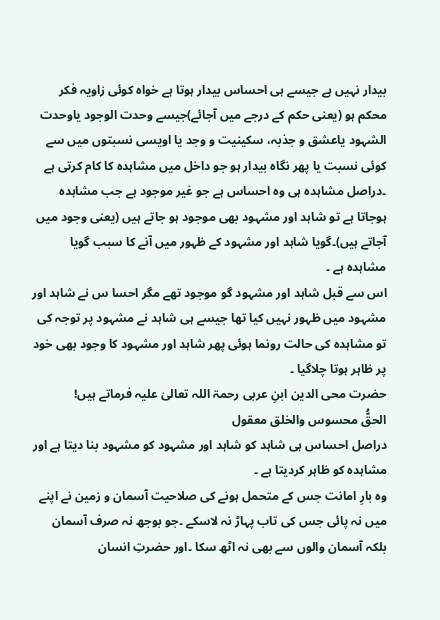بیدار نہیں ہے جیسے ہی احساس بیدار ہوتا ہے خواہ کوئی زاویہ فکر محکم ہو (یعنی حکم کے درجے میں آجائے)جیسے وحدت الوجود یاوحدت الشہود یاعشق و جذبہ، سکینیت و وجد یا اویسی نسبتوں میں سے کوئی نسبت یا پھر نگاہ بیدار ہو جو داخل میں مشاہدہ کا کام کرتی ہے ۔دراصل مشاہدہ ہی وہ احساس ہے جو غیر موجود ہے جب مشاہدہ ہوجاتا ہے تو شاہد اور مشہود بھی موجود ہو جاتے ہیں (یعنی وجود میں آجاتے ہیں)۔گویا شاہد اور مشہود کے ظہور میں آنے کا سبب گویا مشاہدہ ہے ۔
اس سے قبل شاہد اور مشہود گو موجود تھے مگر احسا س نے شاہد اور مشہود میں ظہور نہیں کیا تھا جیسے ہی شاہد نے مشہود پر توجہ کی تو مشاہدہ کی حالت رونما ہوئی پھر شاہد اور مشہود کا وجود بھی خود پر ظاہر ہوتا چلاگیا ۔
حضرت محی الدین ابنِ عربی رحمۃ اللہ تعالیٰ علیہ فرماتے ہیں!
الحقُّ محسوس والخلق معقول
دراصل احساس ہی شاہد کو شاہد اور مشہود کو مشہود بنا دیتا ہے اور مشاہدہ کو ظاہر کردیتا ہے ۔
وہ بارِ امانت جس کے متحمل ہونے کی صلاحیت آسمان و زمین نے اپنے میں نہ پائی جس کی تاب پہاڑ نہ لاسکے ۔جو بوجھ نہ صرف آسمان بلکہ آسمان والوں سے بھی نہ اٹھ سکا ۔اور حضرتِ انسان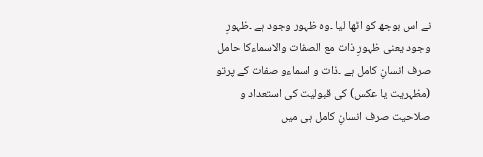نے اس بوجھ کو اٹھا لیا ۔وہ ظہور وجود ہے ۔ظہورِ وجود یعنی ظہورِ ذات مع الصفات والاسماءکا حامل صرف انسانِ کامل ہے ۔ذات و اسماءو صفات کے پرتو (مظہریت یا عکس) کی قبولیت کی استعداد و صلاحیت صرف انسانِ کامل ہی میں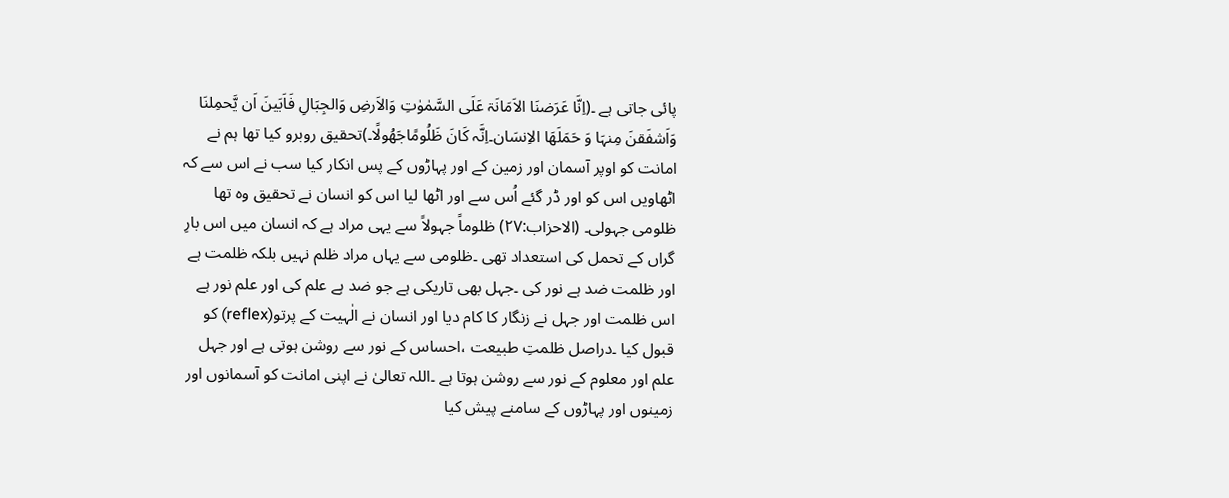پائی جاتی ہے ۔(اِنَّا عَرَضنَا الاَمَانَۃ عَلَی السَّمٰوٰتِ وَالاَرضِ وَالجِبَالِ فَاَبَینَ اَن یَّحمِلنَا وَاَشفَقنَ مِنہَا وَ حَمَلَھَا الاِنسَان۔اِنَّہ کَانَ ظَلُومًاجَھُولًا۔)تحقیق روبرو کیا تھا ہم نے امانت کو اوپر آسمان اور زمین کے اور پہاڑوں کے پس انکار کیا سب نے اس سے کہ اٹھاویں اس کو اور ڈر گئے اُس سے اور اٹھا لیا اس کو انسان نے تحقیق وہ تھا ظلومی جہولی۔ (الاحزاب:۲۷) ظلوماً جہولاً سے یہی مراد ہے کہ انسان میں اس بارِ گراں کے تحمل کی استعداد تھی ۔ظلومی سے یہاں مراد ظلم نہیں بلکہ ظلمت ہے اور ظلمت ضد ہے نور کی ۔جہل بھی تاریکی ہے جو ضد ہے علم کی اور علم نور ہے اس ظلمت اور جہل نے زنگار کا کام دیا اور انسان نے الٰہیت کے پرتو(reflex) کو قبول کیا ۔دراصل ظلمتِ طبیعت ،احساس کے نور سے روشن ہوتی ہے اور جہل علم اور معلوم کے نور سے روشن ہوتا ہے ۔اللہ تعالیٰ نے اپنی امانت کو آسمانوں اور زمینوں اور پہاڑوں کے سامنے پیش کیا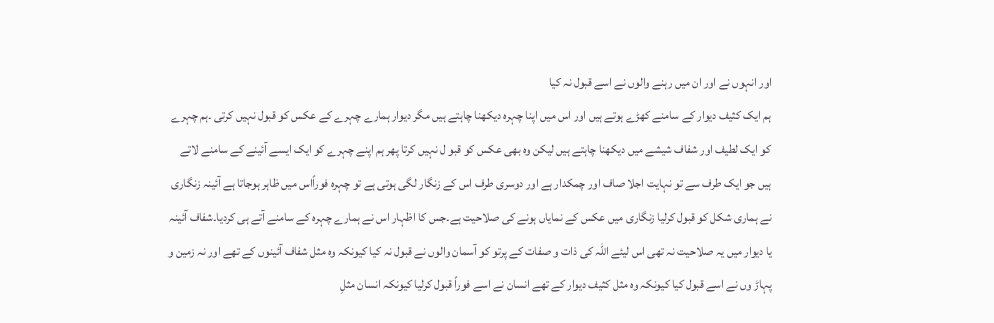اور انہوں نے اور ان میں رہنے والوں نے اسے قبول نہ کیا
ہم ایک کثیف دیوار کے سامنے کھڑے ہوتے ہیں اور اس میں اپنا چہرہ دیکھنا چاہتے ہیں مگر دیوار ہمارے چہرے کے عکس کو قبول نہیں کرتی ۔ہم چہرے کو ایک لطیف اور شفاف شیشے میں دیکھنا چاہتے ہیں لیکن وہ بھی عکس کو قبو ل نہیں کرتا پھر ہم اپنے چہرے کو ایک ایسے آئینے کے سامنے لاتے ہیں جو ایک طرف سے تو نہایت اجلا صاف اور چمکدار ہے اور دوسری طرف اس کے زنگار لگی ہوتی ہے تو چہرہ فوراًاس میں ظاہر ہوجاتا ہے آئینہ زنگاری نے ہماری شکل کو قبول کرلیا زنگاری میں عکس کے نمایاں ہونے کی صلاحیت ہے۔جس کا اظہار اس نے ہمارے چہرہ کے سامنے آتے ہی کردیا۔شفاف آئینہ یا دیوار میں یہ صلاحیت نہ تھی اس لیئے اللہ کی ذات و صفات کے پرتو کو آسمان والوں نے قبول نہ کیا کیونکہ وہ مثل شفاف آئینوں کے تھے اور نہ زمین و پہاڑ وں نے اسے قبول کیا کیونکہ وہ مثل کثیف دیوار کے تھے انسان نے اسے فوراً قبول کرلیا کیونکہ انسان مثلِ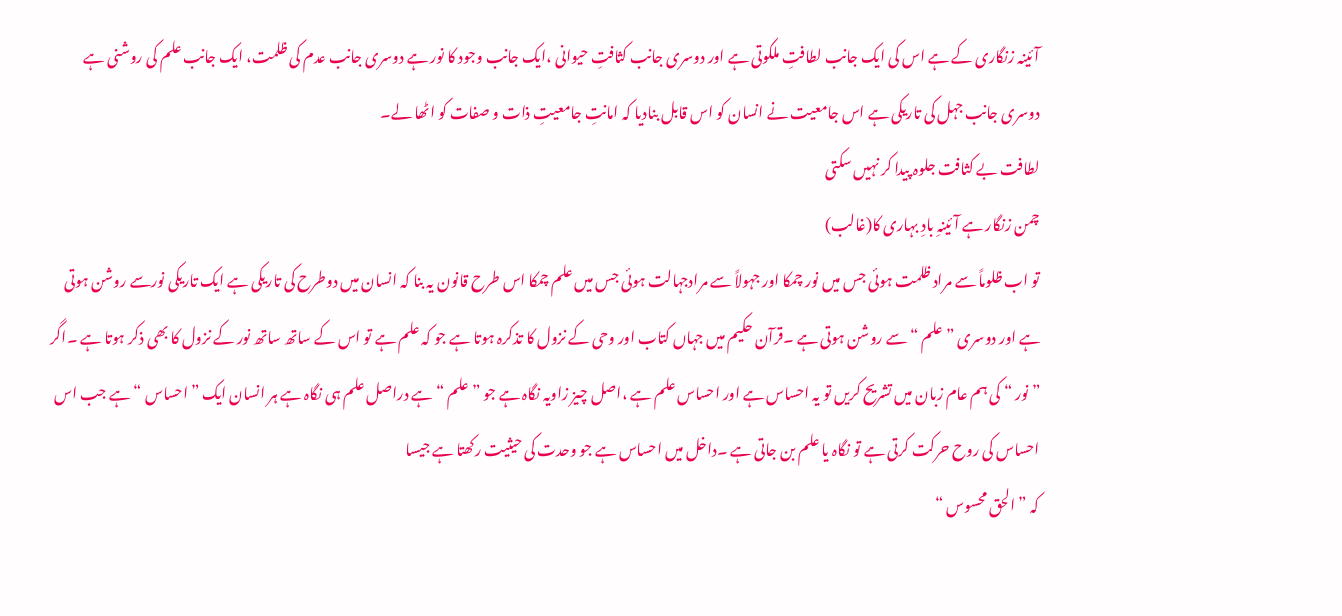آئینہ زنگاری کے ہے اس کی ایک جانب لطافتِ ملکوتی ہے اور دوسری جانب کثافتِ حیوانی ،ایک جانب وجود کا نور ہے دوسری جانب عدم کی ظلمت، ایک جانب علم کی روشنی ہے دوسری جانب جہل کی تاریکی ہے اس جامعیت نے انسان کو اس قابل بنادیا کہ امانتِ جامعیتِ ذات و صفات کو اٹھا لے۔
لطافت بے کثافت جلوہ پیدا کر نہیں سکتی
چمن زنگار ہے آئینہِ بادِ بہاری کا(غالب)
تو اب ظلوماً سے مراد ظلمت ہوئی جس میں نور چمکا اور جہولاً سے مرادجہالت ہوئی جس میں علم چمکا اس طرح قانون یہ بنا کہ انسان میں دوطرح کی تاریکی ہے ایک تاریکی نورسے روشن ہوتی ہے اور دوسری ” علم “ سے روشن ہوتی ہے ۔قرآن حکیم میں جہاں کتاب اور وحی کے نزول کا تذکرہ ہوتا ہے جو کہ علم ہے تو اس کے ساتھ ساتھ نور کے نزول کا بھی ذکر ہوتا ہے ۔اگر ” نور “ کی ہم عام زبان میں تشریح کریں تو یہ احساس ہے اور احساس علم ہے ،اصل چیز زاویہ نگاہ ہے جو ” علم “ ہے دراصل علم ہی نگاہ ہے ہر انسان ایک ” احساس “ ہے جب اس احساس کی روح حرکت کرتی ہے تو نگاہ یا علم بن جاتی ہے ۔داخل میں احساس ہے جو وحدت کی حیثیت رکھتا ہے جیسا
کہ ” الحق محسوس “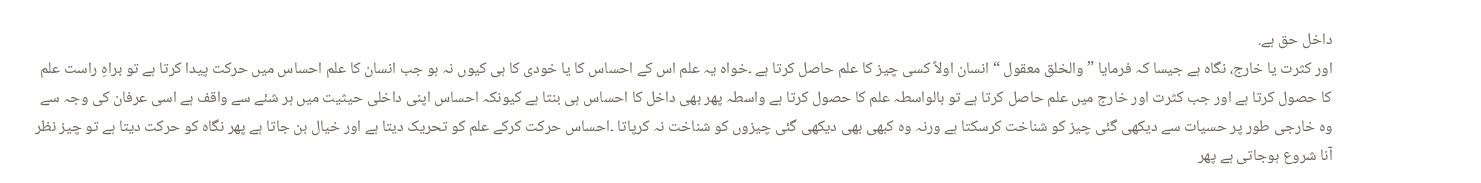داخل حق ہے.
اور کثرت یا خارج، نگاہ ہے جیسا کہ فرمایا ” والخلق معقول “ انسان اولاً کسی چیز کا علم حاصل کرتا ہے ۔خواہ یہ علم اس کے احساس کا یا خودی کا ہی کیوں نہ ہو جب انسان کا علم احساس میں حرکت پیدا کرتا ہے تو براہِ راست علم کا حصول کرتا ہے اور جب کثرت اور خارج میں علم حاصل کرتا ہے تو بالواسطہ علم کا حصول کرتا ہے واسطہ پھر بھی داخل کا احساس ہی بنتا ہے کیونکہ احساس اپنی داخلی حیثیت میں ہر شئے سے واقف ہے اسی عرفان کی وجہ سے وہ خارجی طور پر حسیات سے دیکھی گئی چیز کو شناخت کرسکتا ہے ورنہ وہ کبھی بھی دیکھی گئی چیزوں کو شناخت نہ کرپاتا ۔احساس حرکت کرکے علم کو تحریک دیتا ہے اور خیال بن جاتا ہے پھر نگاہ کو حرکت دیتا ہے تو چیز نظر آنا شروع ہوجاتی ہے پھر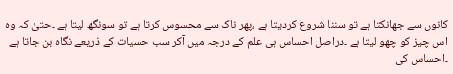کانوں سے جھانکتا ہے تو سننا شروع کردیتا ہے ،پھر ناک سے محسوس کرتا ہے تو سونگھ لیتا ہے ۔حتیٰ کہ وہ اس چیز کو چھو لیتا ہے ۔دراصل احساس ہی علم کے درجہ میں آکر سب حسیات کے ذریعے نگاہ بن جاتا ہے ۔احساس کی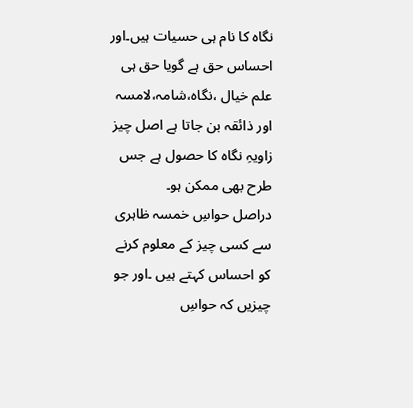نگاہ کا نام ہی حسیات ہیں۔اور احساس حق ہے گویا حق ہی علم خیال ،نگاہ،شامہ،لامسہ اور ذائقہ بن جاتا ہے اصل چیز زاویہِ نگاہ کا حصول ہے جس طرح بھی ممکن ہو۔
دراصل حواسِ خمسہ ظاہری سے کسی چیز کے معلوم کرنے کو احساس کہتے ہیں ۔اور جو چیزیں کہ حواسِ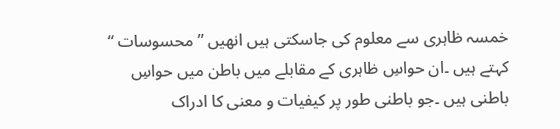خمسہ ظاہری سے معلوم کی جاسکتی ہیں انھیں ” محسوسات “ کہتے ہیں ۔ان حواسِ ظاہری کے مقابلے میں باطن میں حواسِ باطنی ہیں ۔جو باطنی طور پر کیفیات و معنی کا ادراک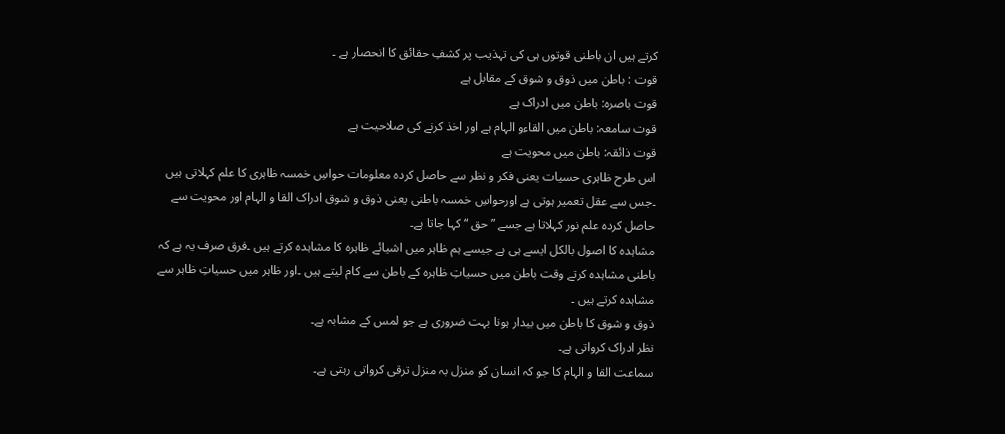کرتے ہیں ان باطنی قوتوں ہی کی تہذیب پر کشفِ حقائق کا انحصار ہے ۔
قوت : باطن میں ذوق و شوق کے مقابل ہے
قوت باصرہ: باطن میں ادراک ہے
قوت سامعہ: باطن میں القاءو الہام ہے اور اخذ کرنے کی صلاحیت ہے
قوت ذائقہ: باطن میں محویت ہے
اس طرح ظاہری حسیات یعنی فکر و نظر سے حاصل کردہ معلومات حواسِ خمسہ ظاہری کا علم کہلاتی ہیں ۔جس سے عقل تعمیر ہوتی ہے اورحواسِ خمسہ باطنی یعنی ذوق و شوق ادراک القا و الہام اور محویت سے حاصل کردہ علم نور کہلاتا ہے جسے ” حق “ کہا جاتا ہے۔
مشاہدہ کا اصول بالکل ایسے ہی ہے جیسے ہم ظاہر میں اشیائے ظاہرہ کا مشاہدہ کرتے ہیں ۔فرق صرف یہ ہے کہ باطنی مشاہدہ کرتے وقت باطن میں حسیاتِ ظاہرہ کے باطن سے کام لیتے ہیں ۔اور ظاہر میں حسیاتِ ظاہر سے مشاہدہ کرتے ہیں ۔
ذوق و شوق کا باطن میں بیدار ہونا بہت ضروری ہے جو لمس کے مشابہ ہے۔
نظر ادراک کرواتی ہے۔
سماعت القا و الہام کا جو کہ انسان کو منزل بہ منزل ترقی کرواتی رہتی ہے۔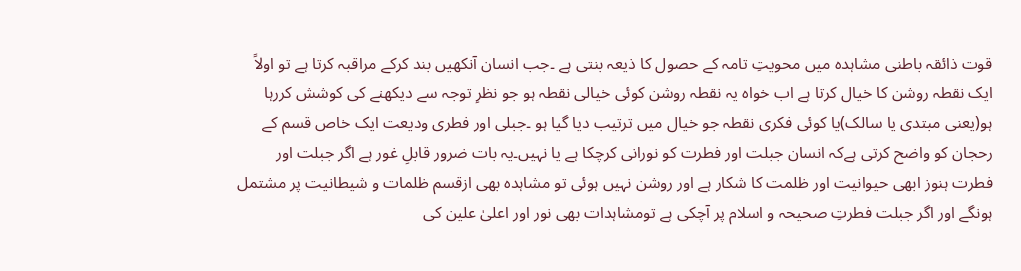قوت ذائقہ باطنی مشاہدہ میں محویتِ تامہ کے حصول کا ذیعہ بنتی ہے ۔جب انسان آنکھیں بند کرکے مراقبہ کرتا ہے تو اولاً ایک نقطہ روشن کا خیال کرتا ہے اب خواہ یہ نقطہ روشن کوئی خیالی نقطہ ہو جو نظرِ توجہ سے دیکھنے کی کوشش کررہا ہو(یعنی مبتدی یا سالک)یا کوئی فکری نقطہ جو خیال میں ترتیب دیا گیا ہو ۔جبلی اور فطری ودیعت ایک خاص قسم کے رحجان کو واضح کرتی ہےکہ انسان جبلت اور فطرت کو نورانی کرچکا ہے یا نہیں۔یہ بات ضرور قابلِ غور ہے اگر جبلت اور فطرت ہنوز ابھی حیوانیت اور ظلمت کا شکار ہے اور روشن نہیں ہوئی تو مشاہدہ بھی ازقسم ظلمات و شیطانیت پر مشتمل ہونگے اور اگر جبلت فطرتِ صحیحہ و اسلام پر آچکی ہے تومشاہدات بھی نور اور اعلیٰ علین کی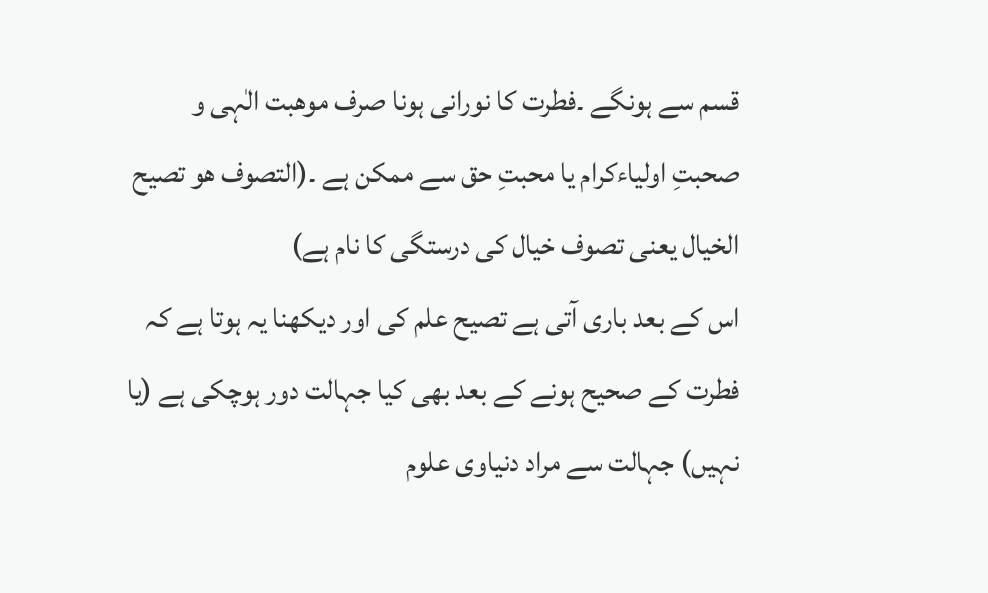قسم سے ہونگے ۔فطرت کا نورانی ہونا صرف موھبت الٰہی و صحبتِ اولیاءکرام یا محبتِ حق سے ممکن ہے ۔(التصوف ھو تصیح الخیال یعنی تصوف خیال کی درستگی کا نام ہے)
اس کے بعد باری آتی ہے تصیح علم کی اور دیکھنا یہ ہوتا ہے کہ فطرت کے صحیح ہونے کے بعد بھی کیا جہالت دور ہوچکی ہے (یا نہیں) جہالت سے مراد دنیاوی علوم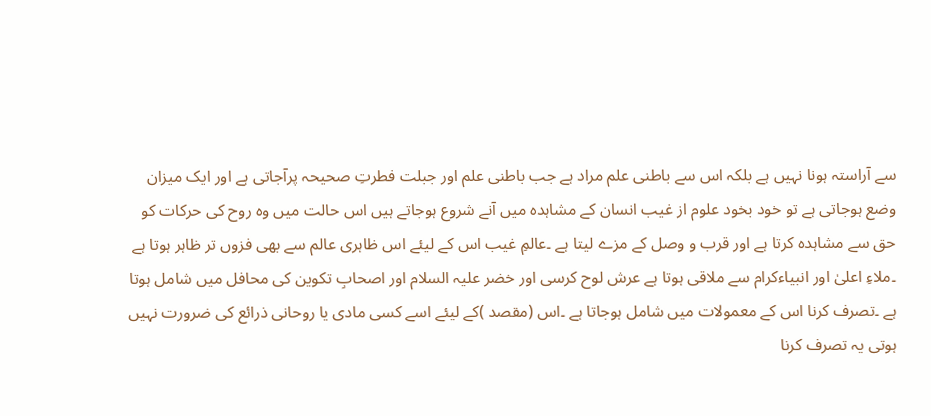سے آراستہ ہونا نہیں ہے بلکہ اس سے باطنی علم مراد ہے جب باطنی علم اور جبلت فطرتِ صحیحہ پرآجاتی ہے اور ایک میزان وضع ہوجاتی ہے تو خود بخود علوم از غیب انسان کے مشاہدہ میں آنے شروع ہوجاتے ہیں اس حالت میں وہ روح کی حرکات کو حق سے مشاہدہ کرتا ہے اور قرب و وصل کے مزے لیتا ہے ۔عالمِ غیب اس کے لیئے اس ظاہری عالم سے بھی فزوں تر ظاہر ہوتا ہے ۔ملاءِ اعلیٰ اور انبیاءکرام سے ملاقی ہوتا ہے عرش لوح کرسی اور خضر علیہ السلام اور اصحابِ تکوین کی محافل میں شامل ہوتا ہے ۔تصرف کرنا اس کے معمولات میں شامل ہوجاتا ہے ۔اس (مقصد )کے لیئے اسے کسی مادی یا روحانی ذرائع کی ضرورت نہیں ہوتی یہ تصرف کرنا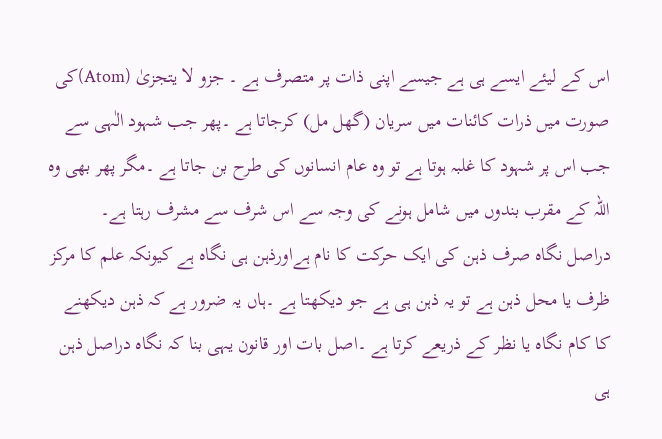اس کے لیئے ایسے ہی ہے جیسے اپنی ذات پر متصرف ہے ۔ جزو لا یتجزیٰ (Atom)کی صورت میں ذرات کائنات میں سریان (گھل مل) کرجاتا ہے ۔پھر جب شہود الٰہی سے جب اس پر شہود کا غلبہ ہوتا ہے تو وہ عام انسانوں کی طرح بن جاتا ہے ۔مگر پھر بھی وہ اللہ کے مقرب بندوں میں شامل ہونے کی وجہ سے اس شرف سے مشرف رہتا ہے۔
دراصل نگاہ صرف ذہن کی ایک حرکت کا نام ہےاورذہن ہی نگاہ ہے کیونکہ علم کا مرکز ظرف یا محل ذہن ہے تو یہ ذہن ہی ہے جو دیکھتا ہے ۔ہاں یہ ضرور ہے کہ ذہن دیکھنے کا کام نگاہ یا نظر کے ذریعے کرتا ہے ۔اصل بات اور قانون یہی بنا کہ نگاہ دراصل ذہن ہی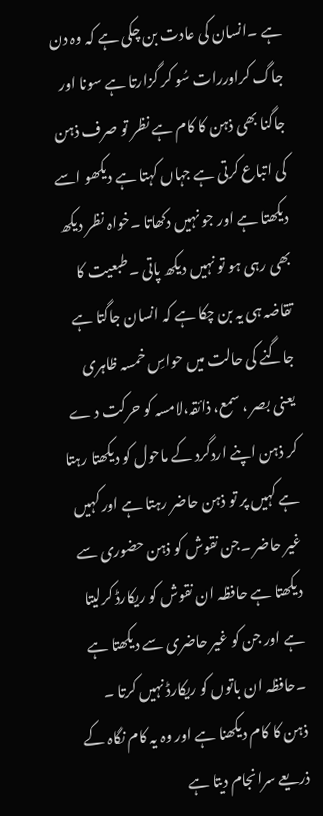ہے ۔انسان کی عادت بن چکی ہے کہ وہ دن جاگ کراوررات سُو کر گزارتا ہے سونا اور جاگنا بھی ذہن کا کام ہے نظر تو صرف ذہن کی اتباع کرتی ہے جہاں کہتا ہے دیکھو اسے دیکھتا ہے اور جو نہیں دکھاتا ۔خواہ نظر دیکھ بھی رہی ہو تو نہیں دیکھ پاتی ۔طبعیت کا تقاضہ ہی یہ بن چکا ہے کہ انسان جاگتا ہے جاگنے کی حالت میں حواسِ خمسہ ظاہری یعنی بصر ، سمع، ذائقہ،لامسہ کو حرکت د ے کر ذہن اپنے اردگرد کے ماحول کو دیکھتا رہتا ہے کہیں پر تو ذہن حاضر رہتا ہے اور کہیں غیر حاضر ۔جن نقوش کو ذہن حضوری سے دیکھتا ہے حافظہ ان نقوش کو ریکارڈ کرلیتا ہے اور جن کو غیر حاضری سے دیکھتا ہے ۔حافظہ ان باتوں کو ریکارڈ نہیں کرتا ۔
ذہن کا کام دیکھنا ہے اور وہ یہ کام نگاہ کے ذریعے سرانجام دیتا ہے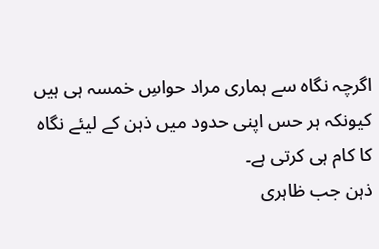اگرچہ نگاہ سے ہماری مراد حواسِ خمسہ ہی ہیں کیونکہ ہر حس اپنی حدود میں ذہن کے لیئے نگاہ کا کام ہی کرتی ہے۔
ذہن جب ظاہری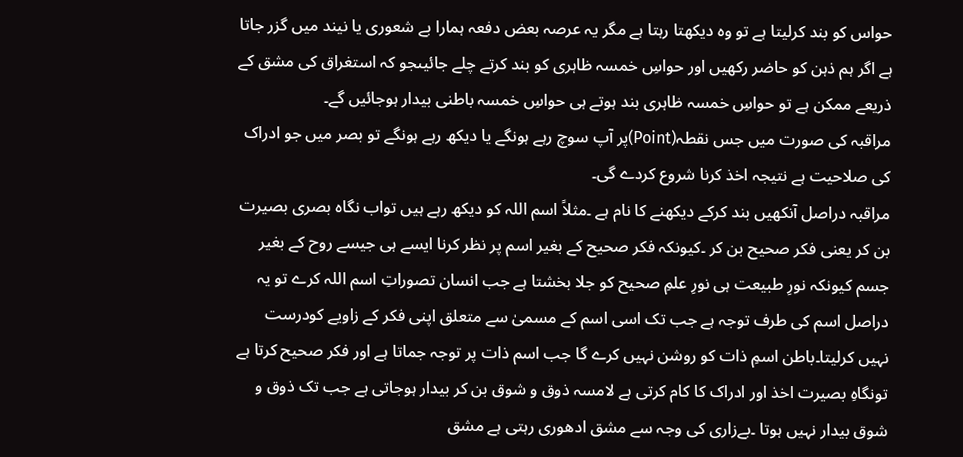حواس کو بند کرلیتا ہے تو وہ دیکھتا رہتا ہے مگر یہ عرصہ بعض دفعہ ہمارا بے شعوری یا نیند میں گزر جاتا ہے اگر ہم ذہن کو حاضر رکھیں اور حواسِ خمسہ ظاہری کو بند کرتے چلے جائیںجو کہ استغراق کی مشق کے ذریعے ممکن ہے تو حواسِ خمسہ ظاہری بند ہوتے ہی حواسِ خمسہ باطنی بیدار ہوجائیں گے۔
مراقبہ کی صورت میں جس نقطہ(Point)پر آپ سوچ رہے ہونگے یا دیکھ رہے ہونگے تو بصر میں جو ادراک کی صلاحیت ہے نتیجہ اخذ کرنا شروع کردے گی۔
مراقبہ دراصل آنکھیں بند کرکے دیکھنے کا نام ہے ۔مثلاً اسم اللہ کو دیکھ رہے ہیں تواب نگاہ بصری بصیرت بن کر یعنی فکر صحیح بن کر ۔کیونکہ فکر صحیح کے بغیر اسم پر نظر کرنا ایسے ہی جیسے روح کے بغیر جسم کیونکہ نورِ طبیعت ہی نورِ علمِ صحیح کو جلا بخشتا ہے جب انسان تصوراتِ اسم اللہ کرے تو یہ دراصل اسم کی طرف توجہ ہے جب تک اسی اسم کے مسمیٰ سے متعلق اپنی فکر کے زاویے کودرست نہیں کرلیتا۔باطن اسمِ ذات کو روشن نہیں کرے گا جب اسم ذات پر توجہ جماتا ہے اور فکر صحیح کرتا ہے تونگاہِ بصیرت اخذ اور ادراک کا کام کرتی ہے لامسہ ذوق و شوق بن کر بیدار ہوجاتی ہے جب تک ذوق و شوق بیدار نہیں ہوتا ۔بےزاری کی وجہ سے مشق ادھوری رہتی ہے مشق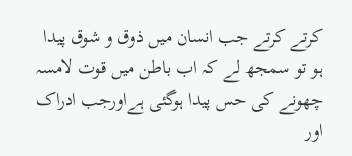کرتے کرتے جب انسان میں ذوق و شوق پیدا ہو تو سمجھ لے کہ اب باطن میں قوت لامسہ چھونے کی حس پیدا ہوگئی ہےاورجب ادراک اور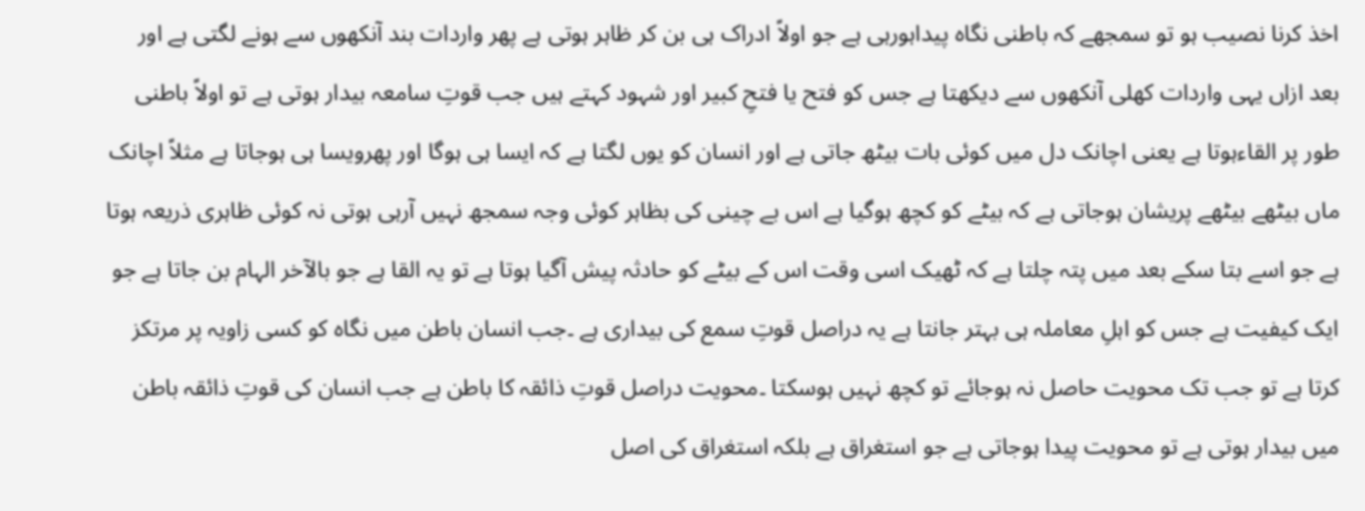اخذ کرنا نصیب ہو تو سمجھے کہ باطنی نگاہ پیداہورہی ہے جو اولاً ادراک ہی بن کر ظاہر ہوتی ہے پھر واردات بند آنکھوں سے ہونے لگتی ہے اور بعد ازاں یہی واردات کھلی آنکھوں سے دیکھتا ہے جس کو فتح یا فتحِ کبیر اور شہود کہتے ہیں جب قوتِ سامعہ بیدار ہوتی ہے تو اولاً باطنی طور پر القاءہوتا ہے یعنی اچانک دل میں کوئی بات بیٹھ جاتی ہے اور انسان کو یوں لگتا ہے کہ ایسا ہی ہوگا اور پھرویسا ہی ہوجاتا ہے مثلاً اچانک ماں بیٹھے بیٹھے پریشان ہوجاتی ہے کہ بیٹے کو کچھ ہوگیا ہے اس بے چینی کی بظاہر کوئی وجہ سمجھ نہیں آرہی ہوتی نہ کوئی ظاہری ذریعہ ہوتا ہے جو اسے بتا سکے بعد میں پتہ چلتا ہے کہ ٹھیک اسی وقت اس کے بیٹے کو حادثہ پیش آگیا ہوتا ہے تو یہ القا ہے جو بالآخر الہام بن جاتا ہے جو ایک کیفیت ہے جس کو اہلِ معاملہ ہی بہتر جانتا ہے یہ دراصل قوتِ سمع کی بیداری ہے ۔جب انسان باطن میں نگاہ کو کسی زاویہ پر مرتکز کرتا ہے تو جب تک محویت حاصل نہ ہوجائے تو کچھ نہیں ہوسکتا ۔محویت دراصل قوتِ ذائقہ کا باطن ہے جب انسان کی قوتِ ذائقہ باطن میں بیدار ہوتی ہے تو محویت پیدا ہوجاتی ہے جو استغراق ہے بلکہ استغراق کی اصل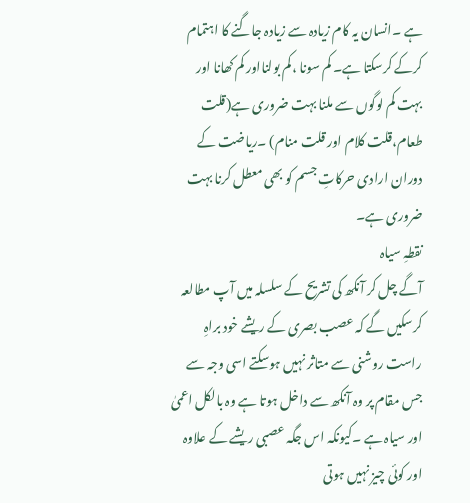ہے ۔انسان یہ کام زیادہ سے زیادہ جاگنے کا اہتمام کرکے کرسکتا ہے۔ کم سونا ،کم بولنااور کم کھانا اور بہت کم لوگوں سے ملنا بہت ضروری ہے(قلت طعام،قلت کلام اور قلت منام) ۔ریاضت کے دوران ارادی حرکاتِ جسم کو بھی معطل کرنا بہت ضروری ہے۔
نقطہِ سیاہ
آگے چل کر آنکھ کی تشریح کے سلسلہ میں آپ مطالعہ کرسکیں گے کہ عصب بصری کے ریشے خود براہِ راست روشنی سے متاثر نہیں ہوسکتے اسی وجہ سے جس مقام پر وہ آنکھ سے داخل ہوتا ہے وہ بالکل اعمیٰ اور سیاہ ہے ۔کیونکہ اس جگہ عصبی ریشے کے علاوہ اور کوئی چیز نہیں ہوتی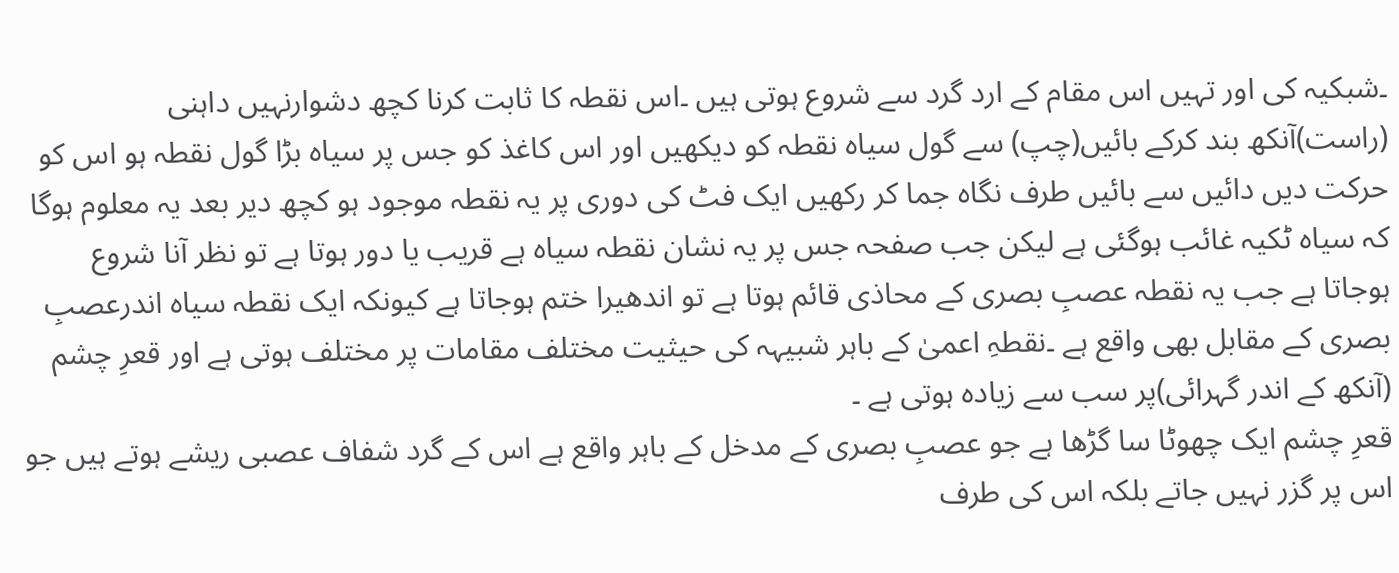۔شبکیہ کی اور تہیں اس مقام کے ارد گرد سے شروع ہوتی ہیں ۔اس نقطہ کا ثابت کرنا کچھ دشوارنہیں داہنی (راست)آنکھ بند کرکے بائیں(چپ) سے گول سیاہ نقطہ کو دیکھیں اور اس کاغذ کو جس پر سیاہ بڑا گول نقطہ ہو اس کو حرکت دیں دائیں سے بائیں طرف نگاہ جما کر رکھیں ایک فٹ کی دوری پر یہ نقطہ موجود ہو کچھ دیر بعد یہ معلوم ہوگا کہ سیاہ ٹکیہ غائب ہوگئی ہے لیکن جب صفحہ جس پر یہ نشان نقطہ سیاہ ہے قریب یا دور ہوتا ہے تو نظر آنا شروع ہوجاتا ہے جب یہ نقطہ عصبِ بصری کے محاذی قائم ہوتا ہے تو اندھیرا ختم ہوجاتا ہے کیونکہ ایک نقطہ سیاہ اندرعصبِ بصری کے مقابل بھی واقع ہے ۔نقطہِ اعمیٰ کے باہر شبیہہ کی حیثیت مختلف مقامات پر مختلف ہوتی ہے اور قعرِ چشم (آنکھ کے اندر گہرائی)پر سب سے زیادہ ہوتی ہے ۔
قعرِ چشم ایک چھوٹا سا گڑھا ہے جو عصبِ بصری کے مدخل کے باہر واقع ہے اس کے گرد شفاف عصبی ریشے ہوتے ہیں جو اس پر گزر نہیں جاتے بلکہ اس کی طرف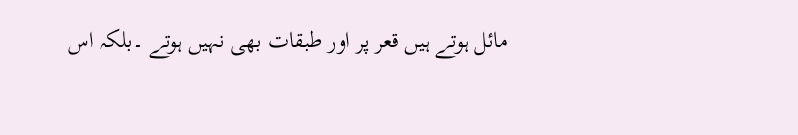مائل ہوتے ہیں قعر پر اور طبقات بھی نہیں ہوتے ۔بلکہ اس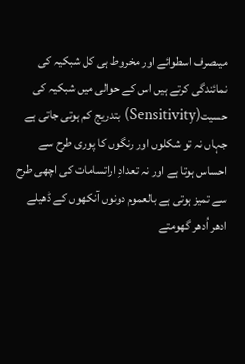میںصرف اسطوائے اور مخروط ہی کل شبکیہ کی نمائندگی کرتے ہیں اس کے حوالی میں شبکیہ کی حسیت(Sensitivity) بتدریج کم ہوتی جاتی ہے جہاں نہ تو شکلوں اور رنگوں کا پوری طرح سے احساس ہوتا ہے اور نہ تعدادِ اراتسامات کی اچھی طرح سے تمیز ہوتی ہے بالعموم دونوں آنکھوں کے ڈھیلے ادھر اُدھر گھومتے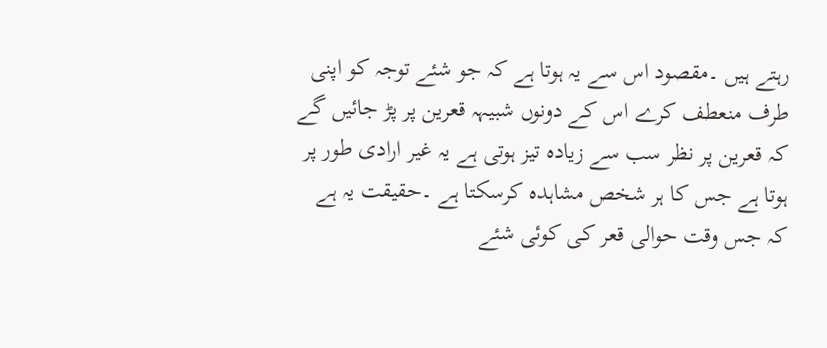رہتے ہیں ۔مقصود اس سے یہ ہوتا ہے کہ جو شئے توجہ کو اپنی طرف منعطف کرے اس کے دونوں شبیہہ قعرین پر پڑ جائیں گے کہ قعرین پر نظر سب سے زیادہ تیز ہوتی ہے یہ غیر ارادی طور پر ہوتا ہے جس کا ہر شخص مشاہدہ کرسکتا ہے ۔حقیقت یہ ہے کہ جس وقت حوالی قعر کی کوئی شئے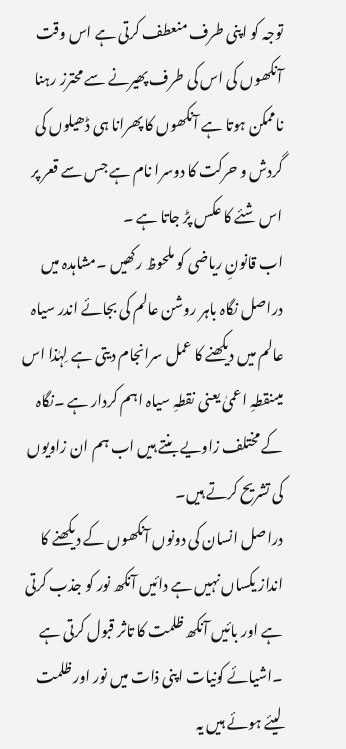توجہ کو اپنی طرف منعطف کرتی ہے اس وقت آنکھوں کی اس کی طرف پھیرنے سے محترز رہنا ناممکن ہوتا ہے آنکھوں کا پھرانا ہی ڈھیلوں کی گردش و حرکت کا دوسرا نام ہے جس سے قعر پر اس شئے کا عکس پڑ جاتا ہے ۔
اب قانونِ ریاضی کو ملحوظ رکھیں ۔مشاہدہ میں دراصل نگاہ باہر روشن عالم کی بجائے اندر سیاہ عالم میں دیکھنے کا عمل سرانجام دیتی ہے لِہٰذا اس میںنقطہِ اعمیٰ یعنی نقطہِ سیاہ اہم کردار ہے ۔نگاہ کے مختلف زاویے بنتے ہیں اب ہم ان زاویوں کی تشریح کرتے ہیں۔
دراصل انسان کی دونوں آنکھوں کے دیکھنے کا انداز یکساں نہیں ہے دائیں آنکھ نور کو جذب کرتی ہے اور بائیں آنکھ ظلمت کا تاثر قبول کرتی ہے ۔اشیائے کونیات اپنی ذات میں نور اور ظلمت لیئے ہوئے ہیں یہ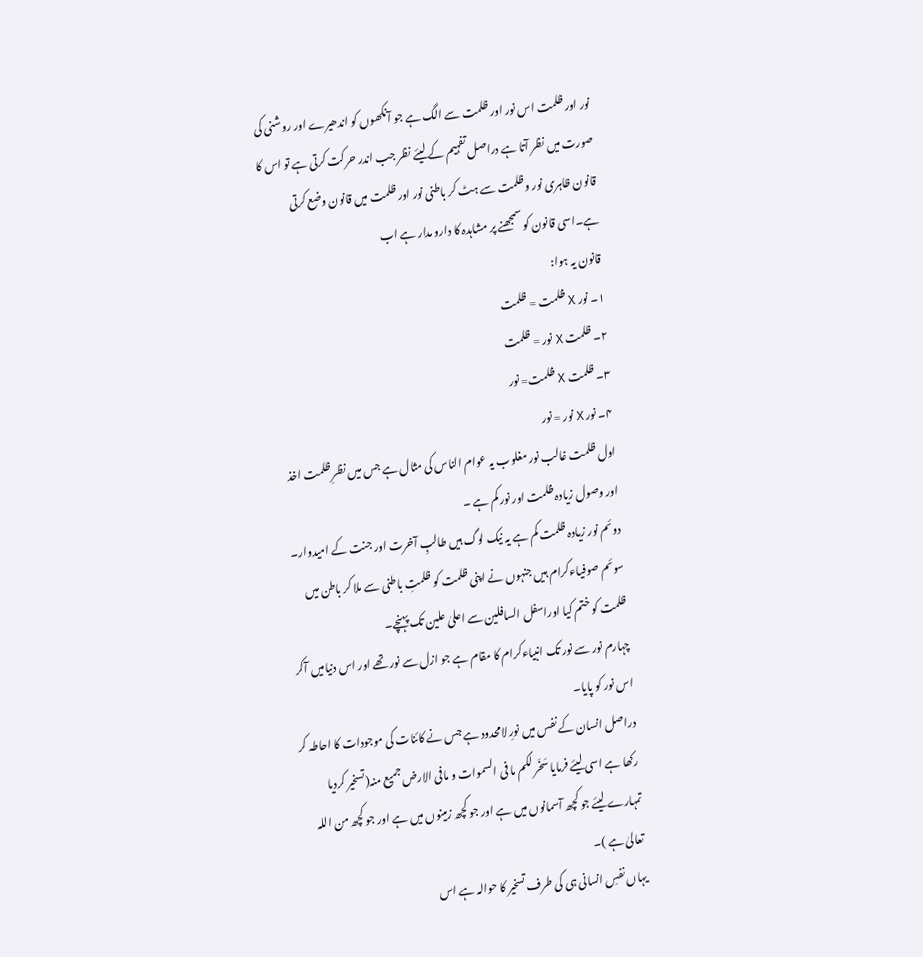نور اور ظلمت اس نور اور ظلمت سے الگ ہے جو آنکھوں کو اندھیرے اور روشنی کی صورت میں نظر آتا ہے دراصل تفہیم کے لیئے نظر جب اندر حرکت کرتی ہے تو اس کا قانون ظاہری نور وظلمت سے ہٹ کر باطنی نور اور ظلمت میں قانون وضع کرتی ہے۔اسی قانون کو سمجھنے پر مشاہدہ کا دارو مدار ہے اب
قانون یہ ہوا:
۱۔ نور X ظلمت = ظلمت
۲۔ ظلمت X نور = ظلمت
۳۔ ظلمت X ظلمت= نور
۴۔ نور X نور = نور
اول ظلمت غالب نور مغلوب یہ عوام الناس کی مثال ہے جس میں نظرِ ظلمت اخذ اور وصول زیادہ ظلمت اور نور کم ہے ۔
دوئم نور زیادہ ظلمت کم ہے یہ نیک لوگ ہیں طالبِ آخرت اور جنت کے امیدوار۔
سوئم صوفیاءکرام ہیں جنہوں نے اپنی ظلمت کو ظلمتِ باطنی سے ملا کر باطن میں ظلمت کو ختم کیا اوراسفل السافلین سے اعلیٰ علین تک پہنچے۔
چہارم نور سے نور تک انبیاءکرام کا مقام ہے جو ازل سے نور تھے اور اس دنیامیں آکر اس نور کو پایا۔
دراصل انسان کے نفس میں نورِ لامحدود ہے جس نے کائنات کی موجودات کا احاطہ کر رکھا ہے اسی لیئے فرمایا سَخَر لکم ما فی السموات و مافی الارض جمیع منہ(تسخیر کردیا تمہارے لیئے جو کچھ آسمانوں میں ہے اور جو کچھ زمینوں میں ہے اور جو کچھ من اللہ تعالیٰ ہے )۔
یہاں نفسِ انسانی ہی کی طرف تسخیر کا حوالہ ہے اس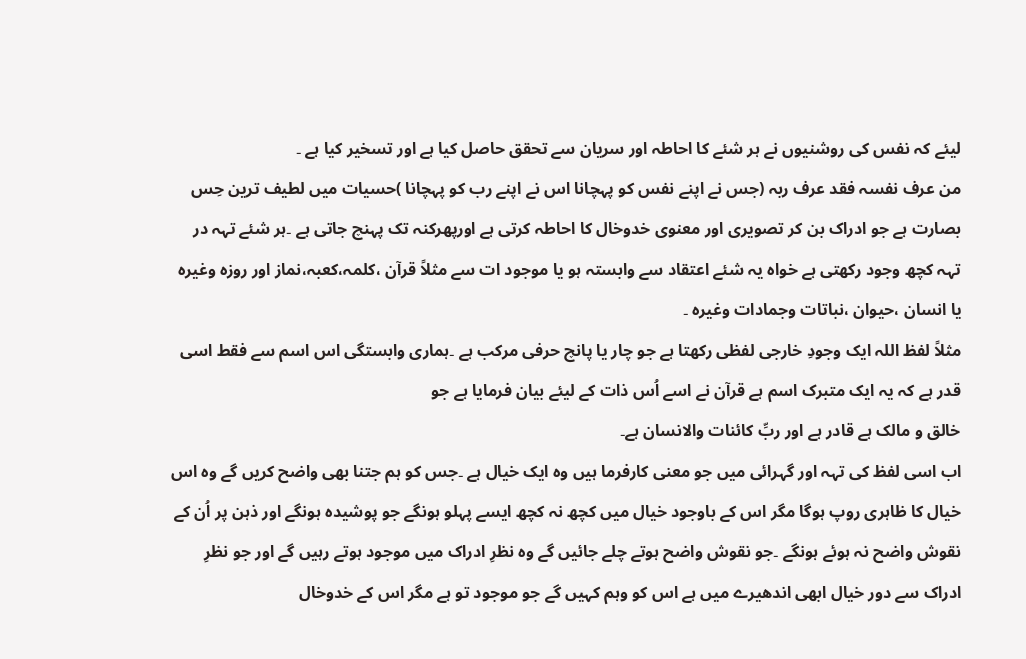لیئے کہ نفس کی روشنیوں نے ہر شئے کا احاطہ اور سریان سے تحقق حاصل کیا ہے اور تسخیر کیا ہے ۔
من عرف نفسہ فقد عرف ربہ (جس نے اپنے نفس کو پہچانا اس نے اپنے رب کو پہچانا )حسیات میں لطیف ترین حِس بصارت ہے جو ادراک بن کر تصویری اور معنوی خدوخال کا احاطہ کرتی ہے اورپھرکنہ تک پہنچ جاتی ہے ۔ہر شئے تہہ در تہہ کچھ وجود رکھتی ہے خواہ یہ شئے اعتقاد سے وابستہ ہو یا موجود ات سے مثلاً قرآن ،کلمہ،کعبہ،نماز اور روزہ وغیرہ یا انسان ،حیوان ،نباتات وجمادات وغیرہ ۔
مثلاً لفظ اللہ ایک وجودِ خارجی لفظی رکھتا ہے جو چار یا پانچ حرفی مرکب ہے ۔ہماری وابستگی اس اسم سے فقط اسی قدر ہے کہ یہ ایک متبرک اسم ہے قرآن نے اسے اُس ذات کے لیئے بیان فرمایا ہے جو
خالق و مالک ہے قادر ہے اور ربِّ کائنات والانسان ہے۔
اب اسی لفظ کی تہہ اور گہرائی میں جو معنی کارفرما ہیں وہ ایک خیال ہے ۔جس کو ہم جتنا بھی واضح کریں گے وہ اس خیال کا ظاہری روپ ہوگا مگر اس کے باوجود خیال میں کچھ نہ کچھ ایسے پہلو ہونگے جو پوشیدہ ہونگے اور ذہن پر اُن کے نقوش واضح نہ ہوئے ہونگے ۔جو نقوش واضح ہوتے چلے جائیں گے وہ نظرِ ادراک میں موجود ہوتے رہیں گے اور جو نظرِ ادراک سے دور خیال ابھی اندھیرے میں ہے اس کو وہم کہیں گے جو موجود تو ہے مگر اس کے خدوخال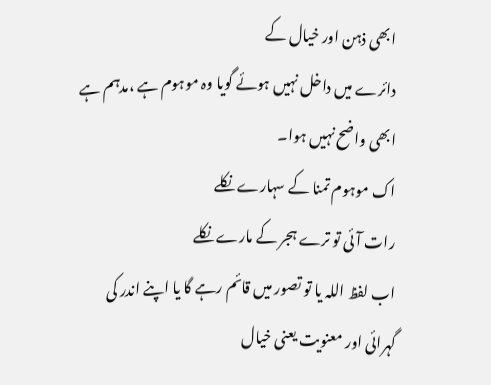ابھی ذہن اور خیال کے
دائرے میں داخل نہیں ہوئے گویا وہ موہوم ہے ،مدہم ہے ابھی واضح نہیں ہوا۔
اک موہوم تمنا کے سہارے نکلے
رات آئی تو ترے ہجر کے مارے نکلے
اب لفظ اللہ یا تو تصور میں قائم رہے گا یا اپنے اندر کی گہرائی اور معنویت یعنی خیال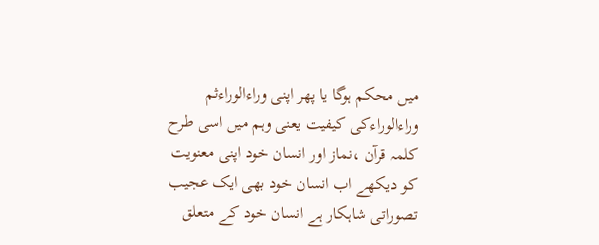میں محکم ہوگا یا پھر اپنی وراءالوراءثم وراءالوراءکی کیفیت یعنی وہم میں اسی طرح کلمہ قرآن ،نماز اور انسان خود اپنی معنویت کو دیکھے اب انسان خود بھی ایک عجیب تصوراتی شاہکار ہے انسان خود کے متعلق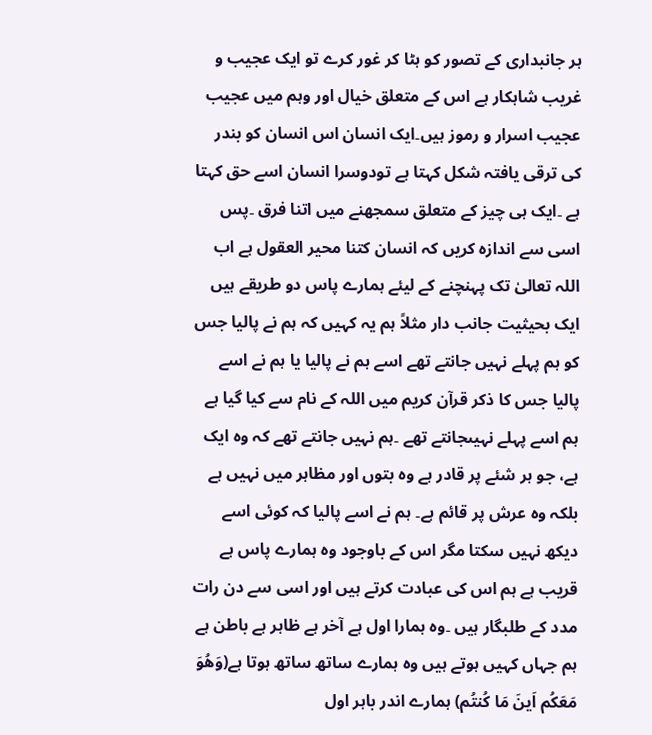ہر جانبداری کے تصور کو ہٹا کر غور کرے تو ایک عجیب و غریب شاہکار ہے اس کے متعلق خیال اور وہم میں عجیب عجیب اسرار و رموز ہیں۔ایک انسان اس انسان کو بندر کی ترقی یافتہ شکل کہتا ہے تودوسرا انسان اسے حق کہتا ہے ۔ایک ہی چیز کے متعلق سمجھنے میں اتنا فرق ۔پس اسی سے اندازہ کریں کہ انسان کتنا محیر العقول ہے اب اللہ تعالیٰ تک پہنچنے کے لیئے ہمارے پاس دو طریقے ہیں ایک بحیثیت جانب دار مثلاً ہم یہ کہیں کہ ہم نے پالیا جس کو ہم پہلے نہیں جانتے تھے اسے ہم نے پالیا یا ہم نے اسے پالیا جس کا ذکر قرآن کریم میں اللہ کے نام سے کیا گیا ہے ہم اسے پہلے نہیںجانتے تھے ۔ہم نہیں جانتے تھے کہ وہ ایک ہے، جو ہر شئے پر قادر ہے وہ بتوں اور مظاہر میں نہیں ہے بلکہ وہ عرش پر قائم ہے۔ ہم نے اسے پالیا کہ کوئی اسے دیکھ نہیں سکتا مگر اس کے باوجود وہ ہمارے پاس ہے قریب ہے ہم اس کی عبادت کرتے ہیں اور اسی سے دن رات مدد کے طلبگار ہیں ۔وہ ہمارا اول ہے آخر ہے ظاہر ہے باطن ہے ہم جہاں کہیں ہوتے ہیں وہ ہمارے ساتھ ساتھ ہوتا ہے(وَھُوَ مَعَکُم اَینَ مَا کُنتُم) ہمارے اندر باہر اول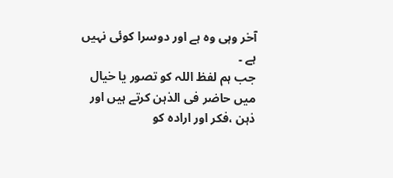آخر وہی وہ ہے اور دوسرا کوئی نہیں ہے ۔
جب ہم لفظ اللہ کو تصور یا خیال میں حاضر فی الذہن کرتے ہیں اور ذہن ،فکر اور ارادہ کو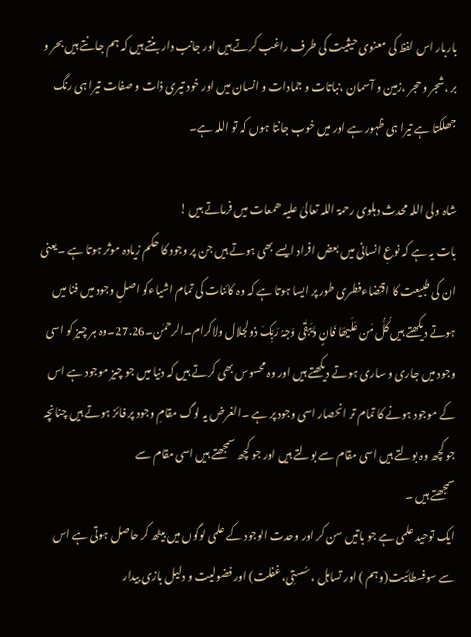باربار اس لفظ کی معنوی حیثیت کی طرف راغب کرتے ہیں اور جانب دار بنتے ہیں کہ ہم جانتے ہیں بحر و بر ،شجر و حجر ،زمین و آسمان ،نباتات و جمادات و انسان میں اور خود تیری ذات و صفات تیرا ہی رنگ جھلکتا ہے تیرا ہی ظہور ہے اور میں خوب جانتا ہوں کہ تو اللہ ہے۔

شاہ ولی اللہ محدث دہلوی رحمۃ اللہ تعالیٰ علیہ ھمعات میں فرماتے ہیں !
بات یہ ہے کہ نوعِ انسانی میں بعض افراد ایسے بھی ہوتے ہیں جن پر وجود کا حکم زیادہ موثر ہوتا ہے ۔یعنی ان کی طبیعت کا اقتضاءفطری طور پر ایسا ہوتا ہے کہ وہ کائنات کی تمام اشیاءکو اصلِ وجود میں فنا میں ہوتے دیکھتے ہیں کُلُّ مَن عَلَیھَا فَانٍ وَّیَبقٰی وَجہُ رَبِّکَ ذولجلال ولاکرام۔الرحمٰن۔27.26۔وہ ہر چیز کو اسی وجود میں جاری و ساری ہوتے دیکھتے ہیں اور وہ محسوس بھی کرتے ہیں کہ دنیا میں جو چیز موجود ہے اس کے موجود ہونے کا تمام تر انحصار اسی وجود پر ہے ۔الغرض یہ لوگ مقامِ وجود پر فائز ہوتے ہیں چنانچہ جو کچھ وہ بولتے ہیں اسی مقام سے بولتے ہیں اور جو کچھ سمجھتے ہیں اسی مقام سے
سمجھتے ہیں ۔
ایک توحید علمی ہے جو باتیں سن کر اور وحدت الوجود کے علمی لوگوں میں بیٹھ کر حاصل ہوتی ہے اس سے سوفسطائیت(وہم ) اور تساہل ،سُستِی،غفلت) اور فضولیت و دلیل بازی بیدار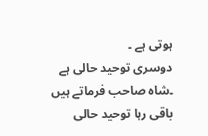ہوتی ہے ۔
دوسری توحید حالی ہے ۔شاہ صاحب فرماتے ہیں باقی رہا توحید حالی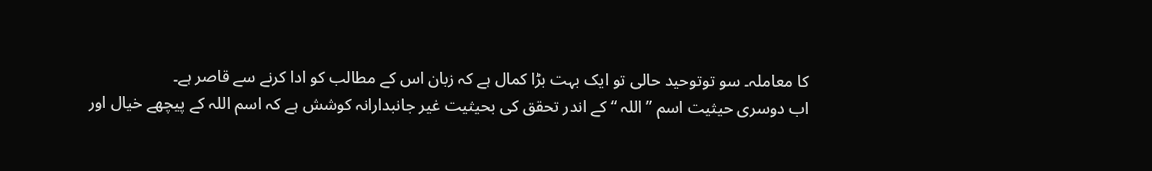کا معاملہ۔ سو توتوحید حالی تو ایک بہت بڑا کمال ہے کہ زبان اس کے مطالب کو ادا کرنے سے قاصر ہے۔
اب دوسری حیثیت اسم ” اللہ “ کے اندر تحقق کی بحیثیت غیر جانبدارانہ کوشش ہے کہ اسم اللہ کے پیچھے خیال اور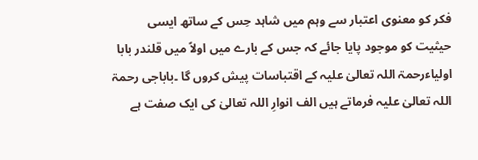فکر کو معنوی اعتبار سے وہم میں شاہد حِس کے ساتھ ایسی حیثیت کو موجود پایا جائے کہ جس کے بارے میں اولاً میں قلندر بابا اولیاءرحمۃ اللہ تعالیٰ علیہ کے اقتباسات پیش کروں گا ۔باباجی رحمۃ اللہ تعالیٰ علیہ فرماتے ہیں الف انوارِ اللہ تعالیٰ کی ایک صفت ہے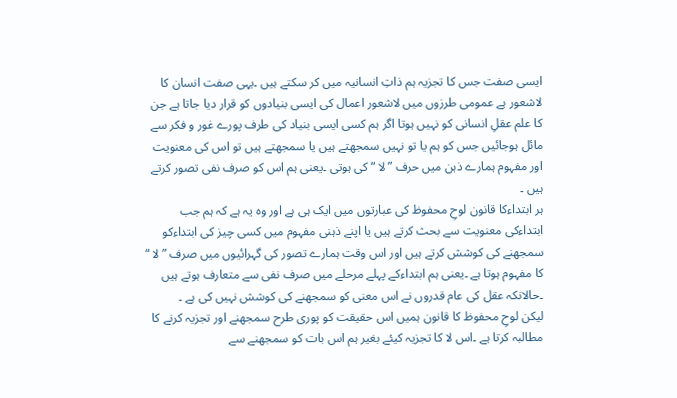ایسی صفت جس کا تجزیہ ہم ذاتِ انسانیہ میں کر سکتے ہیں ۔یہی صفت انسان کا لاشعور ہے عمومی طرزوں میں لاشعور اعمال کی ایسی بنیادوں کو قرار دیا جاتا ہے جن کا علم عقلِ انسانی کو نہیں ہوتا اگر ہم کسی ایسی بنیاد کی طرف پورے غور و فکر سے مائل ہوجائیں جس کو ہم یا تو نہیں سمجھتے ہیں یا سمجھتے ہیں تو اس کی معنویت اور مفہوم ہمارے ذہن میں حرف ” لا “ کی ہوتی ۔یعنی ہم اس کو صرف نفی تصور کرتے ہیں ۔
ہر ابتداءکا قانون لوحِ محفوظ کی عبارتوں میں ایک ہی ہے اور وہ یہ ہے کہ ہم جب ابتداءکی معنویت سے بحث کرتے ہیں یا اپنے ذہنی مفہوم میں کسی چیز کی ابتداءکو سمجھنے کی کوشش کرتے ہیں اور اس وقت ہمارے تصور کی گہرائیوں میں صرف ” لا “ کا مفہوم ہوتا ہے ۔یعنی ہم ابتداءکے پہلے مرحلے میں صرف نفی سے متعارف ہوتے ہیں ۔حالانکہ عقل کی عام قدروں نے اس معنی کو سمجھنے کی کوشش نہیں کی ہے ۔
لیکن لوحِ محفوظ کا قانون ہمیں اس حقیقت کو پوری طرح سمجھنے اور تجزیہ کرنے کا مطالبہ کرتا ہے ۔اس لا کا تجزیہ کیئے بغیر ہم اس بات کو سمجھنے سے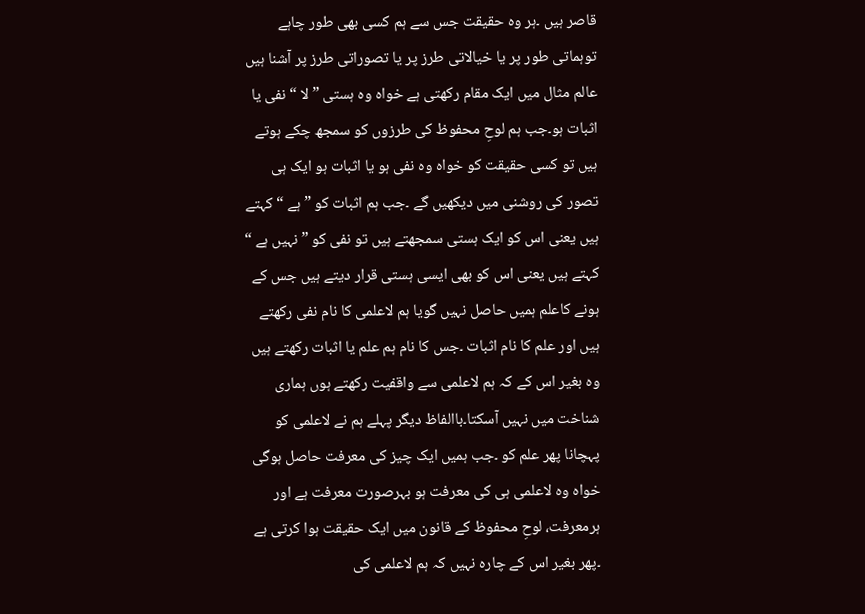قاصر ہیں ۔ہر وہ حقیقت جس سے ہم کسی بھی طور چاہے توہماتی طور پر یا خیالاتی طرز پر یا تصوراتی طرز پر آشنا ہیں عالم مثال میں ایک مقام رکھتی ہے خواہ وہ ہستی ” لا “ نفی یا اثبات ہو۔جب ہم لوحِ محفوظ کی طرزوں کو سمجھ چکے ہوتے ہیں تو کسی حقیقت کو خواہ وہ نفی ہو یا اثبات ہو ایک ہی تصور کی روشنی میں دیکھیں گے ۔جب ہم اثبات کو ” ہے “ کہتے ہیں یعنی اس کو ایک ہستی سمجھتے ہیں تو نفی کو ” نہیں ہے “ کہتے ہیں یعنی اس کو بھی ایسی ہستی قرار دیتے ہیں جس کے ہونے کاعلم ہمیں حاصل نہیں گویا ہم لاعلمی کا نام نفی رکھتے ہیں اور علم کا نام اثبات ۔جس کا نام ہم علم یا اثبات رکھتے ہیں وہ بغیر اس کے کہ ہم لاعلمی سے واقفیت رکھتے ہوں ہماری شناخت میں نہیں آسکتا۔باالفاظ دیگر پہلے ہم نے لاعلمی کو پہچانا پھر علم کو ۔جب ہمیں ایک چیز کی معرفت حاصل ہوگی خواہ وہ لاعلمی ہی کی معرفت ہو بہرصورت معرفت ہے اور ہرمعرفت، لوحِ محفوظ کے قانون میں ایک حقیقت ہوا کرتی ہے ۔پھر بغیر اس کے چارہ نہیں کہ ہم لاعلمی کی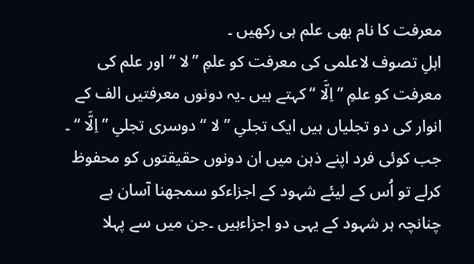معرفت کا نام بھی علم ہی رکھیں ۔
اہلِ تصوف لاعلمی کی معرفت کو علمِ ” لا “ اور علم کی معرفت کو علمِ ” اِلَّا “ کہتے ہیں ۔یہ دونوں معرفتیں الف کے انوار کی دو تجلیاں ہیں ایک تجلیِ ” لا “ دوسری تجلیِ ” اِلَّا “ ۔
جب کوئی فرد اپنے ذہن میں ان دونوں حقیقتوں کو محفوظ کرلے تو اُس کے لیئے شہود کے اجزاءکو سمجھنا آسان ہے چنانچہ ہر شہود کے یہی دو اجزاءہیں ۔جن میں سے پہلا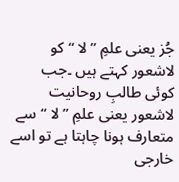جُز یعنی علمِ ” لا “ کو لاشعور کہتے ہیں ۔جب کوئی طالبِ روحانیت لاشعور یعنی علمِ ” لا “ سے متعارف ہونا چاہتا ہے تو اسے خارجی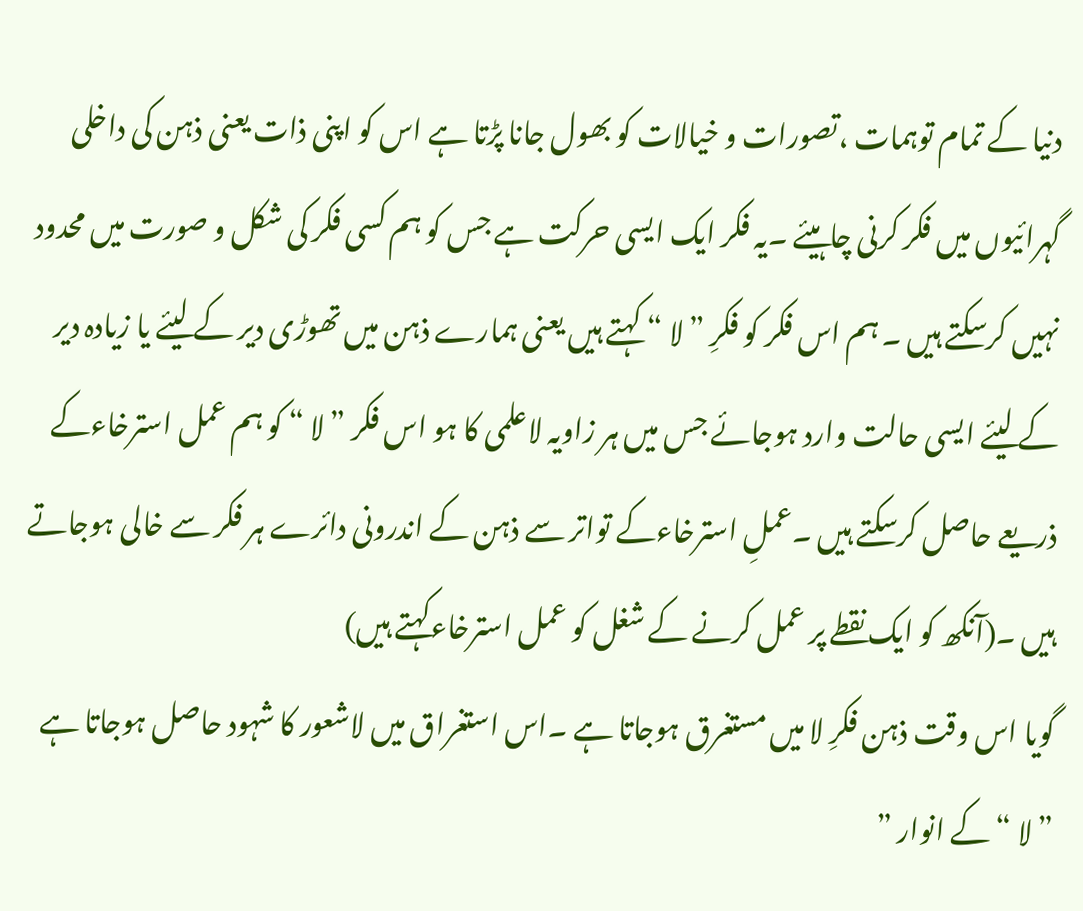دنیا کے تمام توہمات ،تصورات و خیالات کو بھول جانا پڑتا ہے اس کو اپنی ذات یعنی ذہن کی داخلی گہرائیوں میں فکر کرنی چاہیئے ۔یہ فکر ایک ایسی حرکت ہے جس کو ہم کسی فکر کی شکل و صورت میں محدود نہیں کرسکتے ہیں ۔ ہم اس فکر کو فکرِ ” لا “ کہتے ہیں یعنی ہمارے ذہن میں تھوڑی دیر کے لیئے یا زیادہ دیر کے لیئے ایسی حالت وارد ہوجائے جس میں ہر زاویہ لاعلمی کا ہو اس فکر ” لا “ کو ہم عمل استرخاءکے ذریعے حاصل کرسکتے ہیں ۔عملِ استرخاءکے تواتر سے ذہن کے اندرونی دائرے ہر فکر سے خالی ہوجاتے ہیں ۔(آنکھ کو ایک نقطے پر عمل کرنے کے شغل کو عمل استرخاءکہتے ہیں)
گویا اس وقت ذہن فکرِ لا میں مستغرق ہوجاتا ہے ۔اس استغراق میں لاشعور کا شہود حاصل ہوجاتا ہے
” لا “ کے انوار ”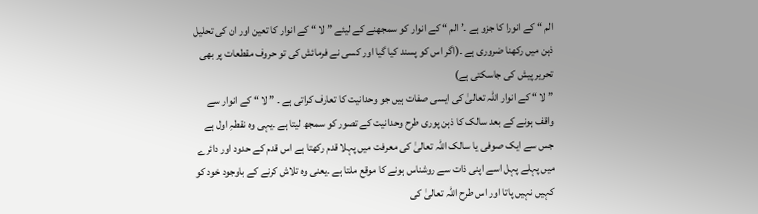الم “ کے انورا کا جزو ہے ۔’ الم “ کے انوار کو سمجھنے کے لیئے ” لا “ کے انوار کا تعین اور ان کی تحلیل ذہن میں رکھنا ضروری ہے ۔(اگر اس کو پسند کیا گیا اور کسی نے فرمائش کی تو حروف مقطعات پر بھی تحریر پیش کی جاسکتی ہے)
” لا “ کے انوار اللہ تعالیٰ کی ایسی صفات ہیں جو وحدانیت کا تعارف کراتی ہے ۔ ” لا “ کے انوار سے واقف ہونے کے بعد سالک کا ذہن پوری طرح وحدانیت کے تصور کو سمجھ لیتا ہے ۔یہی وہ نقطہِ اول ہے جس سے ایک صوفی یا سالک اللہ تعالیٰ کی معرفت میں پہلا قدم رکھتا ہے اس قدم کے حدود اور دائرے میں پہلے پہل اسے اپنی ذات سے روشناس ہونے کا موقع ملتا ہے ۔یعنی وہ تلاش کرنے کے باوجود خود کو کہیں نہیں پاتا اور اس طرح اللہ تعالیٰ کی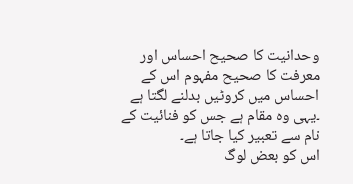وحدانیت کا صحیح احساس اور معرفت کا صحیح مفہوم اس کے احساس میں کروٹیں بدلنے لگتا ہے ۔یہی وہ مقام ہے جس کو فنائیت کے نام سے تعبیر کیا جاتا ہے۔
اس کو بعض لوگ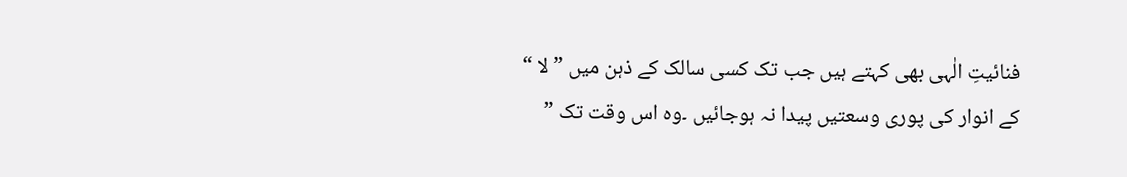فنائیتِ الٰہی بھی کہتے ہیں جب تک کسی سالک کے ذہن میں ” لا “ کے انوار کی پوری وسعتیں پیدا نہ ہوجائیں ۔وہ اس وقت تک ”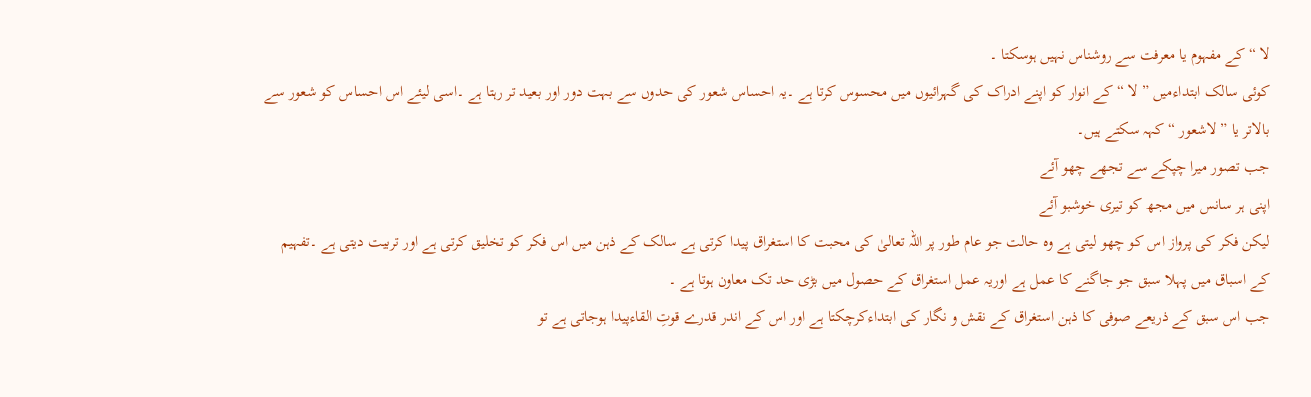لا “ کے مفہوم یا معرفت سے روشناس نہیں ہوسکتا ۔
کوئی سالک ابتداءمیں ” لا “ کے انوار کو اپنے ادراک کی گہرائیوں میں محسوس کرتا ہے ۔یہ احساس شعور کی حدوں سے بہت دور اور بعید تر رہتا ہے ۔اسی لیئے اس احساس کو شعور سے بالاتر یا ” لاشعور “ کہہ سکتے ہیں۔
جب تصور میرا چپکے سے تجھے چھو آئے
اپنی ہر سانس میں مجھ کو تیری خوشبو آئے
لیکن فکر کی پرواز اس کو چھو لیتی ہے وہ حالت جو عام طور پر اللہ تعالیٰ کی محبت کا استغراق پیدا کرتی ہے سالک کے ذہن میں اس فکر کو تخلیق کرتی ہے اور تربیت دیتی ہے ۔تفہیم کے اسباق میں پہلا سبق جو جاگنے کا عمل ہے اوریہ عمل استغراق کے حصول میں بڑی حد تک معاون ہوتا ہے ۔
جب اس سبق کے ذریعے صوفی کا ذہن استغراق کے نقش و نگار کی ابتداءکرچکتا ہے اور اس کے اندر قدرے قوتِ القاءپیدا ہوجاتی ہے تو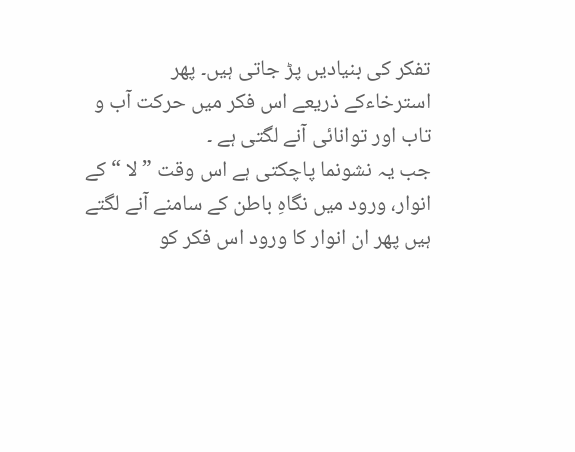تفکر کی بنیادیں پڑ جاتی ہیں۔ پھر استرخاءکے ذریعے اس فکر میں حرکت آب و تاب اور توانائی آنے لگتی ہے ۔
جب یہ نشونما پاچکتی ہے اس وقت ” لا “ کے انوار، ورود میں نگاہِ باطن کے سامنے آنے لگتے ہیں پھر ان انوار کا ورود اس فکر کو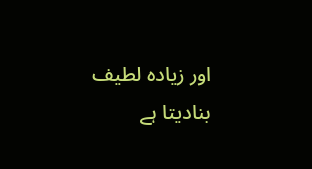اور زیادہ لطیف بنادیتا ہے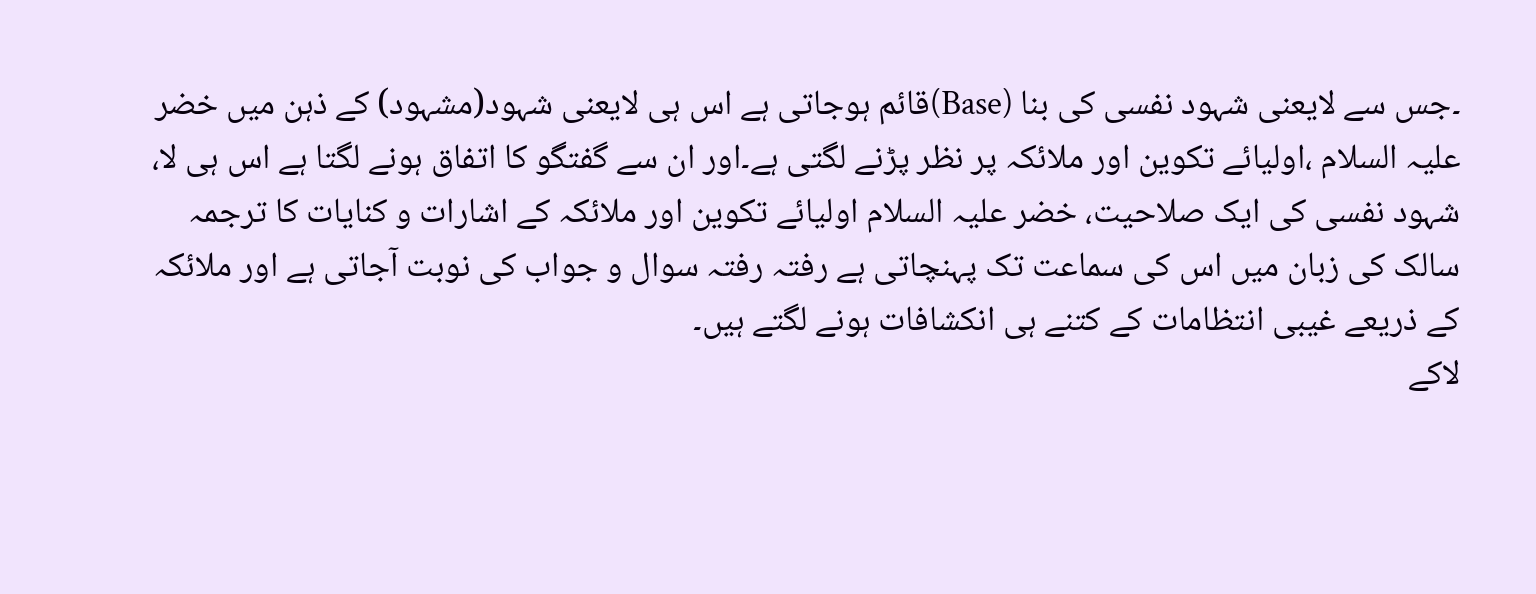۔جس سے لایعنی شہود نفسی کی بنا (Base)قائم ہوجاتی ہے اس ہی لایعنی شہود(مشہود) کے ذہن میں خضر علیہ السلام ،اولیائے تکوین اور ملائکہ پر نظر پڑنے لگتی ہے۔اور ان سے گفتگو کا اتفاق ہونے لگتا ہے اس ہی لا، شہود نفسی کی ایک صلاحیت، خضر علیہ السلام اولیائے تکوین اور ملائکہ کے اشارات و کنایات کا ترجمہ سالک کی زبان میں اس کی سماعت تک پہنچاتی ہے رفتہ رفتہ سوال و جواب کی نوبت آجاتی ہے اور ملائکہ کے ذریعے غیبی انتظامات کے کتنے ہی انکشافات ہونے لگتے ہیں۔
لاکے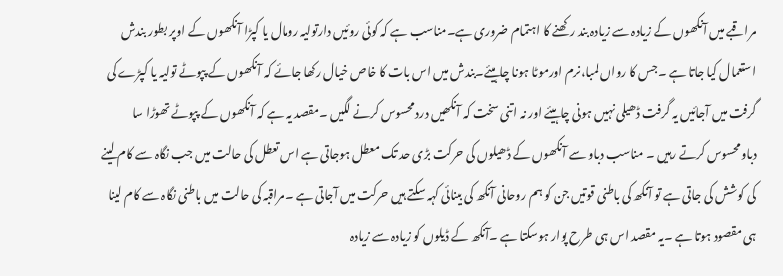مراقبے میں آنکھوں کے زیادہ سے زیادہ بند رکھنے کا اہتمام ضروری ہے۔مناسب ہے کہ کوئی روئیں دارتولیہ رومال یا کپڑا آنکھوں کے اوپر بطور بندش استعمال کیا جاتا ہے ۔جس کا رواں لمبا،نرم اورموٹا ہونا چاہیئے۔بندش میں اس بات کا خاص خیال رکھا جائے کہ آنکھوں کے پپوٹے تولیہ یا کپڑے کی گرفت میں آجائیں یہ گرفت ڈھیلی نہیں ہونی چاہیئے اور نہ اتنی سخت کہ آنکھیں درد محسوس کرنے لگیں ۔مقصد یہ ہے کہ آنکھوں کے پپوٹے تھوڑا سا دباومحسوس کرتے رہیں ۔ مناسب دباو سے آنکھوں کے ڈھیلوں کی حرکت بڑی حد تک معطل ہوجاتی ہے اس تعطل کی حالت میں جب نگاہ سے کام لینے کی کوشش کی جاتی ہے تو آنکھ کی باطنی قوتیں جن کو ہم روحانی آنکھ کی بینائی کہہ سکتے ہیں حرکت میں آجاتی ہے ۔مراقبہ کی حالت میں باطنی نگاہ سے کام لینا ہی مقصود ہوتا ہے ۔یہ مقصد اس ہی طرح پوار ہوسکتا ہے ۔آنکھ کے ڈیلوں کو زیادہ سے زیادہ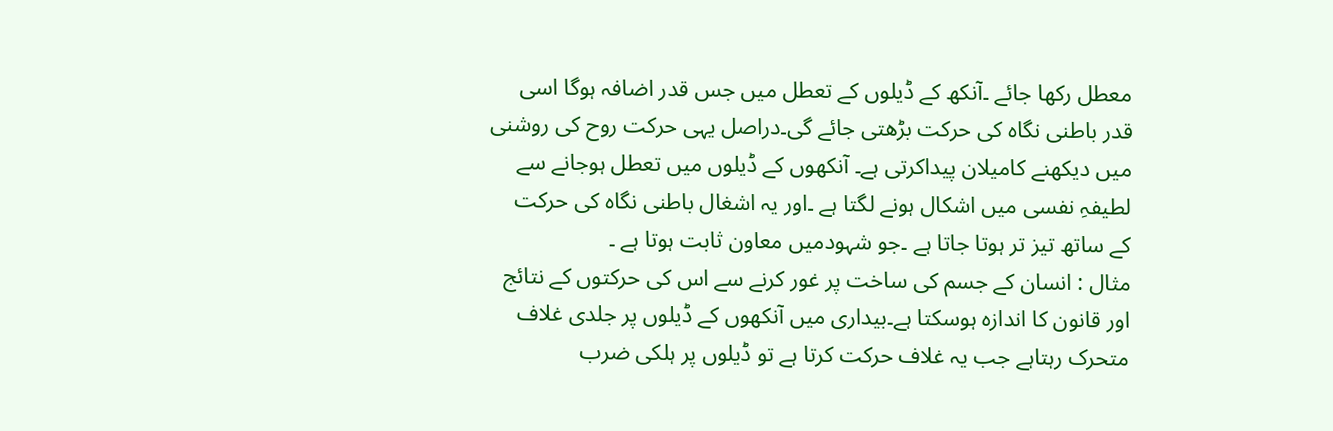معطل رکھا جائے ۔آنکھ کے ڈیلوں کے تعطل میں جس قدر اضافہ ہوگا اسی قدر باطنی نگاہ کی حرکت بڑھتی جائے گی۔دراصل یہی حرکت روح کی روشنی میں دیکھنے کامیلان پیداکرتی ہے۔ آنکھوں کے ڈیلوں میں تعطل ہوجانے سے لطیفہِ نفسی میں اشکال ہونے لگتا ہے ۔اور یہ اشغال باطنی نگاہ کی حرکت کے ساتھ تیز تر ہوتا جاتا ہے ۔جو شہودمیں معاون ثابت ہوتا ہے ۔
مثال : انسان کے جسم کی ساخت پر غور کرنے سے اس کی حرکتوں کے نتائج اور قانون کا اندازہ ہوسکتا ہے۔بیداری میں آنکھوں کے ڈیلوں پر جلدی غلاف متحرک رہتاہے جب یہ غلاف حرکت کرتا ہے تو ڈیلوں پر ہلکی ضرب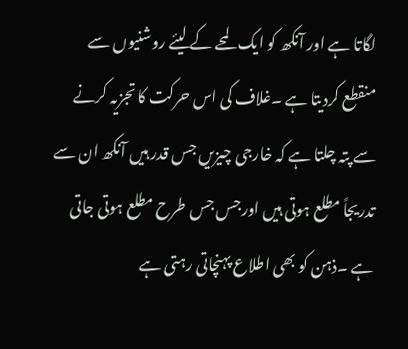لگاتا ہے اور آنکھ کو ایک لمحے کے لیئے روشنیوں سے منقطع کردیتا ہے ۔غلاف کی اس حرکت کا تجزیہ کرنے سے پتہ چلتا ہے کہ خارجی چیزیں جس قدر ہیں آنکھ ان سے تدریجاً مطلع ہوتی ہیں اورجس جس طرح مطلع ہوتی جاتی ہے ۔ذہن کو بھی اطلاع پہنچاتی رہتی ہے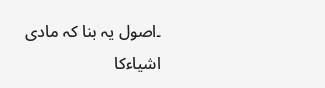۔اصول یہ بنا کہ مادی اشیاءکا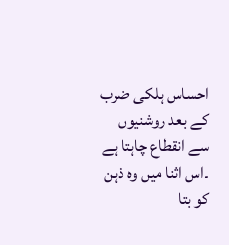احساس ہلکی ضرب کے بعد روشنیوں سے انقطاع چاہتا ہے ۔اس اثنا میں وہ ذہن کو بتا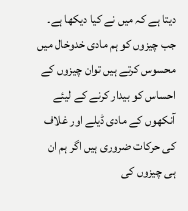دیتا ہے کہ میں نے کیا دیکھا ہے۔
جب چیزوں کو ہم مادی خدوخال میں محسوس کرتے ہیں توان چیزوں کے احساس کو بیدار کرنے کے لیئے آنکھوں کے مادی ڈیلے اور غلاف کی حرکات ضروری ہیں اگر ہم ان ہی چیزوں کی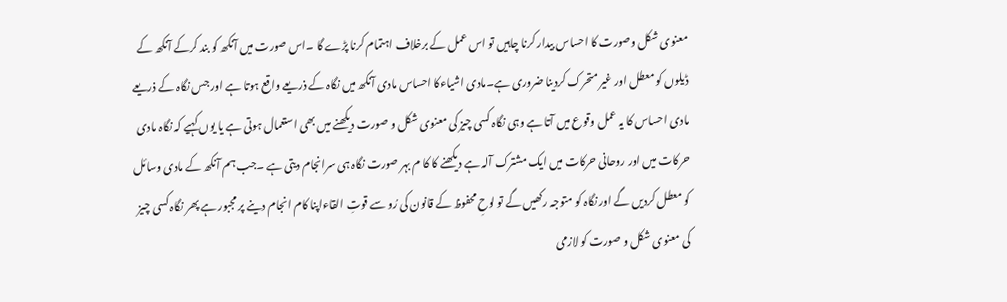معنوی شکل وصورت کا احساس بیدار کرنا چاہیں تو اس عمل کے برخلاف اہتمام کرنا پڑے گا ۔اس صورت میں آنکھ کو بند کرکے آنکھ کے ڈیلوں کو معطل اور غیر متحرک کردینا ضروری ہے۔مادی اشیاءکا احساس مادی آنکھ میں نگاہ کے ذریعے واقع ہوتا ہے اور جس نگاہ کے ذریعے مادی احساس کا یہ عمل وقوع میں آتا ہے وہی نگاہ کسی چیز کی معنوی شکل و صورت دیکھنے میں بھی استعمال ہوتی ہے یا یوں کہیے کہ نگاہ مادی حرکات میں اور روحانی حرکات میں ایک مشترک آلہ ہے دیکھنے کا کا م بہر صورت نگاہ ہی سرانجام دیتی ہے ۔جب ہم آنکھ کے مادی وسائل کو معطل کردیں گے اور نگاہ کو متوجہ رکھیں گے تو لوحِ محفوظ کے قانون کی رُو سے قوتِ القاءاپنا کام انجام دینے پر مجبور ہے پھر نگاہ کسی چیز کی معنوی شکل و صورت کو لازمی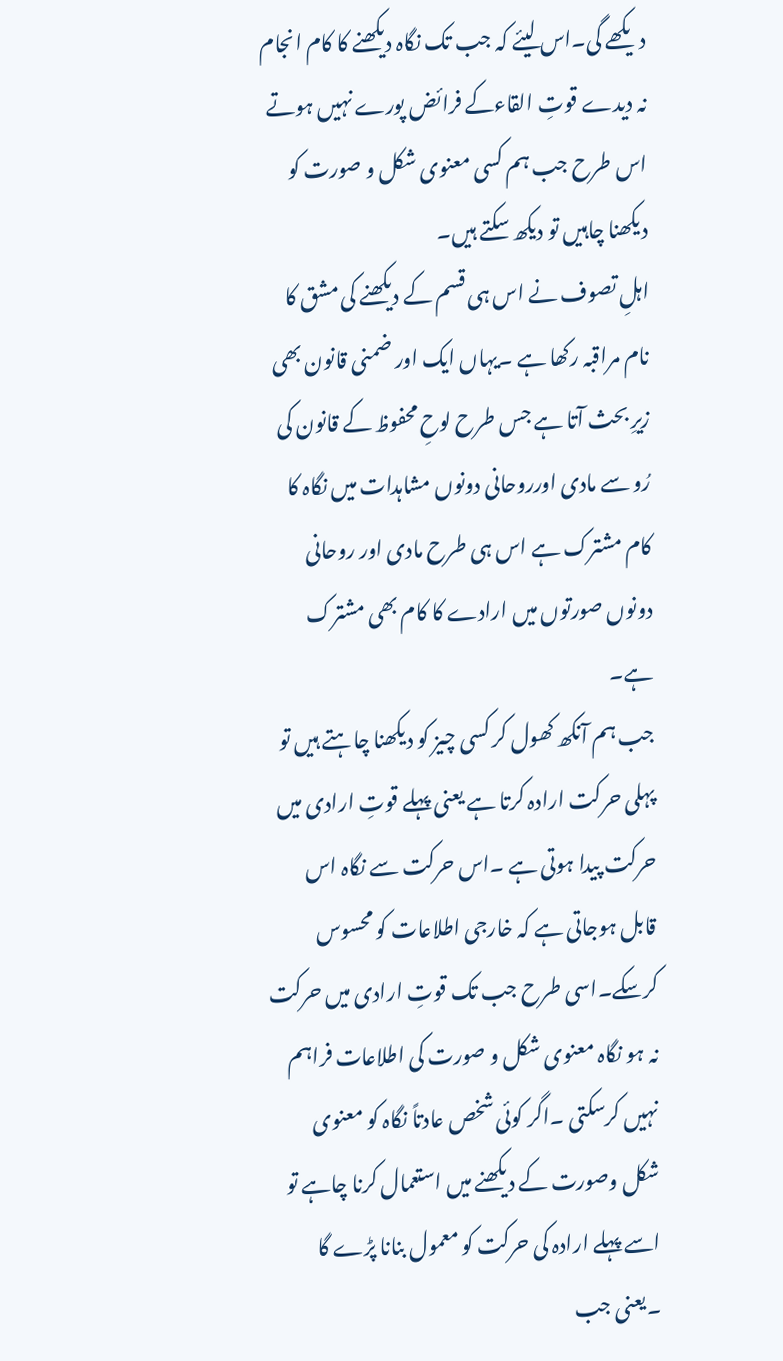دیکھے گی۔اس لیئے کہ جب تک نگاہ دیکھنے کا کام انجام نہ دیدے قوتِ القاءکے فرائض پورے نہیں ہوتے اس طرح جب ہم کسی معنوی شکل و صورت کو دیکھنا چاہیں تو دیکھ سکتے ہیں۔
اہلِ تصوف نے اس ہی قسم کے دیکھنے کی مشق کا نام مراقبہ رکھا ہے ۔یہاں ایک اور ضمنی قانون بھی زیرِ بحث آتا ہے جس طرح لوحِ محفوظ کے قانون کی رُو سے مادی اورروحانی دونوں مشاہدات میں نگاہ کا کام مشترک ہے اس ہی طرح مادی اور روحانی دونوں صورتوں میں ارادے کا کام بھی مشترک ہے۔
جب ہم آنکھ کھول کر کسی چیز کو دیکھنا چاہتے ہیں تو پہلی حرکت ارادہ کرتا ہے یعنی پہلے قوتِ ارادی میں حرکت پیدا ہوتی ہے ۔اس حرکت سے نگاہ اس قابل ہوجاتی ہے کہ خارجی اطلاعات کو محسوس کرسکے۔اسی طرح جب تک قوتِ ارادی میں حرکت نہ ہو نگاہ معنوی شکل و صورت کی اطلاعات فراہم نہیں کرسکتی ۔اگر کوئی شخص عادتاً نگاہ کو معنوی شکل وصورت کے دیکھنے میں استعمال کرنا چاہے تو اسے پہلے ارادہ کی حرکت کو معمول بنانا پڑے گا ۔یعنی جب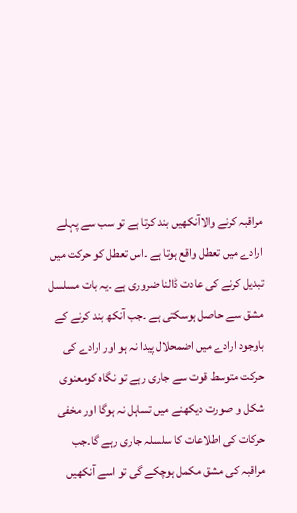مراقبہ کرنے والاآنکھیں بند کرتا ہے تو سب سے پہلے ارادے میں تعطل واقع ہوتا ہے ۔اس تعطل کو حرکت میں تبدیل کرنے کی عادت ڈالنا ضروری ہے ۔یہ بات مسلسل مشق سے حاصل ہوسکتی ہے ۔جب آنکھ بند کرنے کے باوجود ارادے میں اضمحلال پیدا نہ ہو اور ارادے کی حرکت متوسط قوت سے جاری رہے تو نگاہ کومعنوی شکل و صورت دیکھنے میں تساہل نہ ہوگا اور مخفی حرکات کی اطلاعات کا سلسلہ جاری رہے گا۔جب مراقبہ کی مشق مکمل ہوچکے گی تو اسے آنکھیں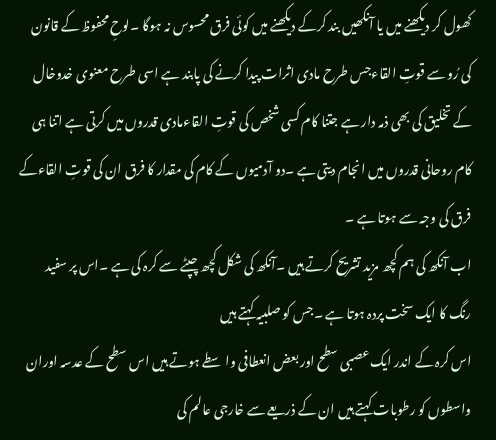کھول کر دیکھنے میں یا آنکھیں بند کرکے دیکھنے میں کوئی فرق محسوس نہ ہوگا ۔لوحِ محفوظ کے قانون کی رُو سے قوتِ القاءجس طرح مادی اثرات پیدا کرنے کی پابند ہے اسی طرح معنوی خدوخال کے تخلیق کی بھی ذمہ دار ہے جتنا کام کسی شخص کی قوتِ القاءمادی قدروں میں کرتی ہے اتنا ہی کام روحانی قدروں میں انجام دیتی ہے ۔دو آدمیوں کے کام کی مقدار کا فرق ان کی قوتِ القاءکے فرق کی وجہ سے ہوتا ہے ۔
اب آنکھ کی ہم کچھ مزید تشریح کرتے ہیں ۔آنکھ کی شکل کچھ چپٹے سے کرہ کی ہے ۔اس پر سفید رنگ کا ایک سخت پردہ ہوتا ہے ۔جس کو صلبیہ کہتے ہیں
اس کرہ کے اندر ایک عصبی سطح اور بعض انعطافی واسطے ہوتے ہیں اس سطح کے عدسہ اوران واسطوں کو رطوبات کہتے ہیں ان کے ذریعے سے خارجی عالم کی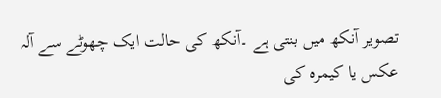تصویر آنکھ میں بنتی ہے ۔آنکھ کی حالت ایک چھوٹے سے آلہ عکس یا کیمرہ کی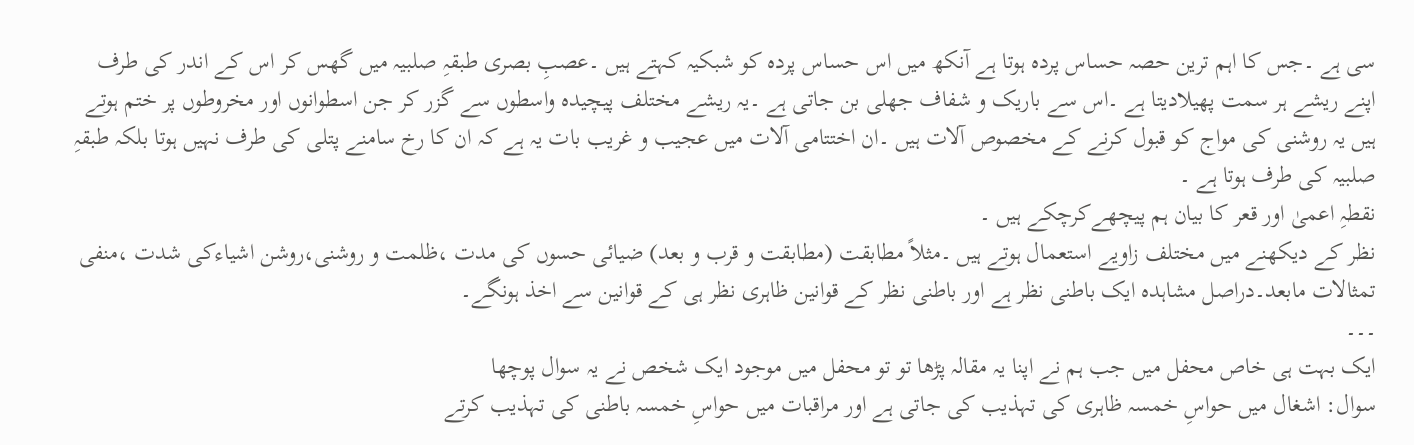سی ہے ۔جس کا اہم ترین حصہ حساس پردہ ہوتا ہے آنکھ میں اس حساس پردہ کو شبکیہ کہتے ہیں ۔عصبِ بصری طبقہِ صلبیہ میں گھس کر اس کے اندر کی طرف اپنے ریشے ہر سمت پھیلادیتا ہے ۔اس سے باریک و شفاف جھلی بن جاتی ہے ۔یہ ریشے مختلف پیچیدہ واسطوں سے گزر کر جن اسطوانوں اور مخروطوں پر ختم ہوتے ہیں یہ روشنی کی مواج کو قبول کرنے کے مخصوص آلات ہیں ۔ان اختتامی آلات میں عجیب و غریب بات یہ ہے کہ ان کا رخ سامنے پتلی کی طرف نہیں ہوتا بلکہ طبقہِ صلبیہ کی طرف ہوتا ہے ۔
نقطہِ اعمیٰ اور قعر کا بیان ہم پیچھےکرچکے ہیں ۔
نظر کے دیکھنے میں مختلف زاویے استعمال ہوتے ہیں ۔مثلاً مطابقت (مطابقت و قرب و بعد) ضیائی حسوں کی مدت ،ظلمت و روشنی،روشن اشیاءکی شدت ،منفی تمثالات مابعد۔دراصل مشاہدہ ایک باطنی نظر ہے اور باطنی نظر کے قوانین ظاہری نظر ہی کے قوانین سے اخذ ہونگے۔
۔۔۔
ایک بہت ہی خاص محفل میں جب ہم نے اپنا یہ مقالہ پڑھا تو تو محفل میں موجود ایک شخص نے یہ سوال پوچھا
سوال: اشغال میں حواسِ خمسہ ظاہری کی تہذیب کی جاتی ہے اور مراقبات میں حواسِ خمسہ باطنی کی تہذیب کرتے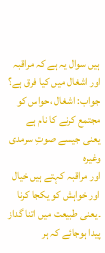ہیں سوال یہ ہے کہ مراقبہ اور اشغال میں کیا فرق ہے؟
جواب: اشغال ،حواس کو مجتمع کرنے کا نام ہے یعنی جیسے صوتِ سرمدی وغیرہ
اور مراقبہ کہتے ہیں خیال اور خواہش کو یکجا کرنا ۔یعنی طبیعت میں اتنا گداز پیدا ہوجائے کہ ہر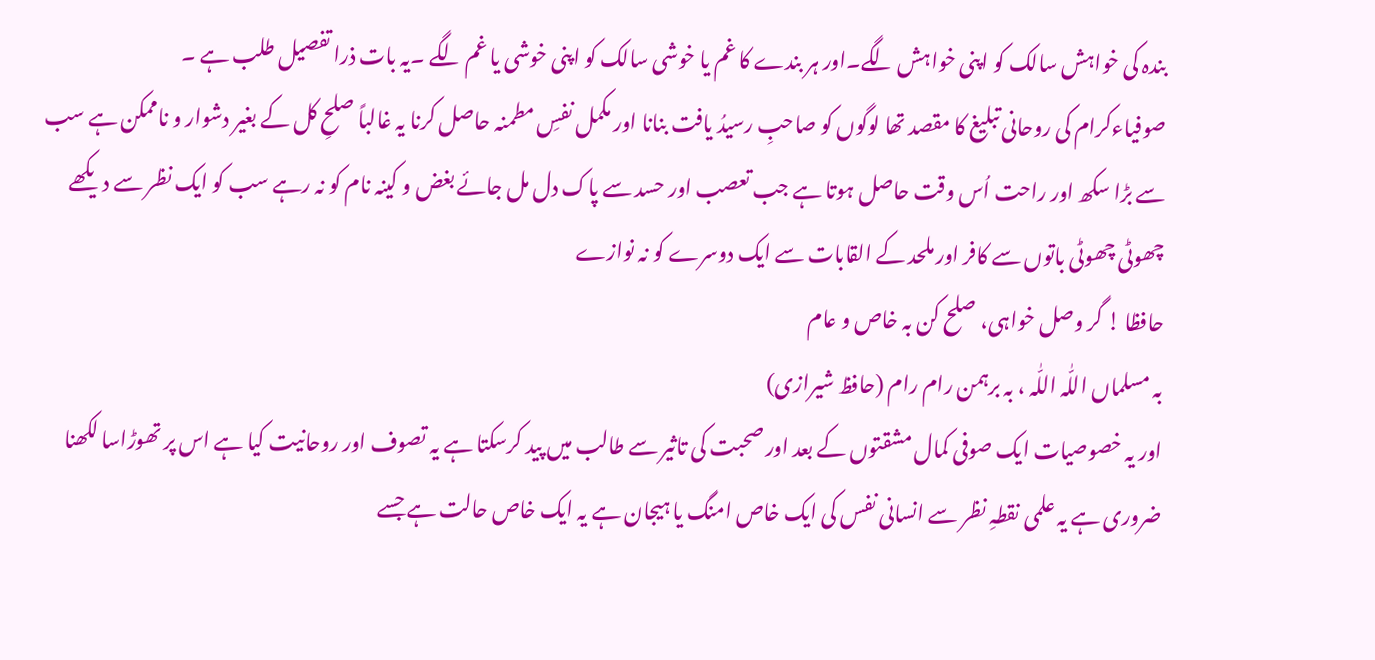بندہ کی خواہش سالک کو اپنی خواہش لگے۔اور ہر بندے کا غم یا خوشی سالک کو اپنی خوشی یا غم لگے ۔یہ بات ذرا تفصیل طلب ہے ۔
صوفیاءکرام کی روحانی تبلیغ کا مقصد تھا لوگوں کو صاحبِ رسیدُ یافت بنانا اور مکمل نفسِ مطمنہ حاصل کرنا یہ غالباً صلحِ کل کے بغیر دشوار و ناممکن ہے سب سے بڑا سکھ اور راحت اُس وقت حاصل ہوتا ہے جب تعصب اور حسد سے پاک دل مل جائے بغض و کینہ نام کو نہ رہے سب کو ایک نظر سے دیکھے چھوٹی چھوٹی باتوں سے کافر اور ملحد کے القابات سے ایک دوسرے کو نہ نوازے
حافظا ! گر وصل خواہی، صلح کن بہ خاص و عام
بہ مسلماں اللّٰہ اللّٰہ ، بہ برہمن رام رام (حافظ شیرازی)
اور یہ خصوصیات ایک صوفی کمال مشقتوں کے بعد اور صحبت کی تاثیر سے طالب میں پید کرسکتا ہے یہ تصوف اور روحانیت کیا ہے اس پر تھوڑاسا لکھنا ضروری ہے یہ علمی نقطہِ نظر سے انسانی نفس کی ایک خاص امنگ یا ہیجان ہے یہ ایک خاص حالت ہے جسے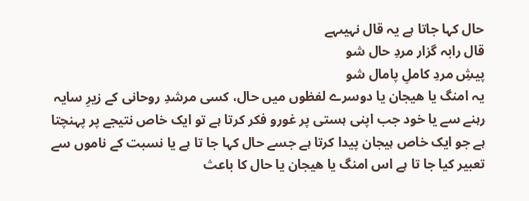حال کہا جاتا ہے یہ قال نہیںہے
قال رابہ گزار مردِ حال شو
پیشِ مردِ کاملِ پامال شو
یہ امنگ یا ھیجان یا دوسرے لفظوں میں حال، کسی مرشدِ روحانی کے زیرِ سایہ رہنے سے یا خود جب اپنی ہستی پر غورو فکر کرتا ہے تو ایک خاص نتیجے پر پہنچتا ہے جو ایک خاص ہیجان پیدا کرتا ہے جسے حال کہا جا تا ہے یا نسبت کے ناموں سے تعبیر کیا جا تا ہے اس امنگ یا ھیجان یا حال کا باعث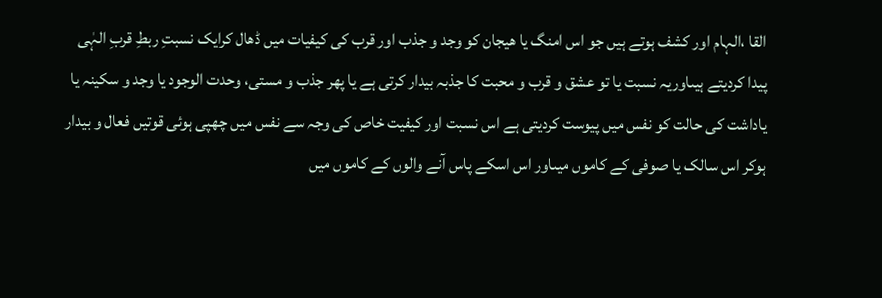القا ،الہام اور کشف ہوتے ہیں جو اس امنگ یا ھیجان کو وجد و جذب اور قرب کی کیفیات میں ڈھال کرایک نسبتِ ربطِ قربِ الہٰی پیدا کردیتے ہیںاوریہ نسبت یا تو عشق و قرب و محبت کا جذبہ بیدار کرتی ہے یا پھر جذب و مستی، وحدت الوجود یا وجد و سکینہ یا یاداشت کی حالت کو نفس میں پیوست کردیتی ہے اس نسبت اور کیفیت خاص کی وجہ سے نفس میں چھپی ہوئی قوتیں فعال و بیدار ہوکر اس سالک یا صوفی کے کاموں میںاور اس اسکے پاس آنے والوں کے کاموں میں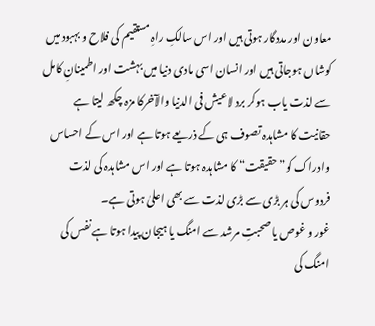معاون اور مددگار ہوتی ہیں اور اس سالکِ راہِ مستقیم کی فلاح و بہبود میں کوشاں ہوجاتی ہیں اور انسان اسی مادی دنیا میں بہشت اور اطمینانِ کامل سے لذت یاب ہوکر برد لاعیش فی الدنیا والآخرکا مزہ چکھ لیتا ہے حقانیت کا مشاہدہ تصوف ہی کے ذریعے ہوتا ہے اور اس کے احساس وادراک کو” حقیقت“ کا مشاہدہ ہوتا ہے اور اس مشاہدہ کی لذت فردوس کی ہر بڑی سے بڑی لذت سے بھی اعلیٰ ہوتی ہے۔
غور و غوص یا صحبتِ مرشد سے امنگ یا ہیجان پیدا ہوتا ہے نفس کی امنگ کی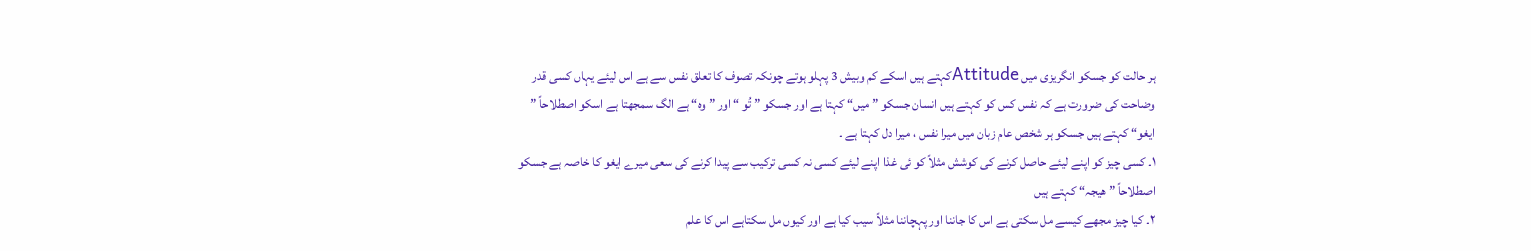ہر حالت کو جسکو انگریزی میں Attitudeکہتے ہیں اسکے کم وبیش 3 پہلو ہوتے چونکہ تصوف کا تعلق نفس سے ہے اس لیئے یہاں کسی قدر وضاحت کی ضرورت ہے کہ نفس کس کو کہتے ہیں انسان جسکو ” میں“ کہتا ہے اور جسکو ” تُو “ اور ” وہ“ ہے الگ سمجھتا ہے اسکو اصطلاحاً ” ایغو“ کہتے ہیں جسکو ہر شخص عام زبان میں میرا نفس ، میرا دل کہتا ہے ۔
۱۔ کسی چیز کو اپنے لیئے حاصل کرنے کی کوشش مثلاً کو ئی غذا اپنے لیئے کسی نہ کسی ترکیب سے پیدا کرنے کی سعی میرے ایغو کا خاصہ ہے جسکو اصطلاحاً ” ھیجہ“ کہتے ہیں
۲۔ کیا چیز مجھے کیسے مل سکتی ہے اس کا جاننا اور پہچاننا مثلاً سیب کیا ہے اور کیوں مل سکتاہے اس کا علم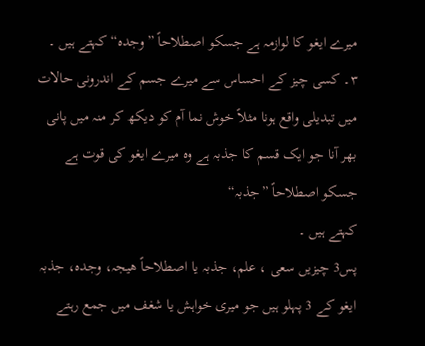میرے ایغو کا لوازمہ ہے جسکو اصطلاحاً ” وجدہ“ کہتے ہیں ۔
۳۔ کسی چیز کے احساس سے میرے جسم کے اندرونی حالات میں تبدیلی واقع ہونا مثلاً خوش نما آم کو دیکھ کر منہ میں پانی بھر آنا جو ایک قسم کا جذبہ ہے وہ میرے ایغو کی قوت ہے جسکو اصطلاحاً ”جذبہ“
کہتے ہیں ۔
پس3 چیزیں سعی ، علم، جذبہ یا اصطلاحاً ھیجہ، وجدہ، جذبہ ایغو کے 3 پہلو ہیں جو میری خواہش یا شغف میں جمع رہتے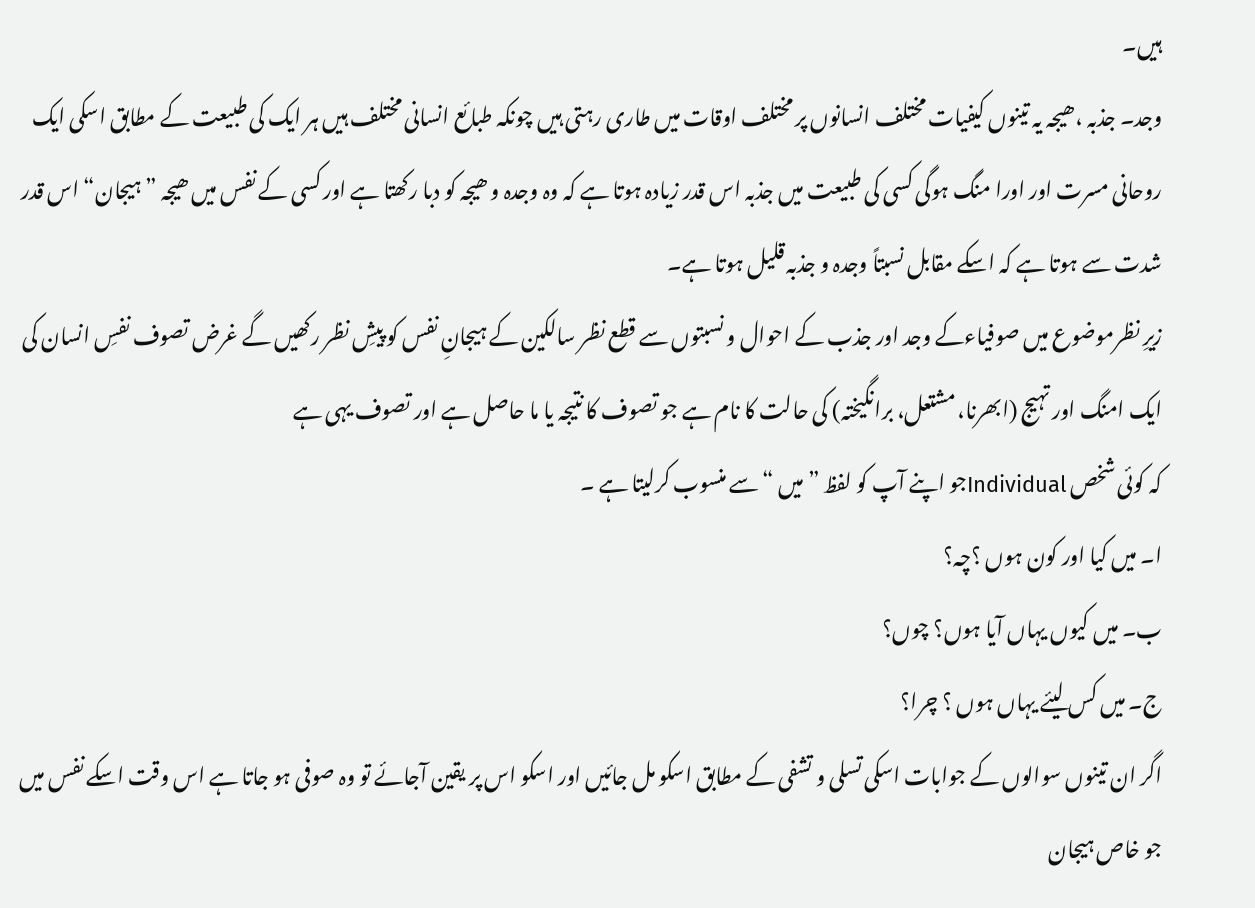ہیں۔
وجد۔ جذبہ ،ھیجہ یہ تینوں کیفیات مختلف انسانوں پر مختلف اوقات میں طاری رہتی ہیں چونکہ طبائع انسانی مختلف ہیں ہر ایک کی طبیعت کے مطابق اسکی ایک روحانی مسرت اور اورا منگ ہوگی کسی کی طبیعت میں جذبہ اس قدر زیادہ ہوتا ہے کہ وہ وجدہ و ھیجہ کو دبا رکھتا ہے اور کسی کے نفس میں ھیجہ ”ہیجان“ اس قدر شدت سے ہوتا ہے کہ اسکے مقابل نسبتاً وجدہ و جذبہ قلیل ہوتا ہے۔
زیرِ نظرموضوع میں صوفیاءکے وجد اور جذب کے احوال و نسبتوں سے قطع نظر سالکین کے ہیجانِ نفس کو پیشِ نظر رکھیں گے غرض تصوف نفسِ انسان کی ایک امنگ اور تہیج (ابھرنا، مشتعل، برانگیختہ) کی حالت کا نام ہے جو تصوف کا نتیجہ یا ما حاصل ہے اور تصوف یہی ہے
کہ کوئی شخص Individualجو اپنے آپ کو لفظ ” میں “ سے منسوب کرلیتا ہے ۔
ا۔ میں کیا اور کون ہوں ؟چہ؟
ب۔ میں کیوں یہاں آیا ہوں؟ چوں؟
ج۔ میں کس لیئے یہاں ہوں ؟ چرا؟
اگر ان تینوں سوالوں کے جوابات اسکی تسلی و تشفی کے مطابق اسکو مل جائیں اور اسکو اس پر یقین آجائے تو وہ صوفی ہو جاتا ہے اس وقت اسکے نفس میں جو خاص ہیجان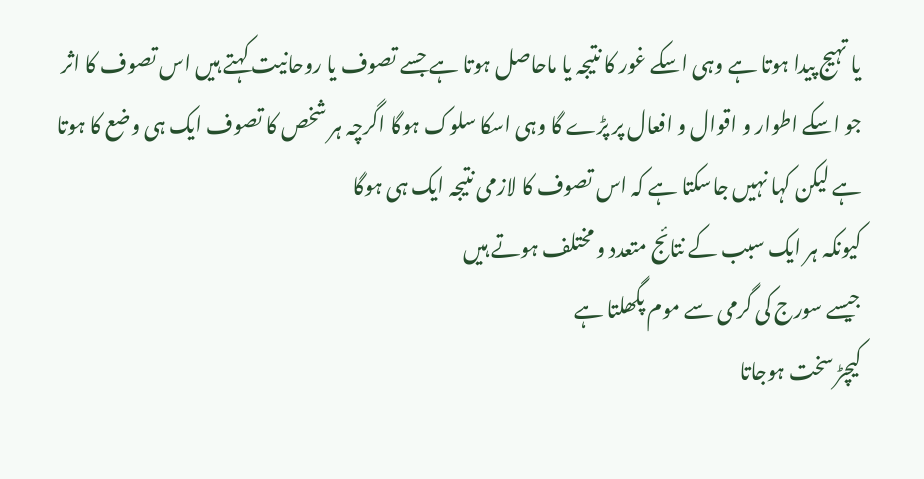یا تہیج پیدا ہوتا ہے وہی اسکے غور کا نتیجہ یا ماحاصل ہوتا ہے جسے تصوف یا روحانیت کہتے ہیں اس تصوف کا اثر جو اسکے اطوار و اقوال و افعال پر پڑے گا وہی اسکا سلوک ہوگا اگرچہ ہر شخص کا تصوف ایک ہی وضع کا ہوتا ہے لیکن کہا نہیں جاسکتا ہے کہ اس تصوف کا لازمی نتیجہ ایک ہی ہوگا
کیونکہ ہر ایک سبب کے نتائج متعدد و مختلف ہوتے ہیں
جیسے سورج کی گرمی سے موم پگھلتا ہے
کیچڑ سخت ہوجاتا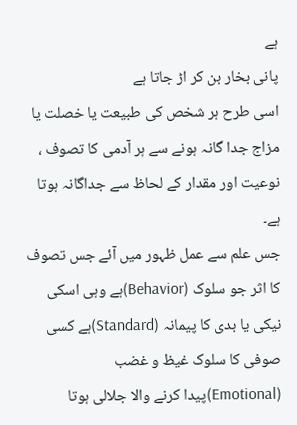ہے
پانی بخار بن کر اڑ جاتا ہے
اسی طرح ہر شخص کی طبیعت یا خصلت یا مزاج جدا گانہ ہونے سے ہر آدمی کا تصوف ، نوعیت اور مقدار کے لحاظ سے جداگانہ ہوتا ہے۔
جس علم سے عمل ظہور میں آئے جس تصوف کا اثر جو سلوک (Behavior)ہے وہی اسکی نیکی یا بدی کا پیمانہ (Standard)ہے کسی صوفی کا سلوک غیظ و غضب (Emotional)پیدا کرنے والا جلالی ہوتا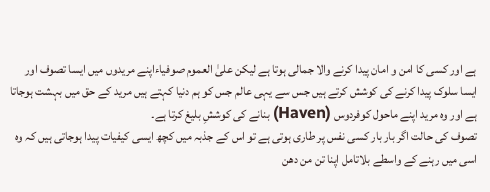ہے اور کسی کا امن و امان پیدا کرنے والا جمالی ہوتا ہے لیکن علیٰ العموم صوفیاءاپنے مریدوں میں ایسا تصوف اور ایسا سلوک پیدا کرنے کی کوشش کرتے ہیں جس سے یہی عالم جس کو ہم دنیا کہتے ہیں مرید کے حق میں بہشت ہوجاتا ہے اور وہ مرید اپنے ماحول کوفردوس (Haven) بنانے کی کوششِ بلیغ کرتا ہے۔
تصوف کی حالت اگر بار بار کسی نفس پر طاری ہوتی ہے تو اس کے جذبہ میں کچھ ایسی کیفیات پیدا ہوجاتی ہیں کہ وہ اسی میں رہنے کے واسطے بلاتامل اپنا تن من دھن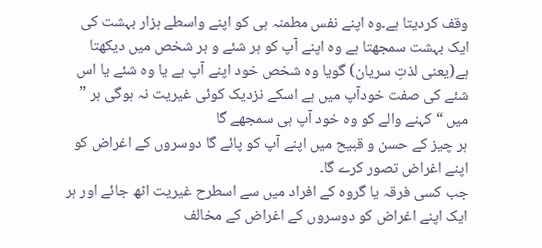وقف کردیتا ہے۔وہ اپنے نفس مطمنہ ہی کو اپنے واسطے ہزار بہشت کی ایک بہشت سمجھتا ہے وہ اپنے آپ کو ہر شئے و ہر شخص میں دیکھتا ہے(یعنی لذتِ سریان) گویا وہ شخص خود اپنے آپ ہے یا وہ شئے یا اس شئے کی صفت خودآپ میں ہے اسکے نزدیک کوئی غیریت نہ ہوگی ہر ” میں “ کہنے والے کو وہ خود آپ ہی سمجھے گا
ہر چیز کے حسن و قبیح میں اپنے آپ کو پائے گا دوسروں کے اغراض کو اپنے اغراض تصور کرے گا۔
جب کسی فرقہ یا گروہ کے افراد میں سے اسطرح غیریت اٹھ جائے اور ہر ایک اپنے اغراض کو دوسروں کے اغراض کے مخالف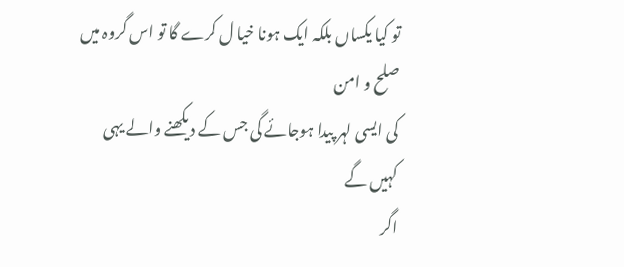تو کیا یکساں بلکہ ایک ہونا خیا ل کرے گا تو اس گروہ میں صلح و امن
کی ایسی لہر پیدا ہوجائے گی جس کے دیکھنے والے یہی کہیں گے
اگر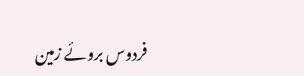فردوس بروئے زمین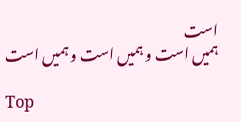است
ہمیں است و ہمیں است و ہمیں است

Top